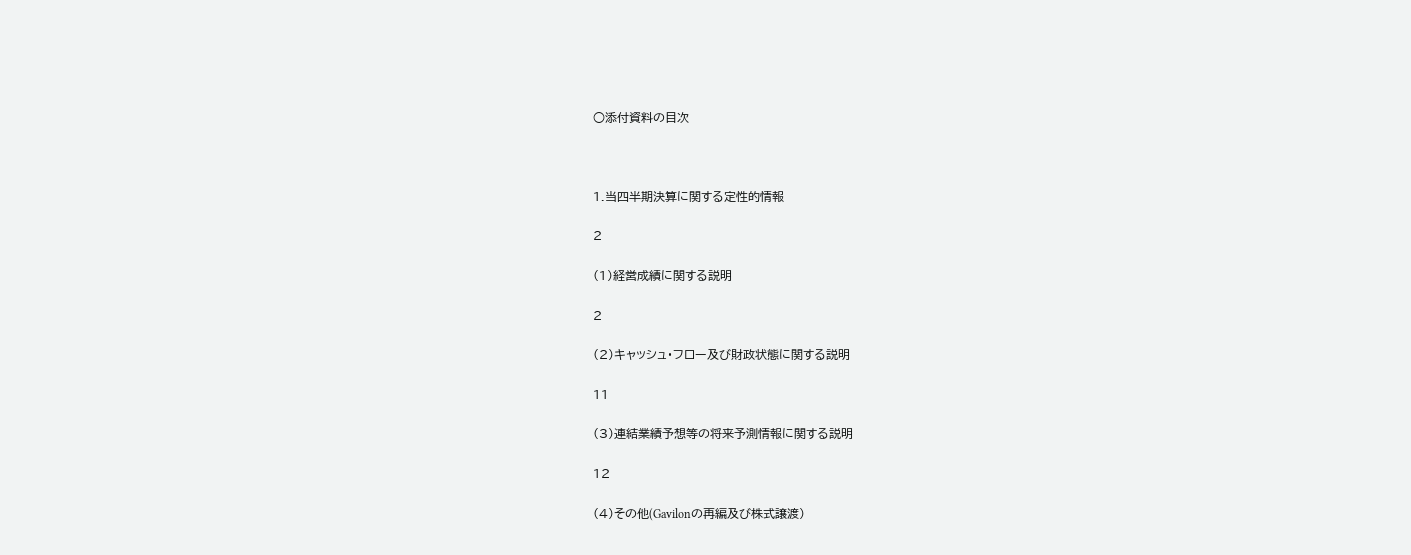○添付資料の目次



1.当四半期決算に関する定性的情報

2

(1)経営成績に関する説明

2

(2)キャッシュ・フロー及び財政状態に関する説明

11

(3)連結業績予想等の将来予測情報に関する説明

12

(4)その他(Gavilonの再編及び株式譲渡)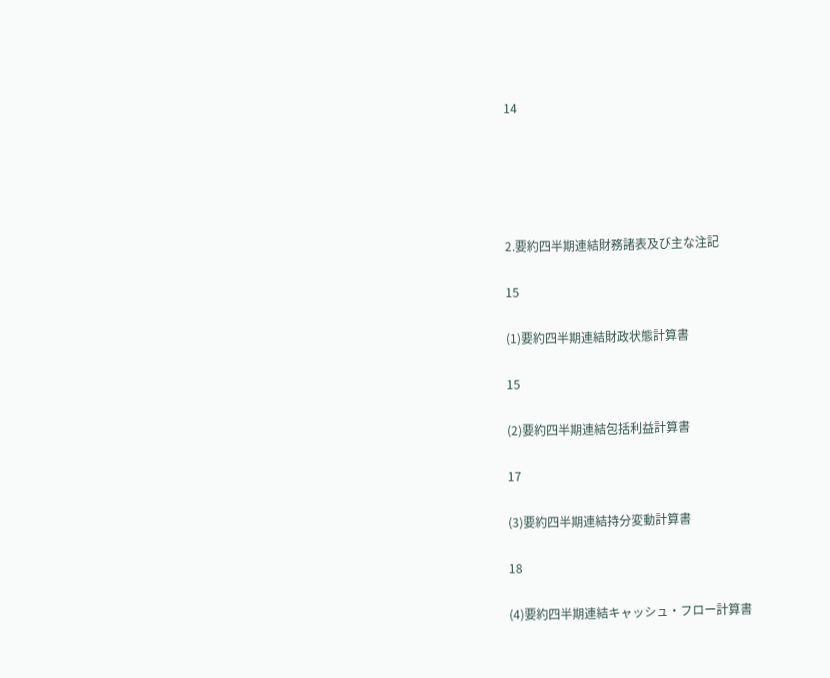14





2.要約四半期連結財務諸表及び主な注記

15

(1)要約四半期連結財政状態計算書

15

(2)要約四半期連結包括利益計算書

17

(3)要約四半期連結持分変動計算書

18

(4)要約四半期連結キャッシュ・フロー計算書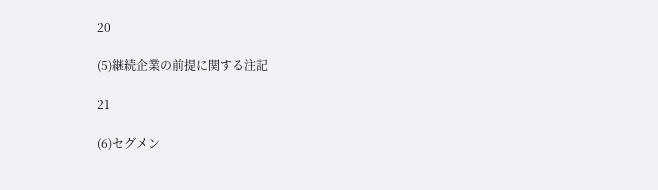20

(5)継続企業の前提に関する注記

21

(6)セグメン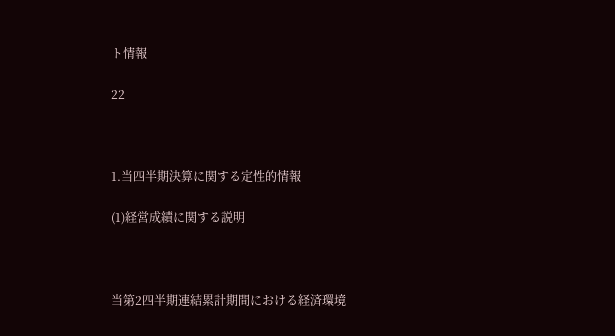ト情報

22



1.当四半期決算に関する定性的情報

(1)経営成績に関する説明



当第2四半期連結累計期間における経済環境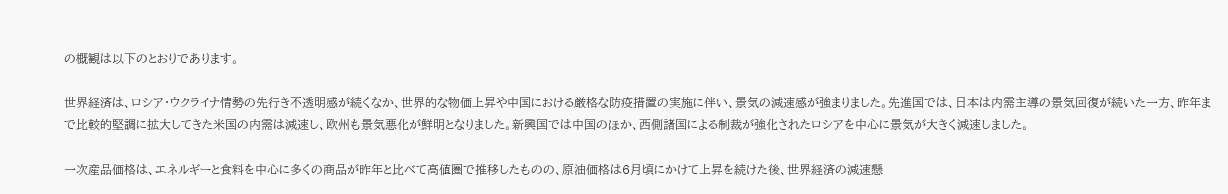の概観は以下のとおりであります。

世界経済は、ロシア・ウクライナ情勢の先行き不透明感が続くなか、世界的な物価上昇や中国における厳格な防疫措置の実施に伴い、景気の減速感が強まりました。先進国では、日本は内需主導の景気回復が続いた一方、昨年まで比較的堅調に拡大してきた米国の内需は減速し、欧州も景気悪化が鮮明となりました。新興国では中国のほか、西側諸国による制裁が強化されたロシアを中心に景気が大きく減速しました。

一次産品価格は、エネルギーと食料を中心に多くの商品が昨年と比べて高値圏で推移したものの、原油価格は6月頃にかけて上昇を続けた後、世界経済の減速懸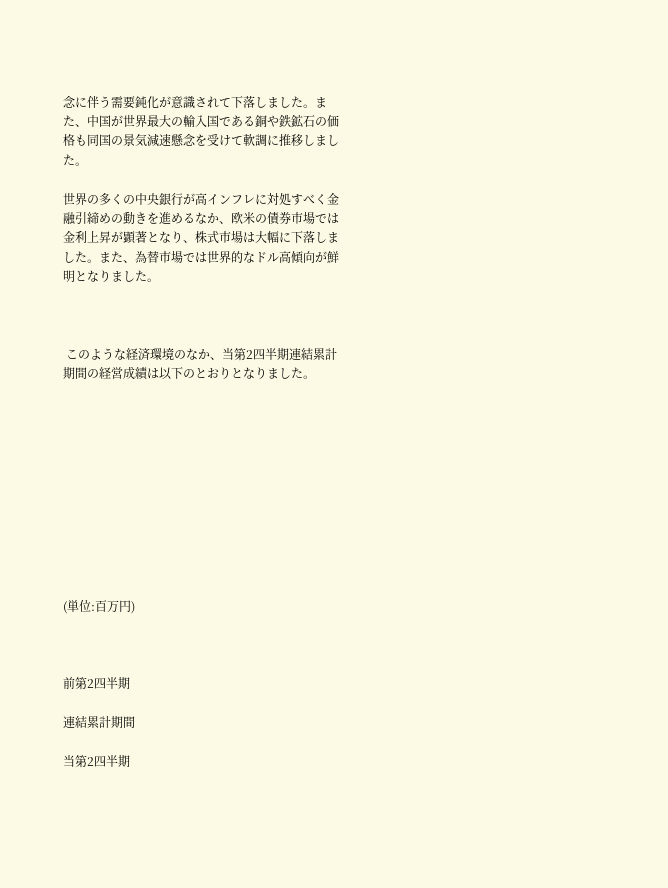念に伴う需要鈍化が意識されて下落しました。また、中国が世界最大の輸入国である銅や鉄鉱石の価格も同国の景気減速懸念を受けて軟調に推移しました。

世界の多くの中央銀行が高インフレに対処すべく金融引締めの動きを進めるなか、欧米の債券市場では金利上昇が顕著となり、株式市場は大幅に下落しました。また、為替市場では世界的なドル高傾向が鮮明となりました。



 このような経済環境のなか、当第2四半期連結累計期間の経営成績は以下のとおりとなりました。











(単位:百万円)



前第2四半期

連結累計期間

当第2四半期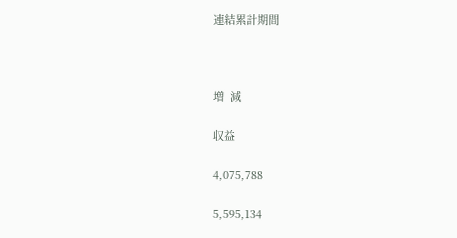連結累計期間



増  減

収益

4,075,788

5,595,134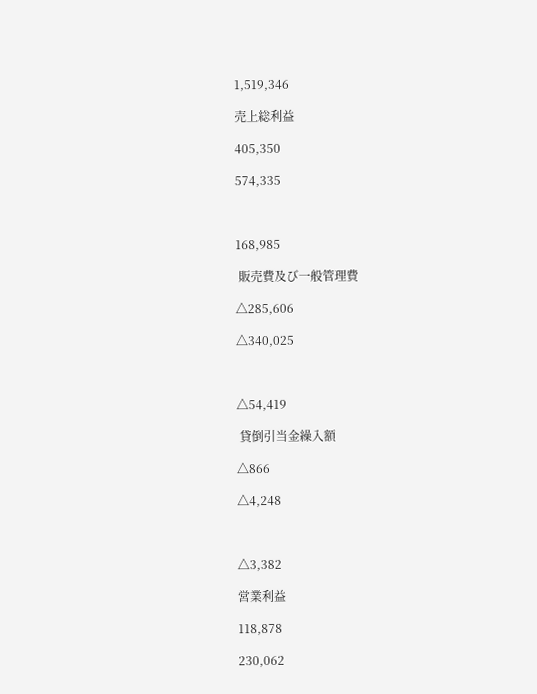1,519,346

売上総利益

405,350

574,335



168,985

 販売費及び一般管理費

△285,606

△340,025



△54,419

 貸倒引当金繰入額

△866

△4,248



△3,382

営業利益

118,878

230,062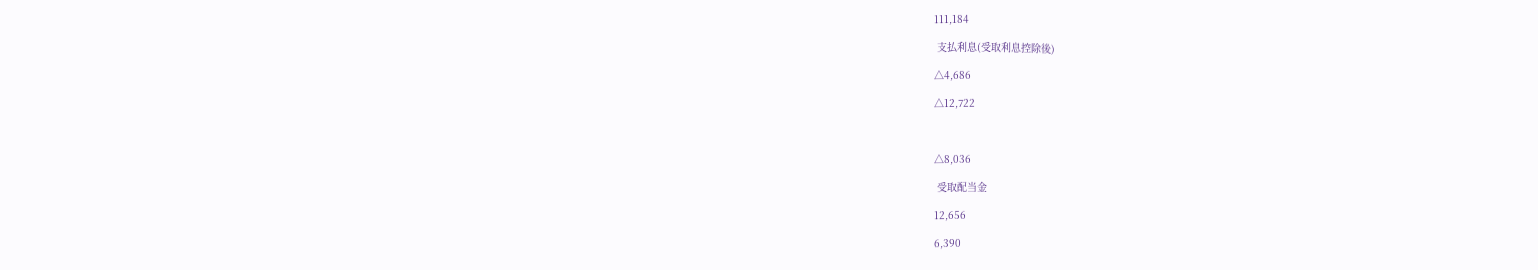111,184

 支払利息(受取利息控除後)

△4,686

△12,722



△8,036

 受取配当金

12,656

6,390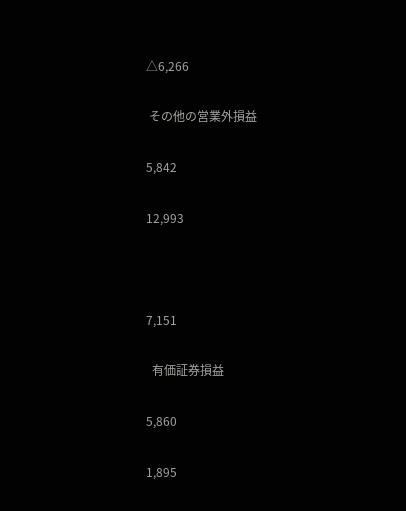△6,266

 その他の営業外損益

5,842

12,993



7,151

  有価証券損益

5,860

1,895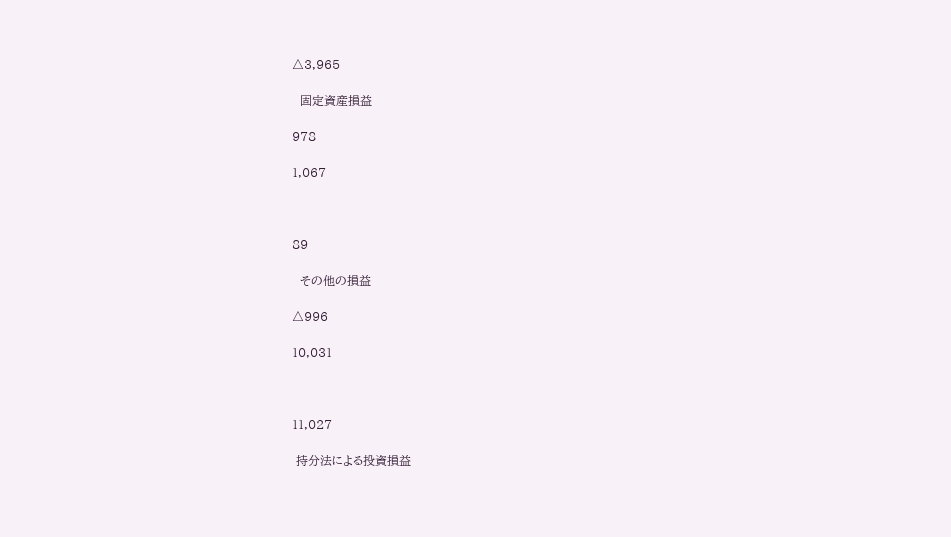△3,965

  固定資産損益

978

1,067



89

  その他の損益

△996

10,031



11,027

 持分法による投資損益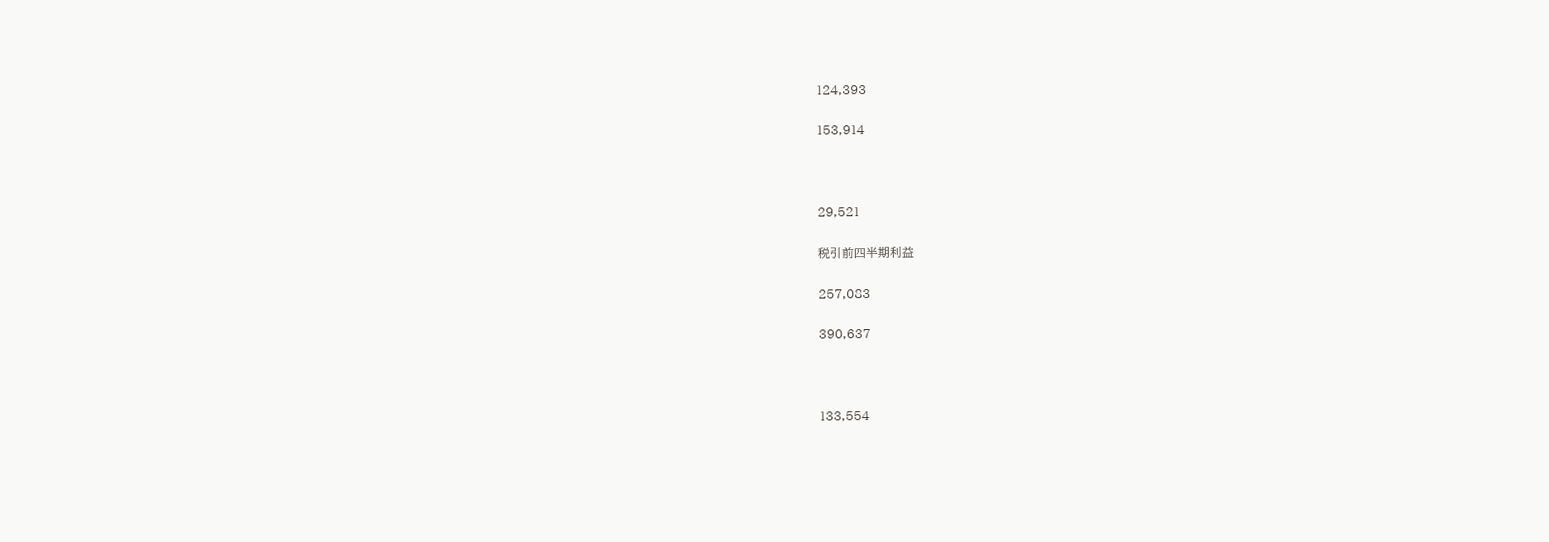124,393

153,914



29,521

税引前四半期利益

257,083

390,637



133,554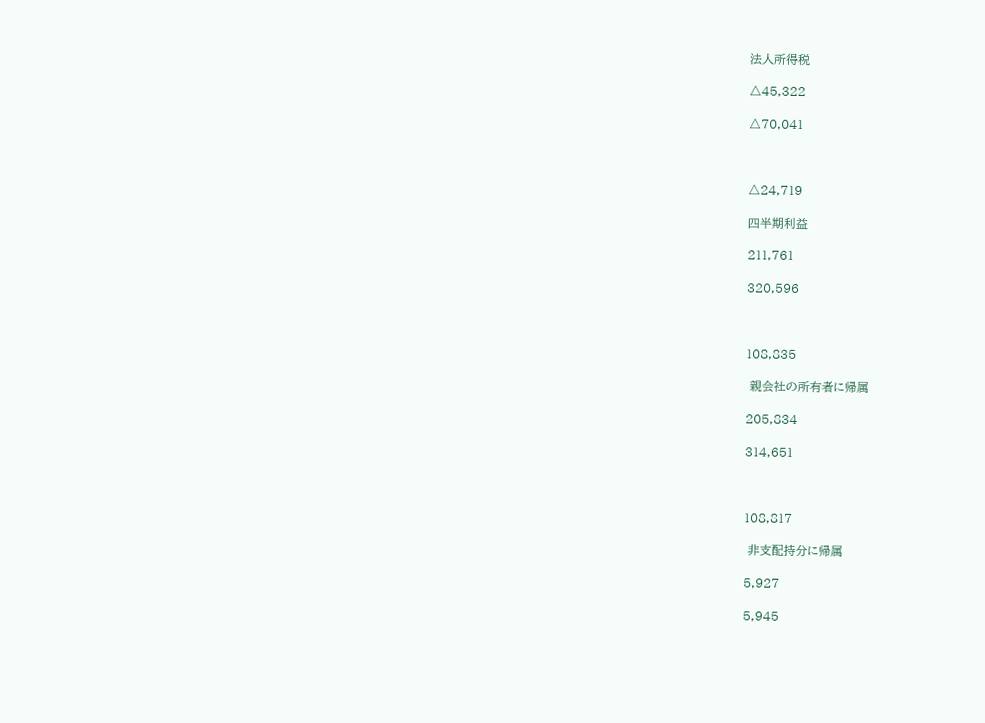法人所得税

△45,322

△70,041



△24,719

四半期利益

211,761

320,596



108,835

 親会社の所有者に帰属

205,834

314,651



108,817

 非支配持分に帰属

5,927

5,945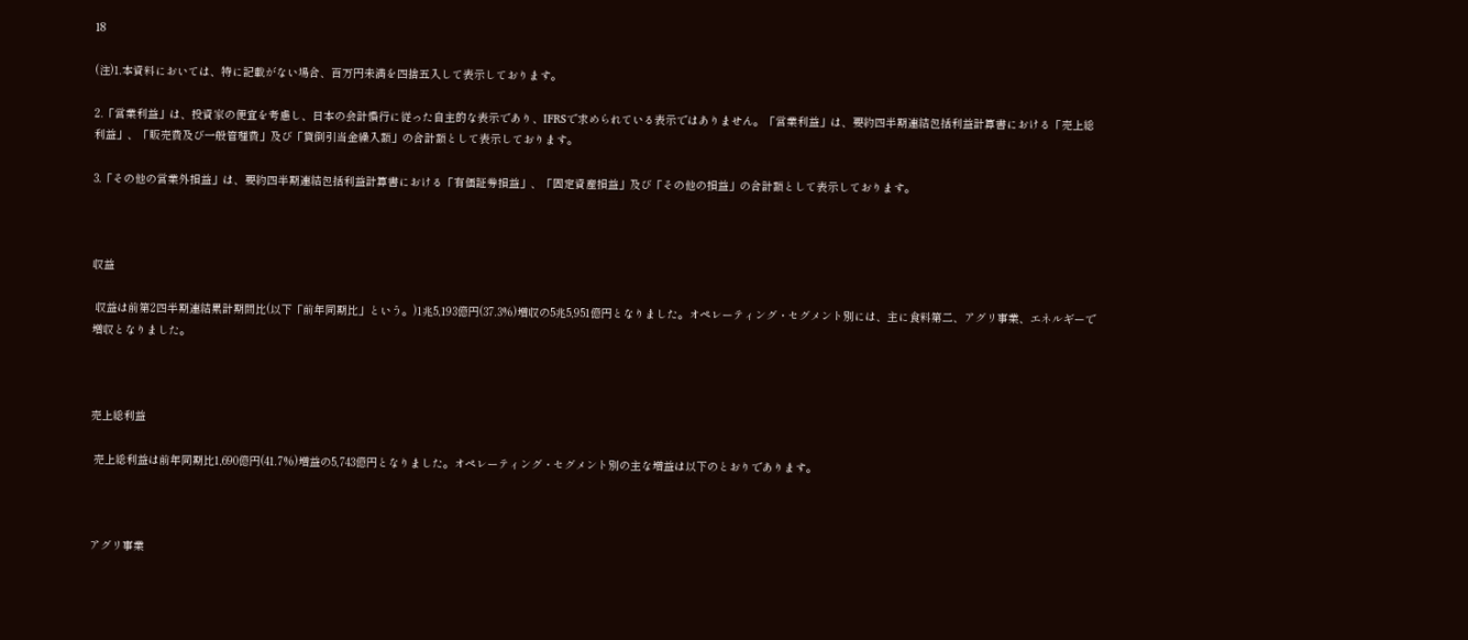18

(注)1.本資料においては、特に記載がない場合、百万円未満を四捨五入して表示しております。

2.「営業利益」は、投資家の便宜を考慮し、日本の会計慣行に従った自主的な表示であり、IFRSで求められている表示ではありません。「営業利益」は、要約四半期連結包括利益計算書における「売上総利益」、「販売費及び一般管理費」及び「貸倒引当金繰入額」の合計額として表示しております。

3.「その他の営業外損益」は、要約四半期連結包括利益計算書における「有価証券損益」、「固定資産損益」及び「その他の損益」の合計額として表示しております。



収益

 収益は前第2四半期連結累計期間比(以下「前年同期比」という。)1兆5,193億円(37.3%)増収の5兆5,951億円となりました。オペレーティング・セグメント別には、主に食料第二、アグリ事業、エネルギーで増収となりました。



売上総利益

 売上総利益は前年同期比1,690億円(41.7%)増益の5,743億円となりました。オペレーティング・セグメント別の主な増益は以下のとおりであります。



アグリ事業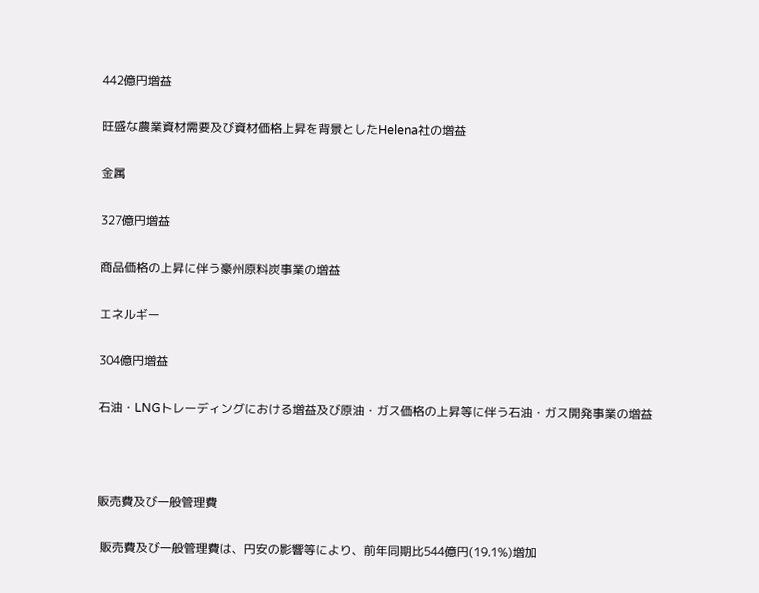442億円増益

旺盛な農業資材需要及び資材価格上昇を背景としたHelena社の増益

金属

327億円増益

商品価格の上昇に伴う豪州原料炭事業の増益

エネルギー

304億円増益

石油・LNGトレーディングにおける増益及び原油・ガス価格の上昇等に伴う石油・ガス開発事業の増益



販売費及び一般管理費

 販売費及び一般管理費は、円安の影響等により、前年同期比544億円(19.1%)増加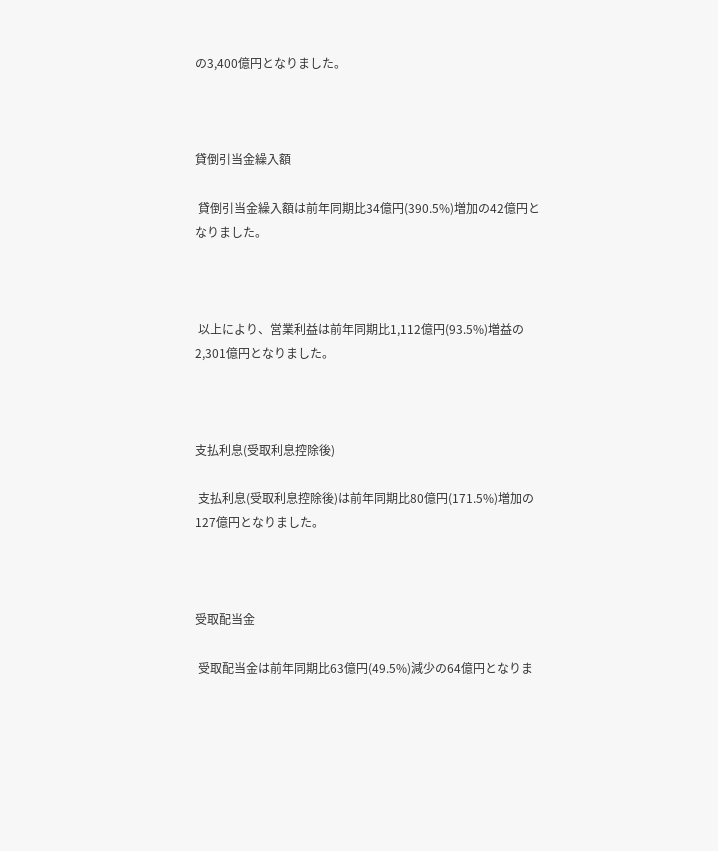の3,400億円となりました。



貸倒引当金繰入額

 貸倒引当金繰入額は前年同期比34億円(390.5%)増加の42億円となりました。



 以上により、営業利益は前年同期比1,112億円(93.5%)増益の2,301億円となりました。



支払利息(受取利息控除後)

 支払利息(受取利息控除後)は前年同期比80億円(171.5%)増加の127億円となりました。



受取配当金

 受取配当金は前年同期比63億円(49.5%)減少の64億円となりま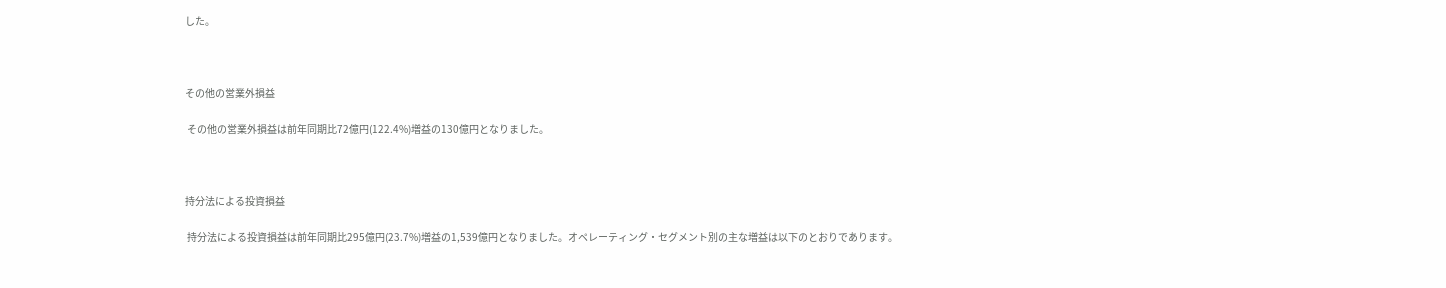した。



その他の営業外損益

 その他の営業外損益は前年同期比72億円(122.4%)増益の130億円となりました。



持分法による投資損益

 持分法による投資損益は前年同期比295億円(23.7%)増益の1,539億円となりました。オペレーティング・セグメント別の主な増益は以下のとおりであります。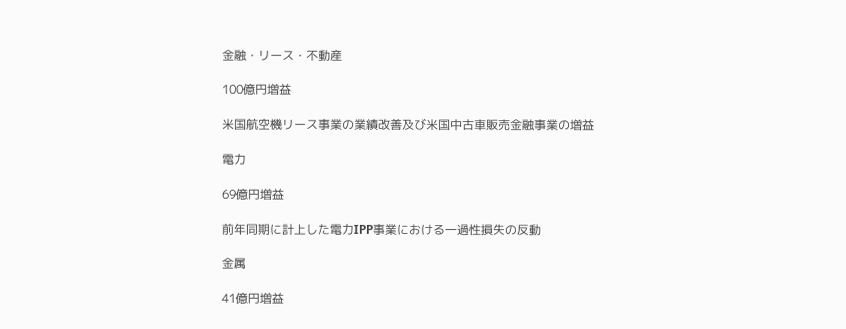金融・リース・不動産

100億円増益

米国航空機リース事業の業績改善及び米国中古車販売金融事業の増益

電力

69億円増益

前年同期に計上した電力IPP事業における一過性損失の反動

金属

41億円増益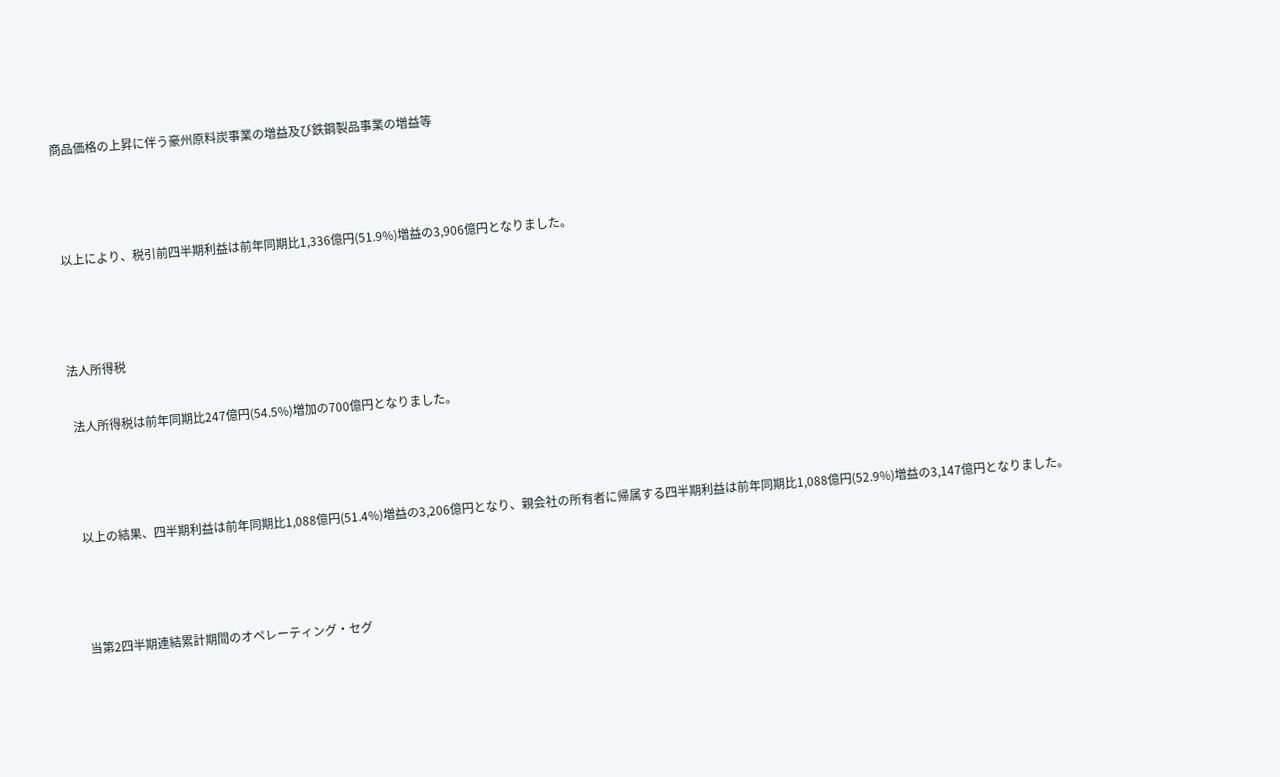商品価格の上昇に伴う豪州原料炭事業の増益及び鉄鋼製品事業の増益等



 以上により、税引前四半期利益は前年同期比1,336億円(51.9%)増益の3,906億円となりました。



法人所得税

 法人所得税は前年同期比247億円(54.5%)増加の700億円となりました。



 以上の結果、四半期利益は前年同期比1,088億円(51.4%)増益の3,206億円となり、親会社の所有者に帰属する四半期利益は前年同期比1,088億円(52.9%)増益の3,147億円となりました。



 当第2四半期連結累計期間のオペレーティング・セグ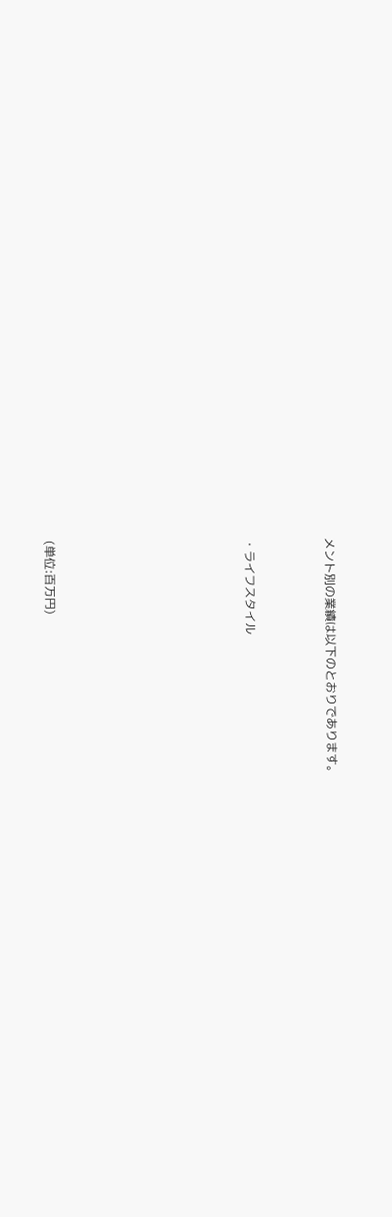メント別の業績は以下のとおりであります。



・ライフスタイル









(単位:百万円)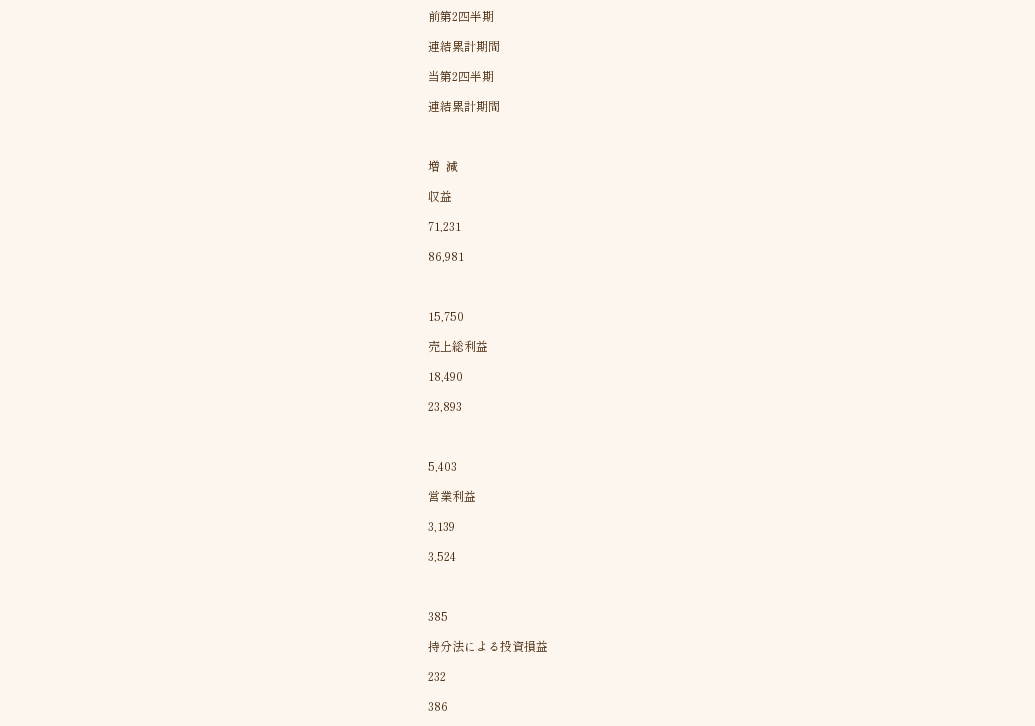前第2四半期

連結累計期間

当第2四半期

連結累計期間



増  減

収益

71,231

86,981



15,750

売上総利益

18,490

23,893



5,403

営業利益

3,139

3,524



385

持分法による投資損益

232

386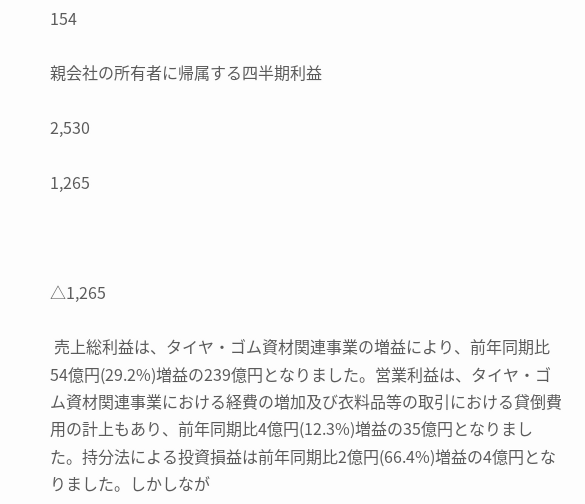154

親会社の所有者に帰属する四半期利益

2,530

1,265



△1,265

 売上総利益は、タイヤ・ゴム資材関連事業の増益により、前年同期比54億円(29.2%)増益の239億円となりました。営業利益は、タイヤ・ゴム資材関連事業における経費の増加及び衣料品等の取引における貸倒費用の計上もあり、前年同期比4億円(12.3%)増益の35億円となりました。持分法による投資損益は前年同期比2億円(66.4%)増益の4億円となりました。しかしなが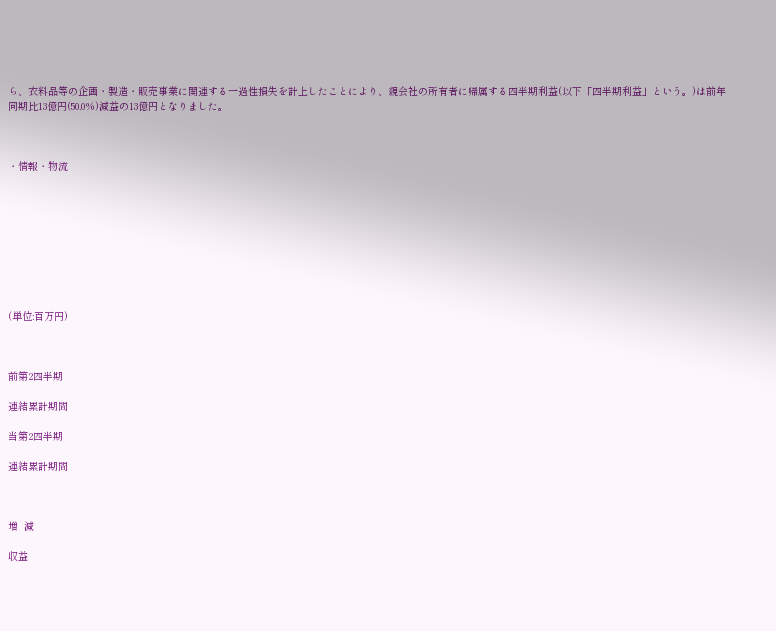ら、衣料品等の企画・製造・販売事業に関連する一過性損失を計上したことにより、親会社の所有者に帰属する四半期利益(以下「四半期利益」という。)は前年同期比13億円(50.0%)減益の13億円となりました。



・情報・物流









(単位:百万円)



前第2四半期

連結累計期間

当第2四半期

連結累計期間



増  減

収益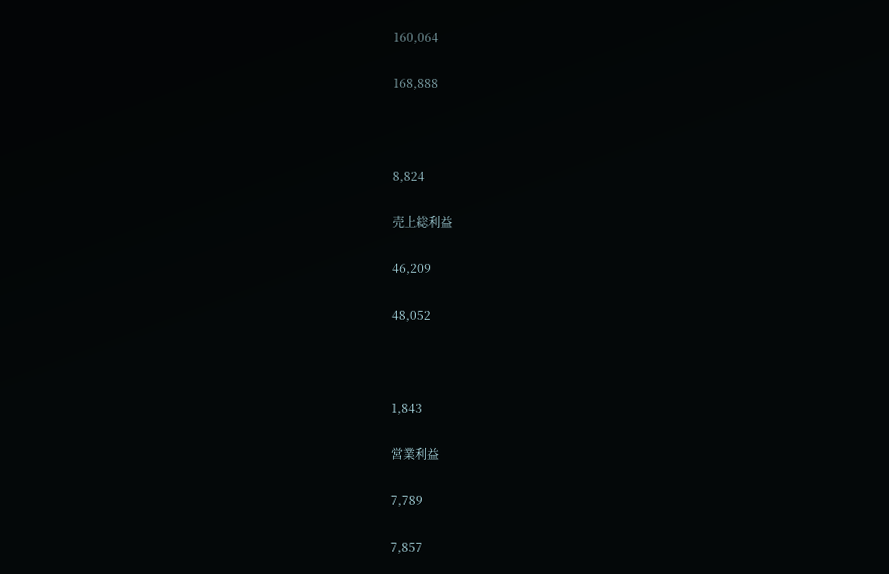160,064

168,888



8,824

売上総利益

46,209

48,052



1,843

営業利益

7,789

7,857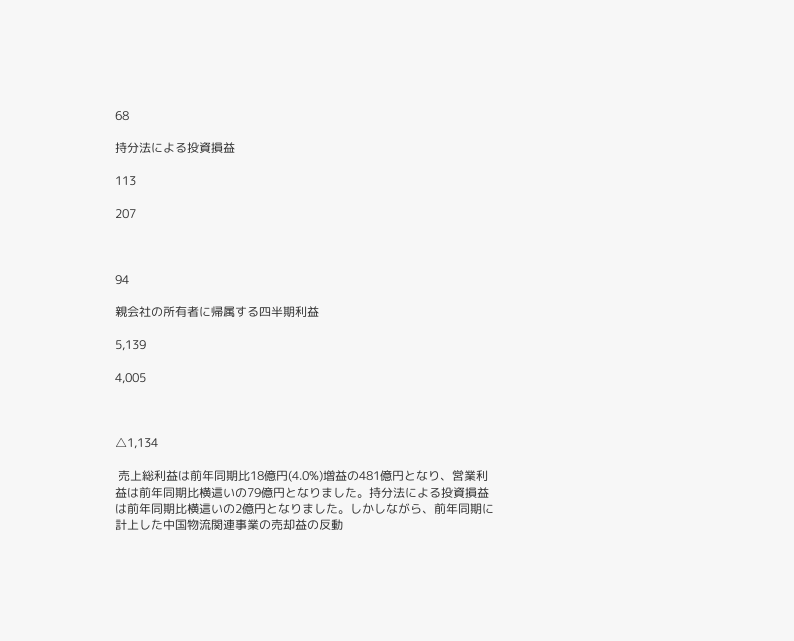68

持分法による投資損益

113

207



94

親会社の所有者に帰属する四半期利益

5,139

4,005



△1,134

 売上総利益は前年同期比18億円(4.0%)増益の481億円となり、営業利益は前年同期比横這いの79億円となりました。持分法による投資損益は前年同期比横這いの2億円となりました。しかしながら、前年同期に計上した中国物流関連事業の売却益の反動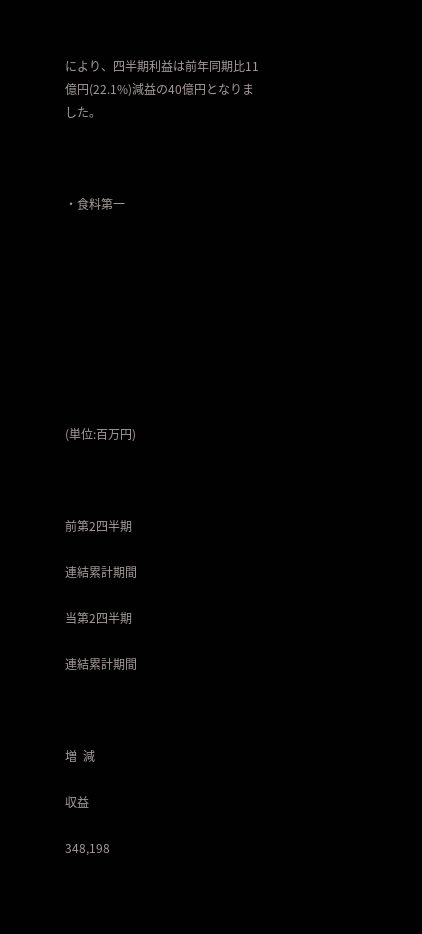により、四半期利益は前年同期比11億円(22.1%)減益の40億円となりました。



・食料第一









(単位:百万円)



前第2四半期

連結累計期間

当第2四半期

連結累計期間



増  減

収益

348,198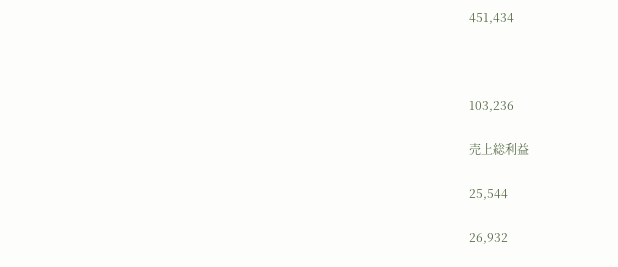451,434



103,236

売上総利益

25,544

26,932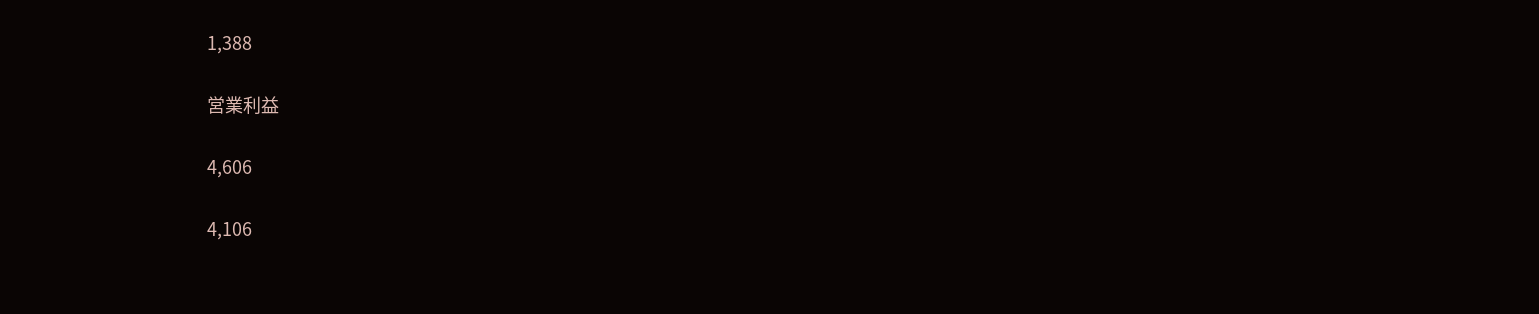1,388

営業利益

4,606

4,106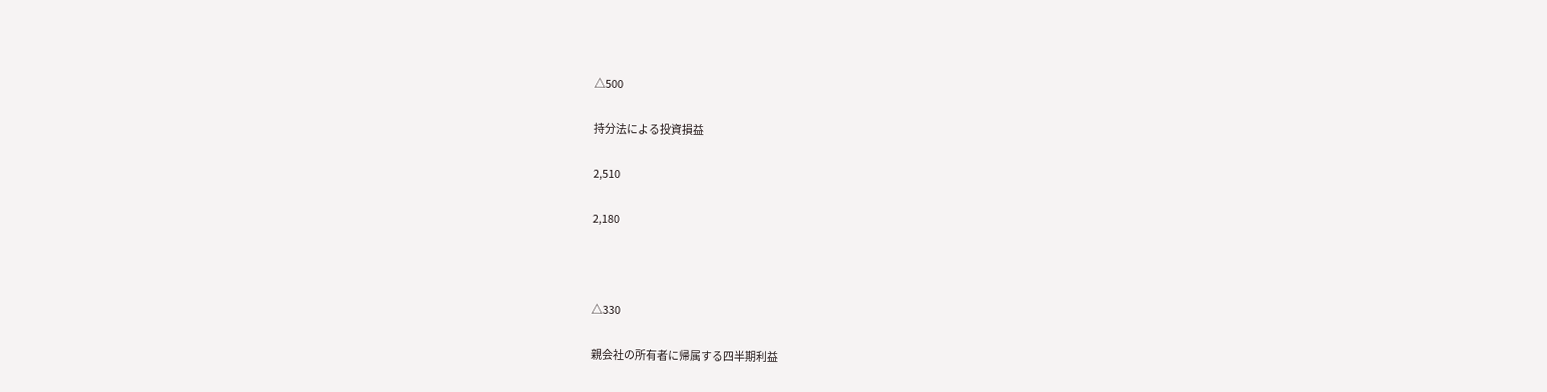△500

持分法による投資損益

2,510

2,180



△330

親会社の所有者に帰属する四半期利益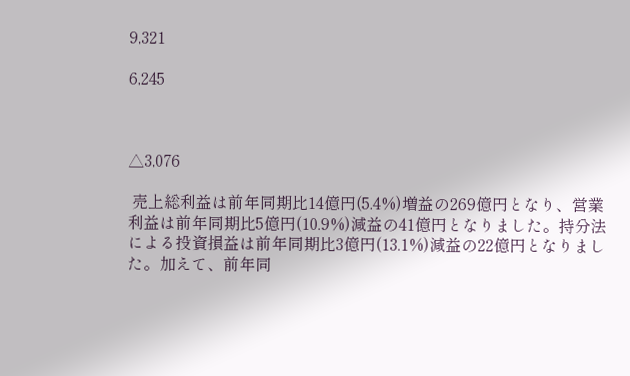9,321

6,245



△3,076

 売上総利益は前年同期比14億円(5.4%)増益の269億円となり、営業利益は前年同期比5億円(10.9%)減益の41億円となりました。持分法による投資損益は前年同期比3億円(13.1%)減益の22億円となりました。加えて、前年同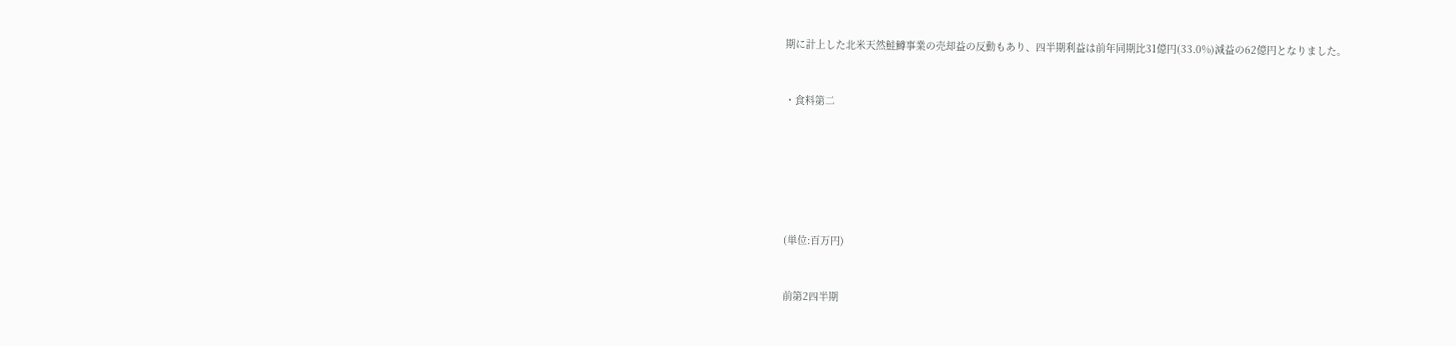期に計上した北米天然鮭鱒事業の売却益の反動もあり、四半期利益は前年同期比31億円(33.0%)減益の62億円となりました。



・食料第二









(単位:百万円)



前第2四半期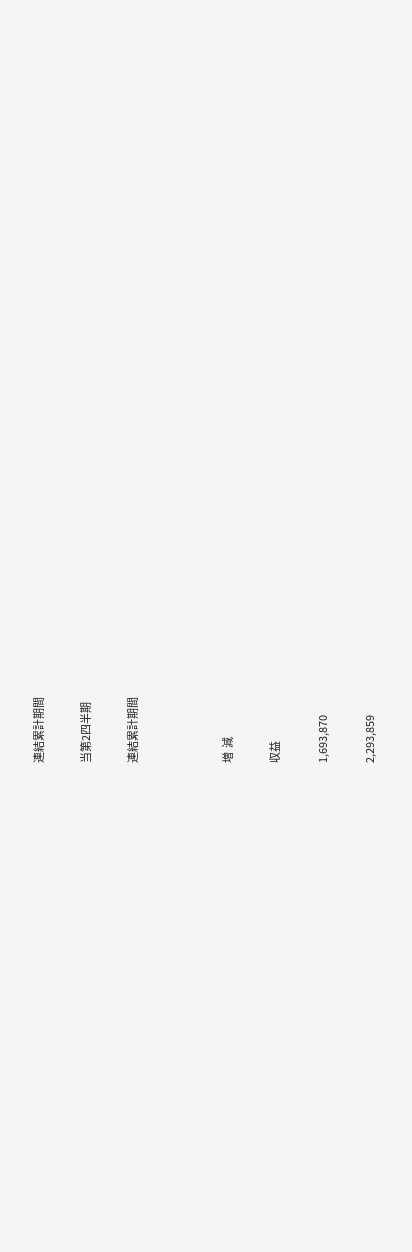連結累計期間

当第2四半期

連結累計期間



増  減

収益

1,693,870

2,293,859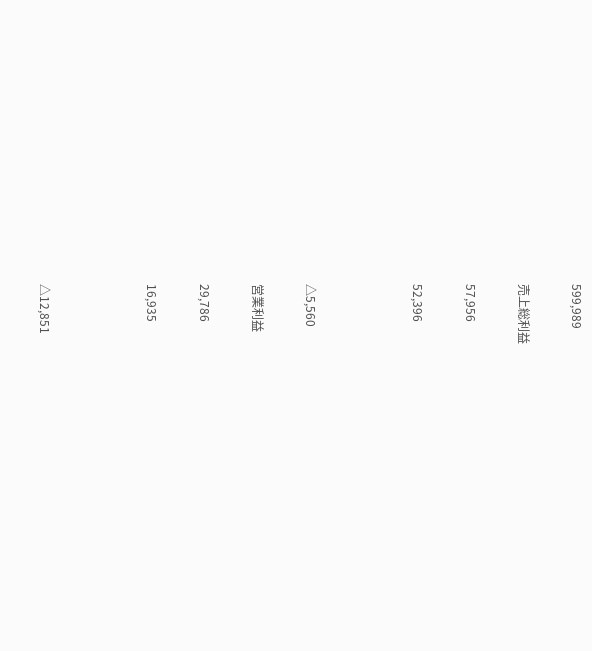599,989

売上総利益

57,956

52,396



△5,560

営業利益

29,786

16,935



△12,851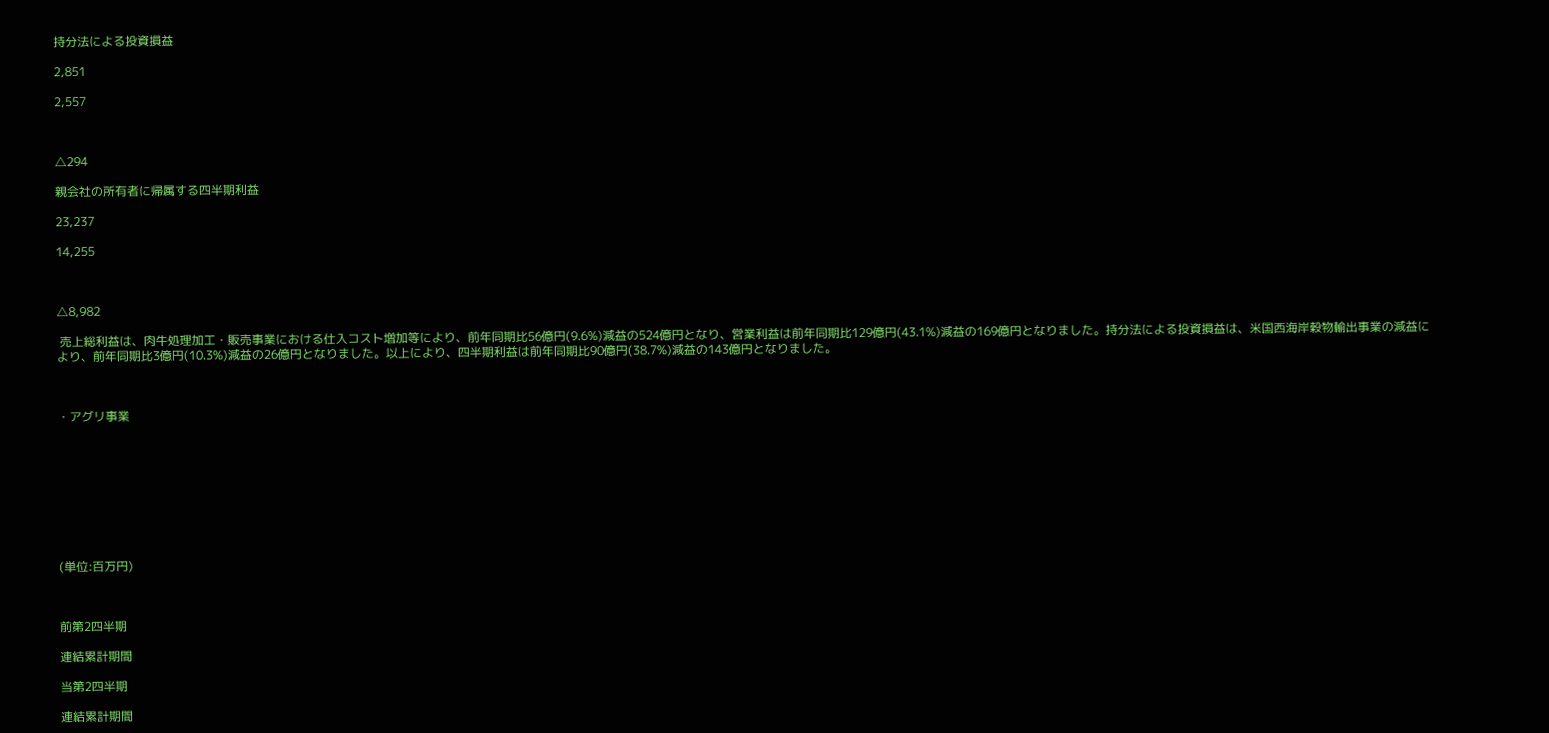持分法による投資損益

2,851

2,557



△294

親会社の所有者に帰属する四半期利益

23,237

14,255



△8,982

 売上総利益は、肉牛処理加工・販売事業における仕入コスト増加等により、前年同期比56億円(9.6%)減益の524億円となり、営業利益は前年同期比129億円(43.1%)減益の169億円となりました。持分法による投資損益は、米国西海岸穀物輸出事業の減益により、前年同期比3億円(10.3%)減益の26億円となりました。以上により、四半期利益は前年同期比90億円(38.7%)減益の143億円となりました。



・アグリ事業









(単位:百万円)



前第2四半期

連結累計期間

当第2四半期

連結累計期間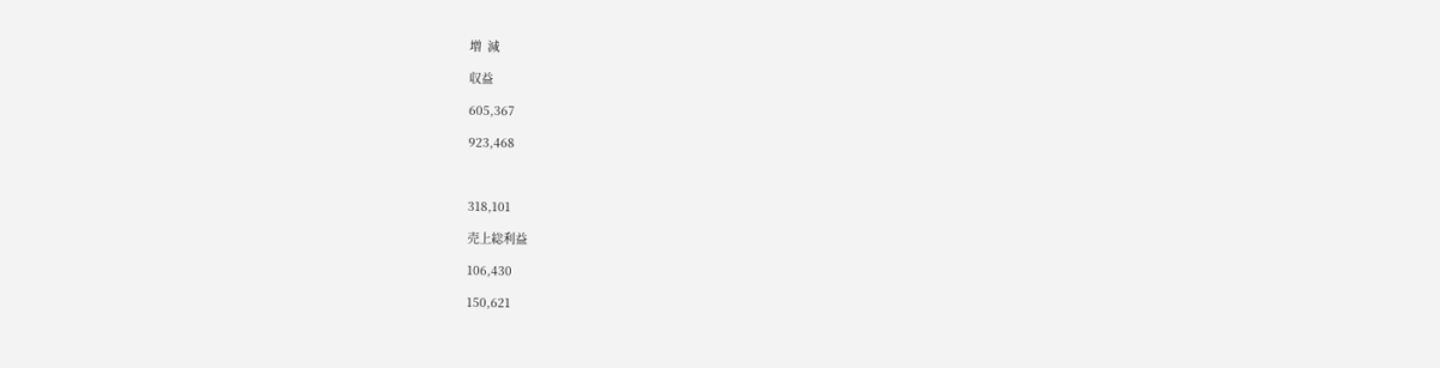増  減

収益

605,367

923,468



318,101

売上総利益

106,430

150,621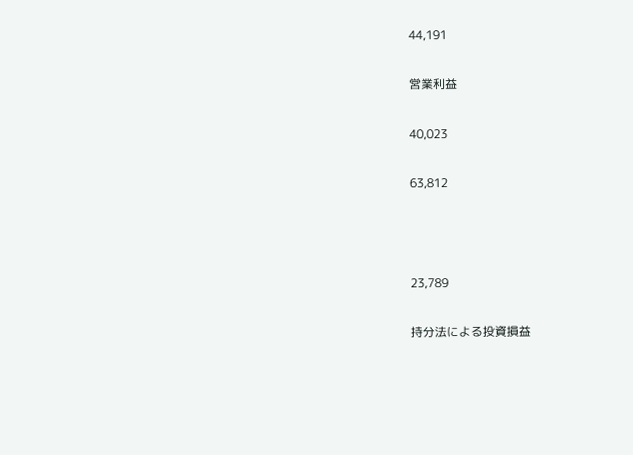44,191

営業利益

40,023

63,812



23,789

持分法による投資損益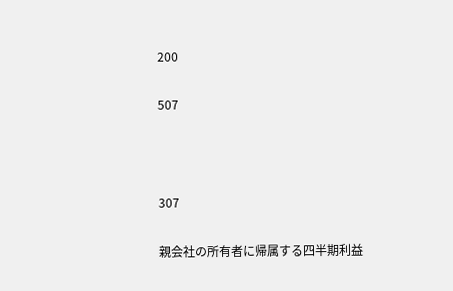200

507



307

親会社の所有者に帰属する四半期利益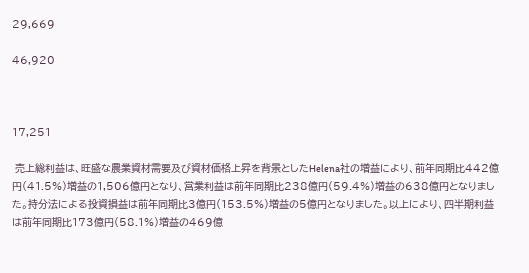29,669

46,920



17,251

 売上総利益は、旺盛な農業資材需要及び資材価格上昇を背景としたHelena社の増益により、前年同期比442億円(41.5%)増益の1,506億円となり、営業利益は前年同期比238億円(59.4%)増益の638億円となりました。持分法による投資損益は前年同期比3億円(153.5%)増益の5億円となりました。以上により、四半期利益は前年同期比173億円(58.1%)増益の469億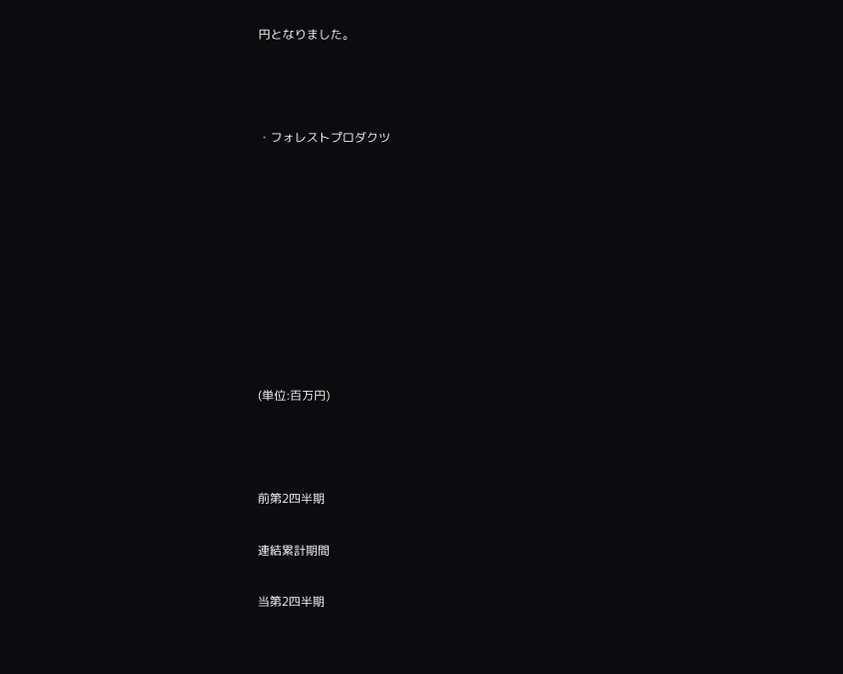円となりました。



・フォレストプロダクツ









(単位:百万円)



前第2四半期

連結累計期間

当第2四半期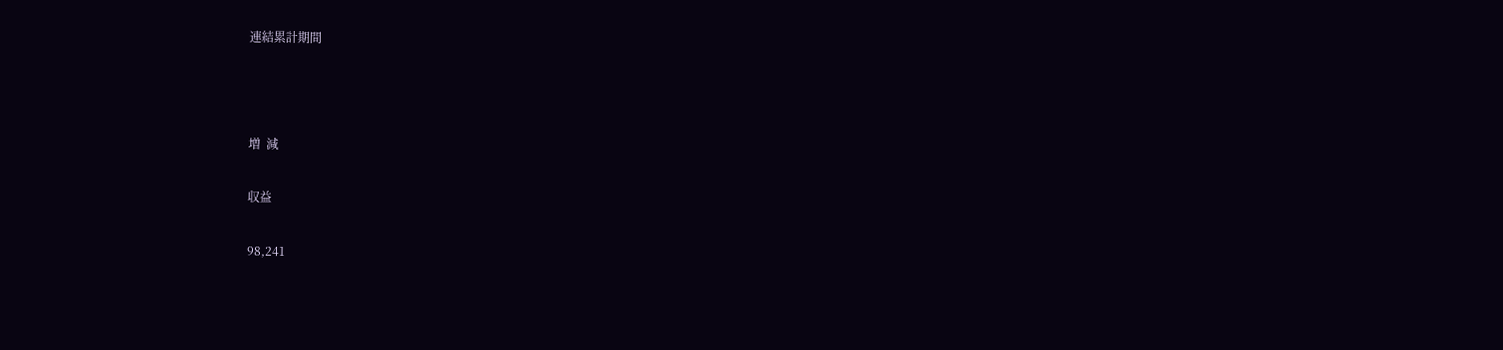連結累計期間



増  減

収益

98,241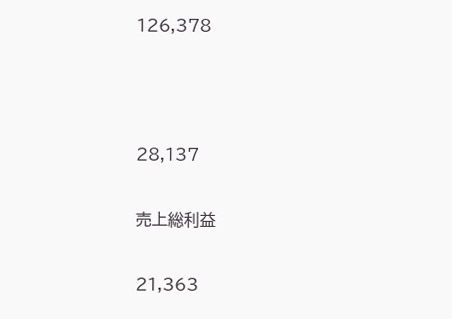126,378



28,137

売上総利益

21,363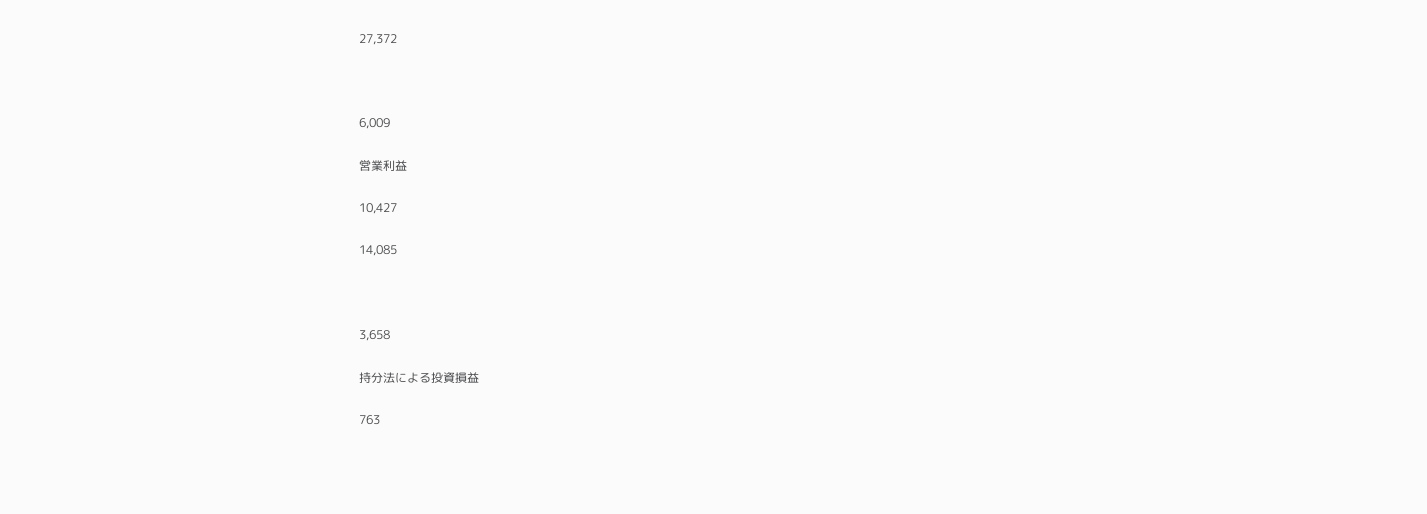27,372



6,009

営業利益

10,427

14,085



3,658

持分法による投資損益

763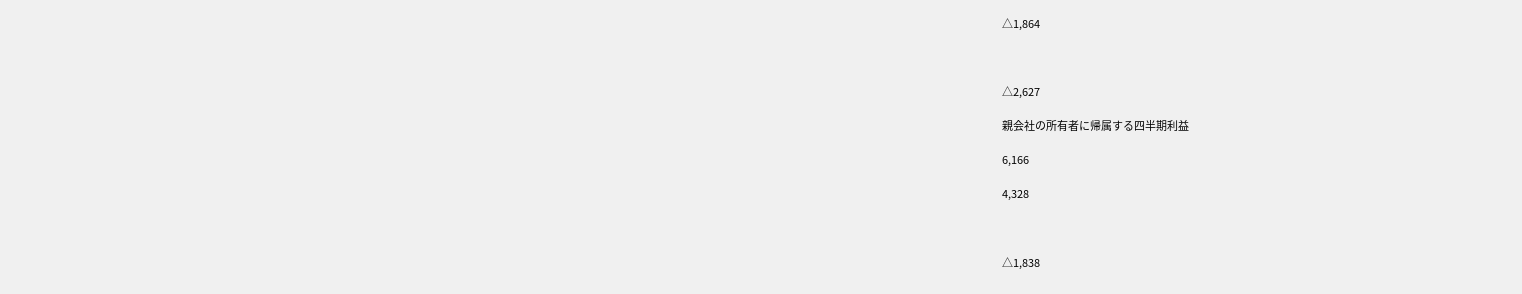△1,864



△2,627

親会社の所有者に帰属する四半期利益

6,166

4,328



△1,838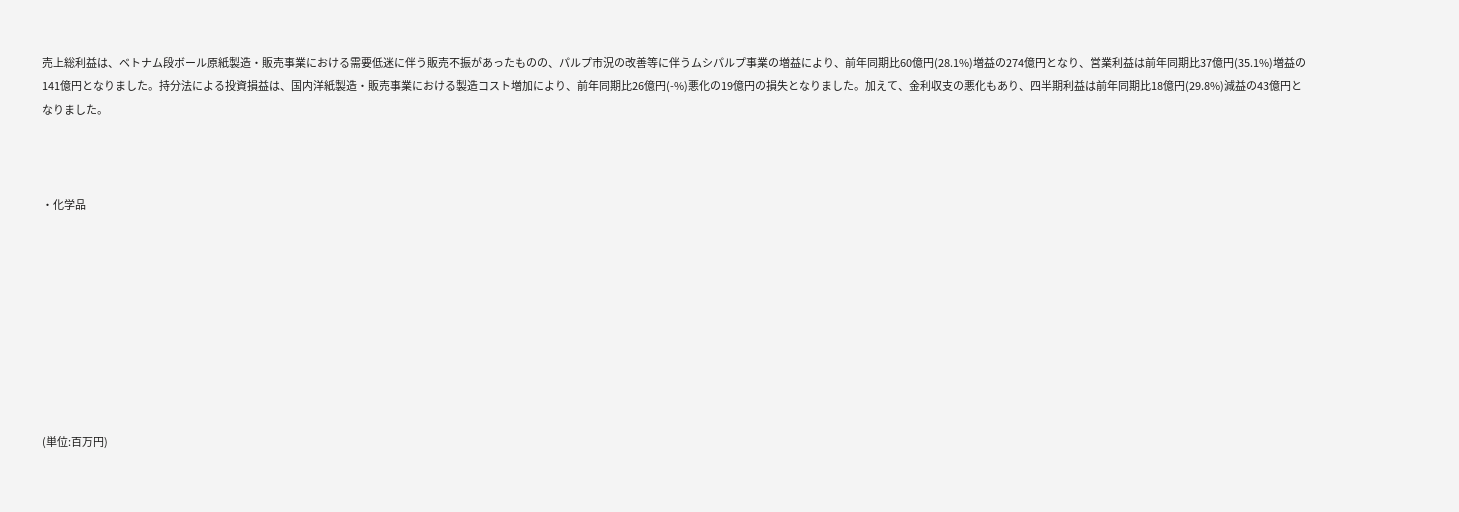売上総利益は、ベトナム段ボール原紙製造・販売事業における需要低迷に伴う販売不振があったものの、パルプ市況の改善等に伴うムシパルプ事業の増益により、前年同期比60億円(28.1%)増益の274億円となり、営業利益は前年同期比37億円(35.1%)増益の141億円となりました。持分法による投資損益は、国内洋紙製造・販売事業における製造コスト増加により、前年同期比26億円(-%)悪化の19億円の損失となりました。加えて、金利収支の悪化もあり、四半期利益は前年同期比18億円(29.8%)減益の43億円となりました。



・化学品









(単位:百万円)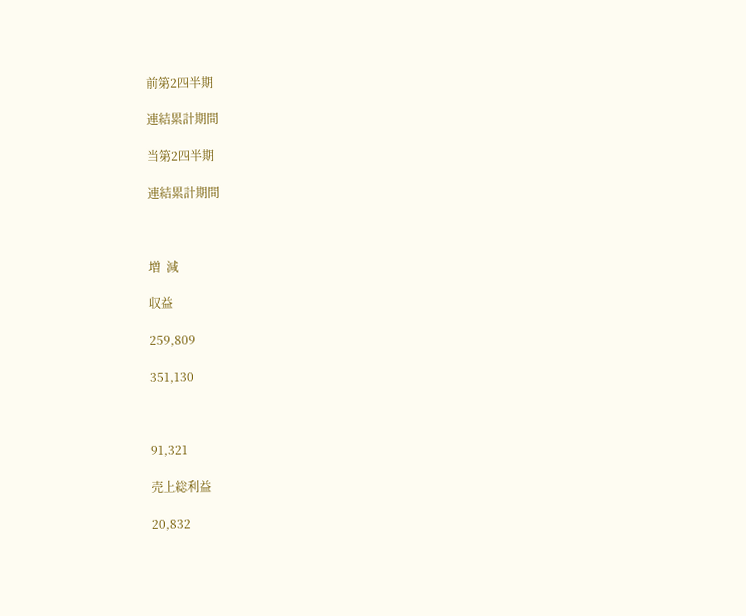前第2四半期

連結累計期間

当第2四半期

連結累計期間



増  減

収益

259,809

351,130



91,321

売上総利益

20,832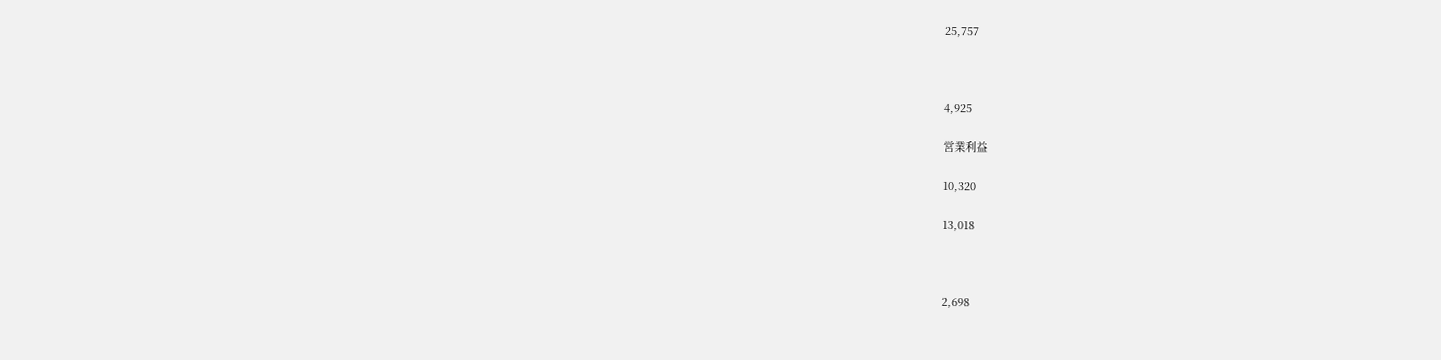25,757



4,925

営業利益

10,320

13,018



2,698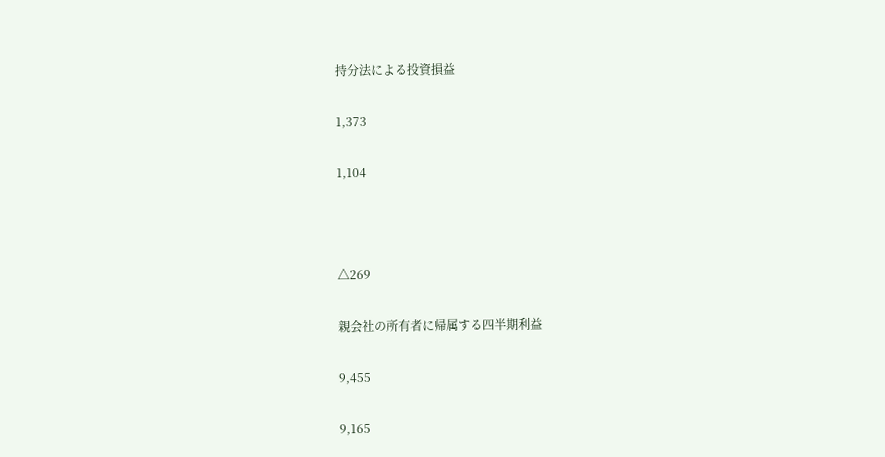持分法による投資損益

1,373

1,104



△269

親会社の所有者に帰属する四半期利益

9,455

9,165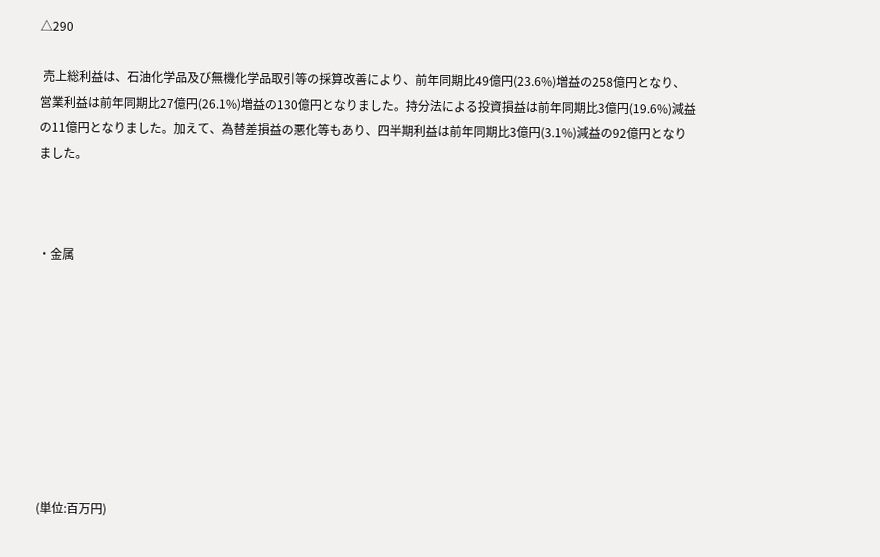△290

 売上総利益は、石油化学品及び無機化学品取引等の採算改善により、前年同期比49億円(23.6%)増益の258億円となり、営業利益は前年同期比27億円(26.1%)増益の130億円となりました。持分法による投資損益は前年同期比3億円(19.6%)減益の11億円となりました。加えて、為替差損益の悪化等もあり、四半期利益は前年同期比3億円(3.1%)減益の92億円となりました。



・金属









(単位:百万円)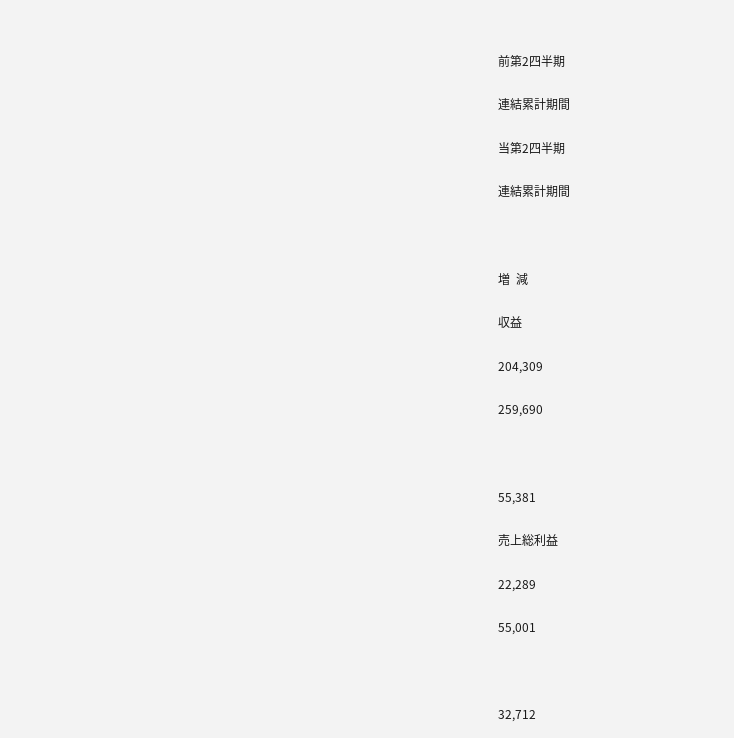前第2四半期

連結累計期間

当第2四半期

連結累計期間



増  減

収益

204,309

259,690



55,381

売上総利益

22,289

55,001



32,712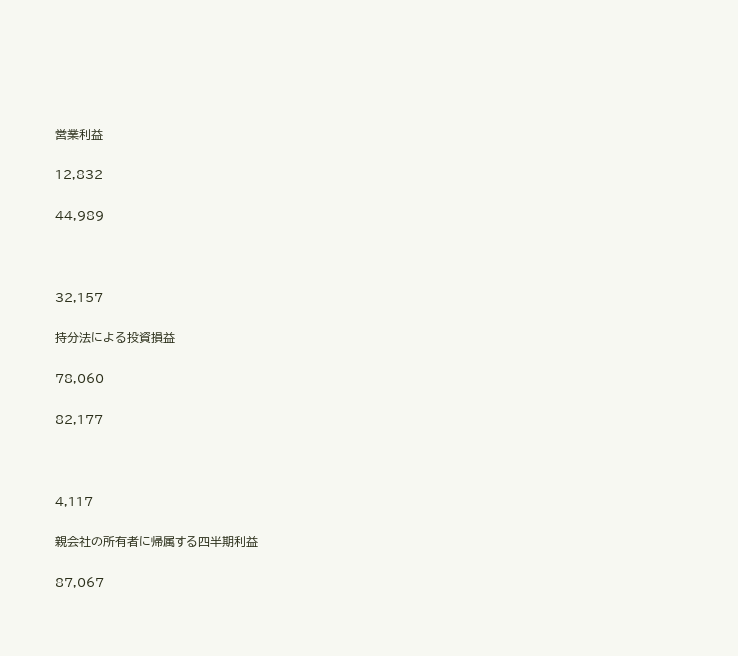営業利益

12,832

44,989



32,157

持分法による投資損益

78,060

82,177



4,117

親会社の所有者に帰属する四半期利益

87,067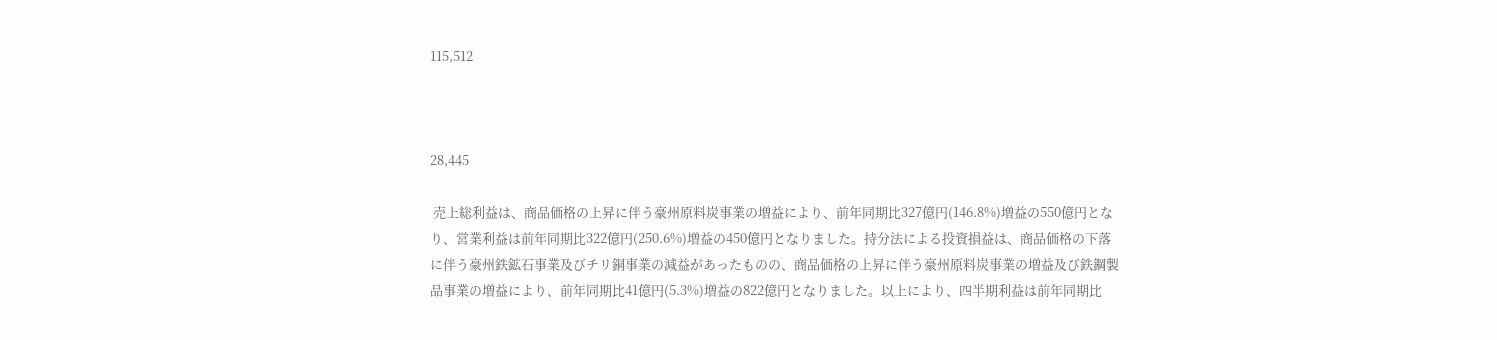115,512



28,445

 売上総利益は、商品価格の上昇に伴う豪州原料炭事業の増益により、前年同期比327億円(146.8%)増益の550億円となり、営業利益は前年同期比322億円(250.6%)増益の450億円となりました。持分法による投資損益は、商品価格の下落に伴う豪州鉄鉱石事業及びチリ銅事業の減益があったものの、商品価格の上昇に伴う豪州原料炭事業の増益及び鉄鋼製品事業の増益により、前年同期比41億円(5.3%)増益の822億円となりました。以上により、四半期利益は前年同期比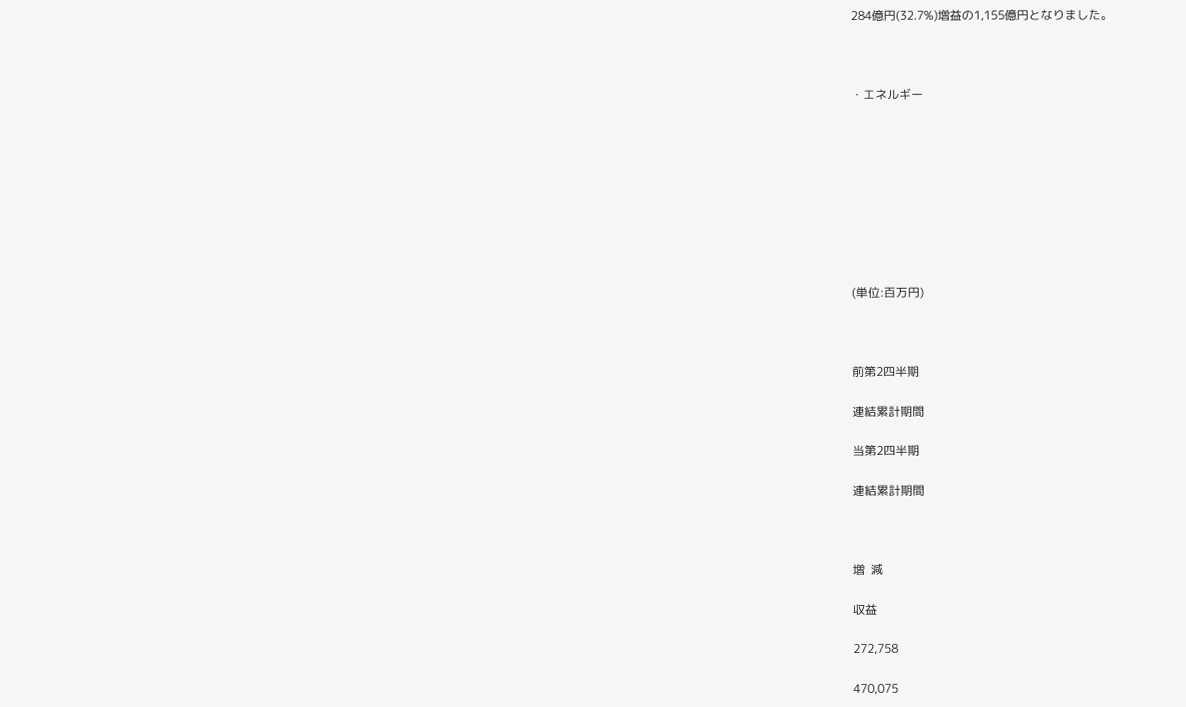284億円(32.7%)増益の1,155億円となりました。



・エネルギー









(単位:百万円)



前第2四半期

連結累計期間

当第2四半期

連結累計期間



増  減

収益

272,758

470,075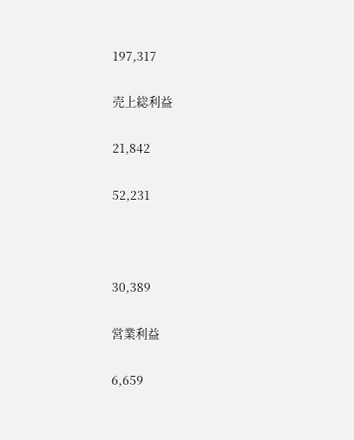197,317

売上総利益

21,842

52,231



30,389

営業利益

6,659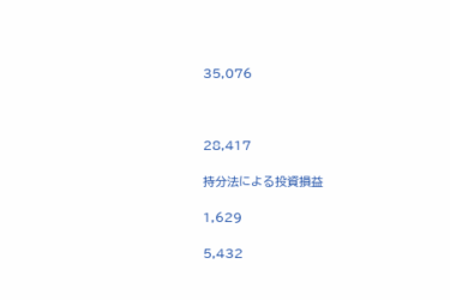35,076



28,417

持分法による投資損益

1,629

5,432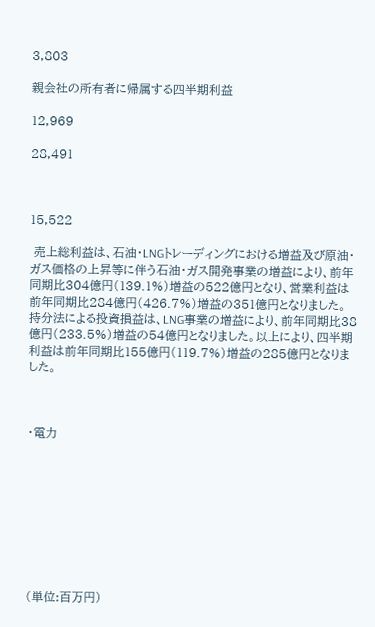3,803

親会社の所有者に帰属する四半期利益

12,969

28,491



15,522

 売上総利益は、石油・LNGトレーディングにおける増益及び原油・ガス価格の上昇等に伴う石油・ガス開発事業の増益により、前年同期比304億円(139.1%)増益の522億円となり、営業利益は前年同期比284億円(426.7%)増益の351億円となりました。持分法による投資損益は、LNG事業の増益により、前年同期比38億円(233.5%)増益の54億円となりました。以上により、四半期利益は前年同期比155億円(119.7%)増益の285億円となりました。



・電力









(単位:百万円)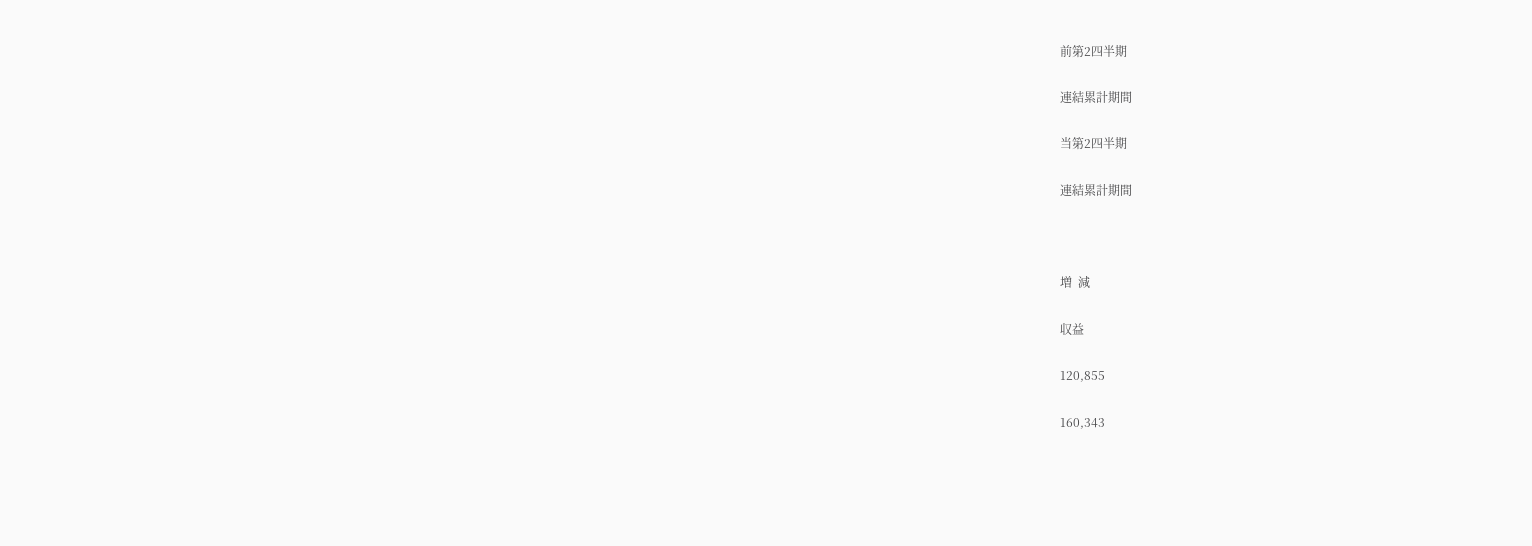前第2四半期

連結累計期間

当第2四半期

連結累計期間



増  減

収益

120,855

160,343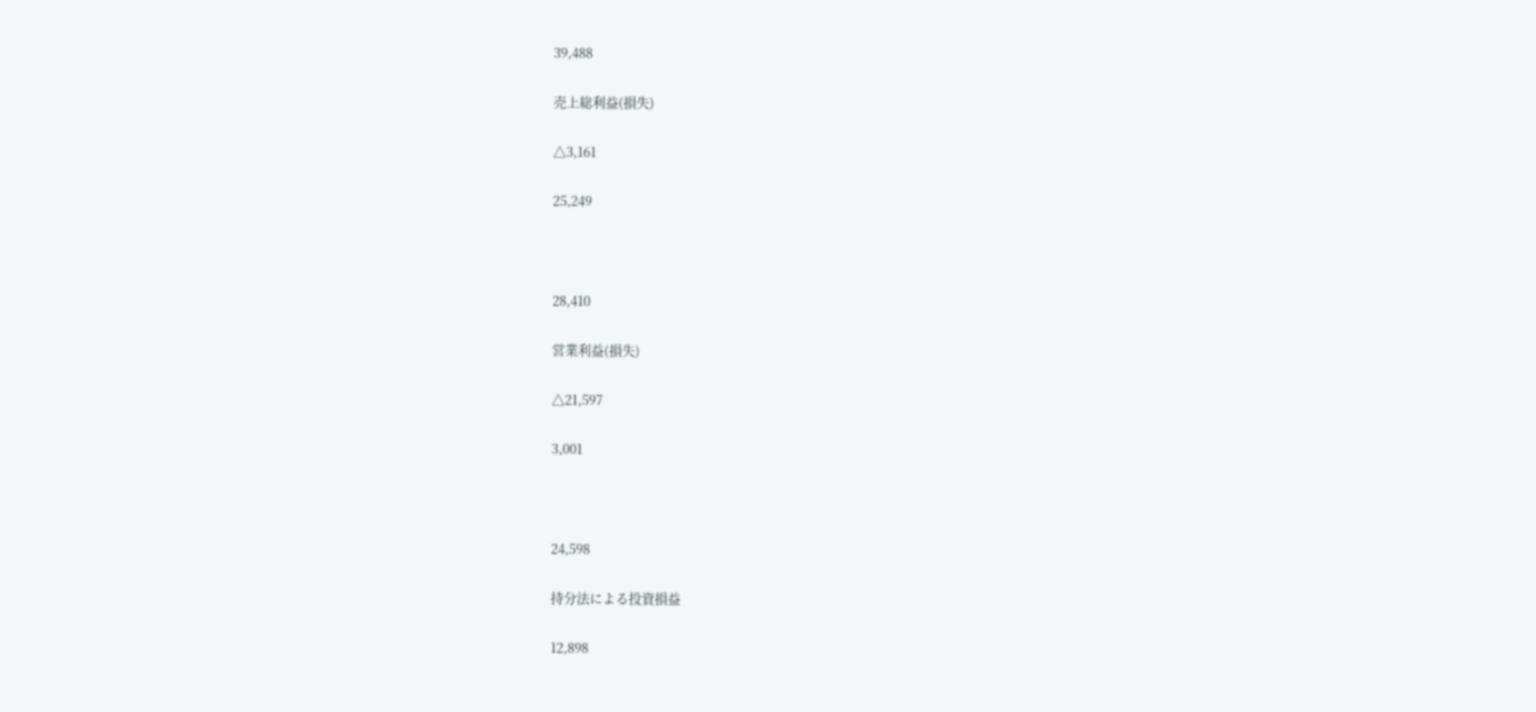39,488

売上総利益(損失)

△3,161

25,249



28,410

営業利益(損失)

△21,597

3,001



24,598

持分法による投資損益

12,898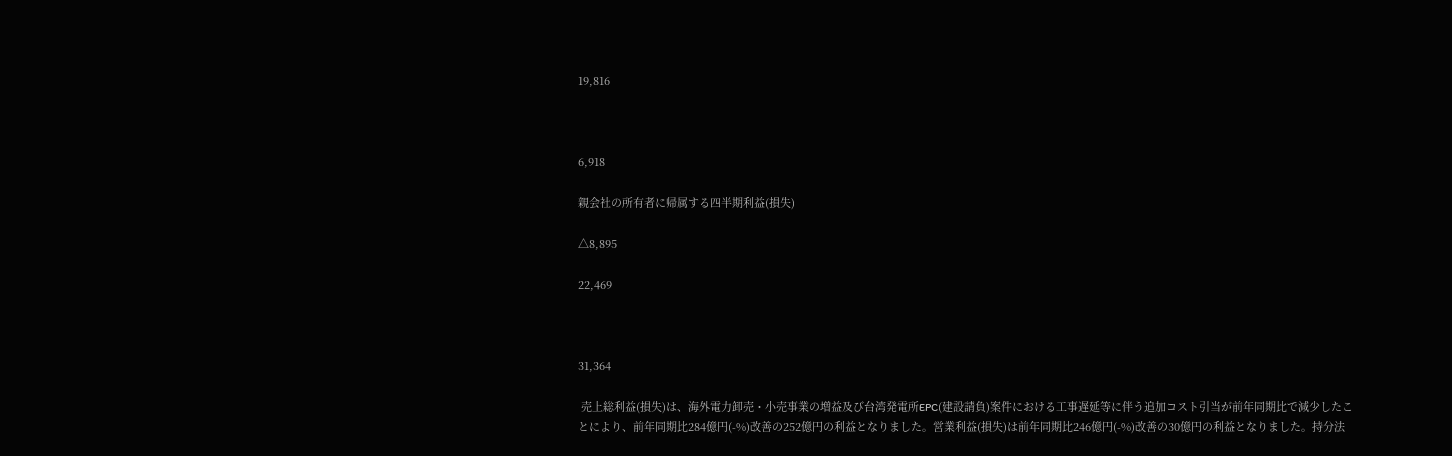19,816



6,918

親会社の所有者に帰属する四半期利益(損失)

△8,895

22,469



31,364

 売上総利益(損失)は、海外電力卸売・小売事業の増益及び台湾発電所EPC(建設請負)案件における工事遅延等に伴う追加コスト引当が前年同期比で減少したことにより、前年同期比284億円(-%)改善の252億円の利益となりました。営業利益(損失)は前年同期比246億円(-%)改善の30億円の利益となりました。持分法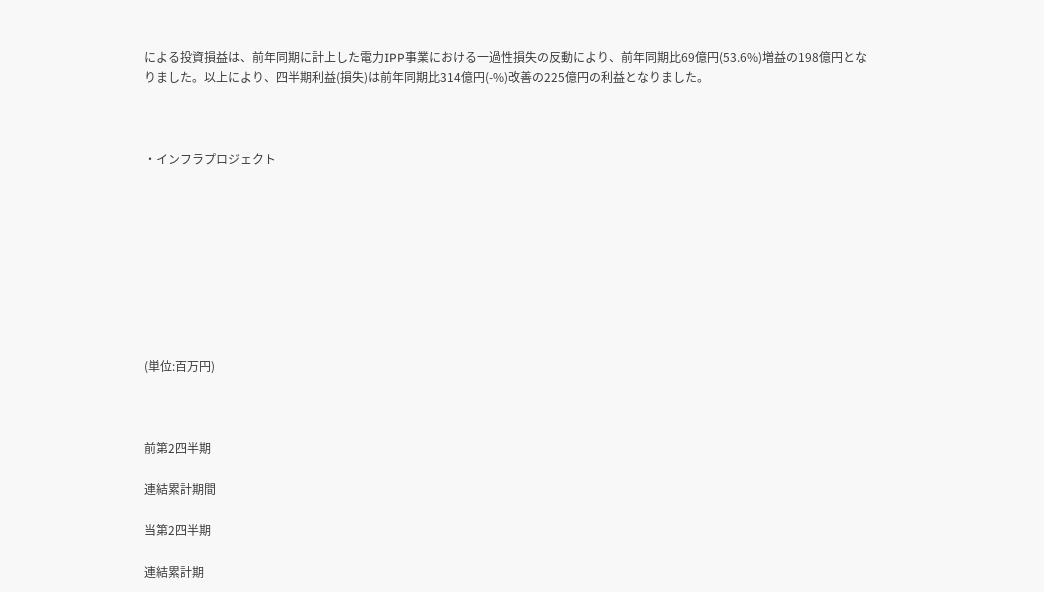による投資損益は、前年同期に計上した電力IPP事業における一過性損失の反動により、前年同期比69億円(53.6%)増益の198億円となりました。以上により、四半期利益(損失)は前年同期比314億円(-%)改善の225億円の利益となりました。



・インフラプロジェクト









(単位:百万円)



前第2四半期

連結累計期間

当第2四半期

連結累計期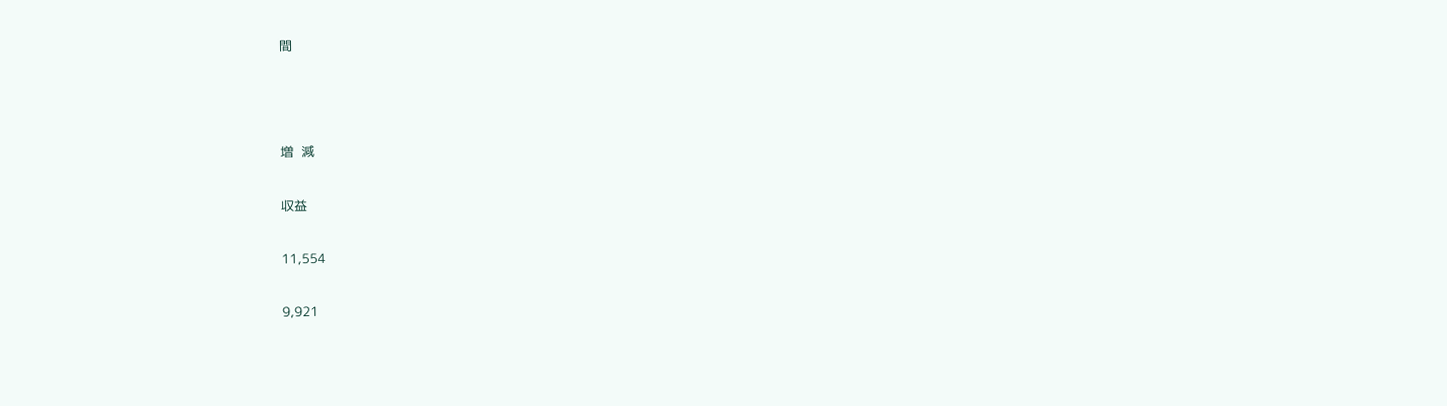間



増  減

収益

11,554

9,921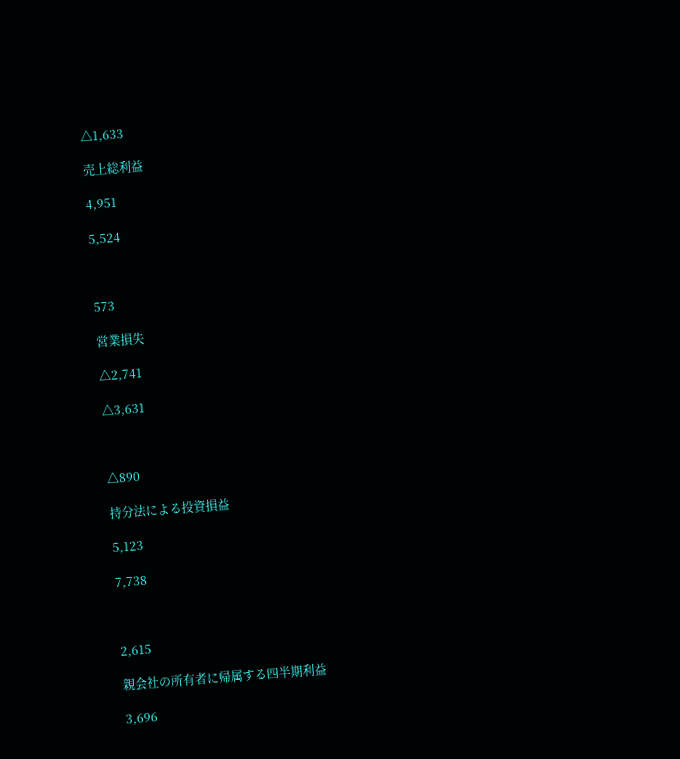△1,633

売上総利益

4,951

5,524



573

営業損失

△2,741

△3,631



△890

持分法による投資損益

5,123

7,738



2,615

親会社の所有者に帰属する四半期利益

3,696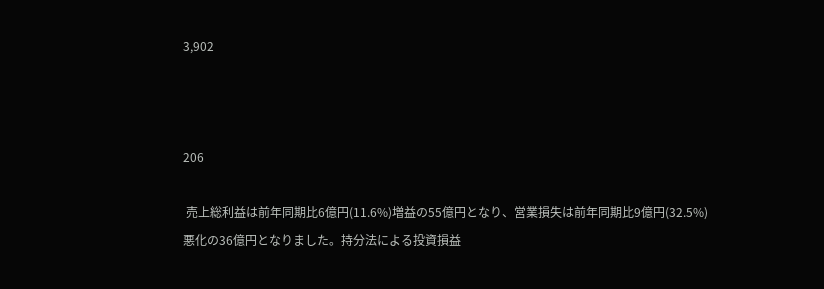3,902



206

 売上総利益は前年同期比6億円(11.6%)増益の55億円となり、営業損失は前年同期比9億円(32.5%)悪化の36億円となりました。持分法による投資損益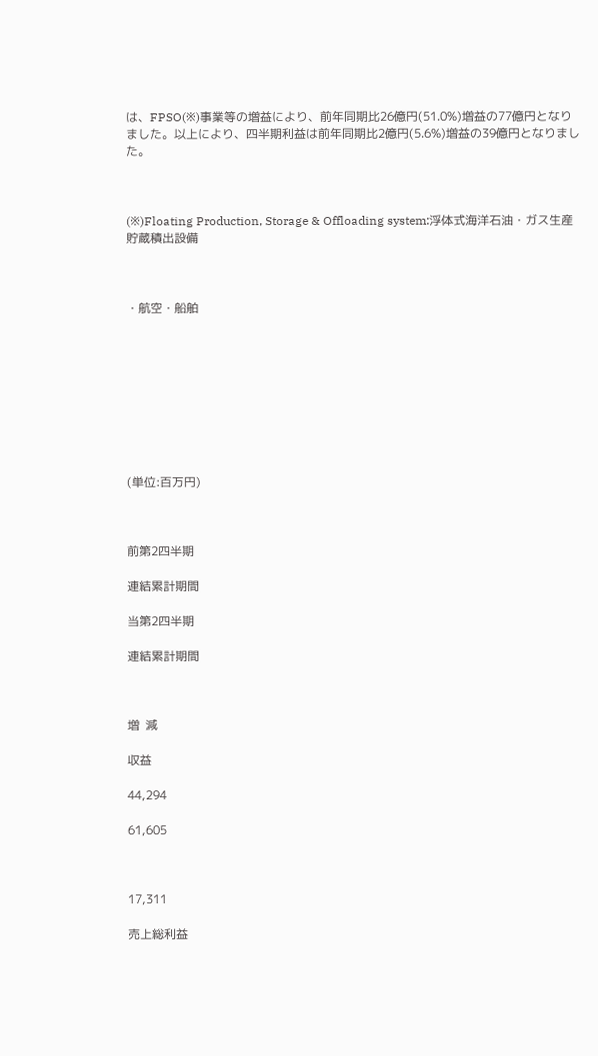は、FPSO(※)事業等の増益により、前年同期比26億円(51.0%)増益の77億円となりました。以上により、四半期利益は前年同期比2億円(5.6%)増益の39億円となりました。



(※)Floating Production, Storage & Offloading system:浮体式海洋石油・ガス生産貯蔵積出設備



・航空・船舶









(単位:百万円)



前第2四半期

連結累計期間

当第2四半期

連結累計期間



増  減

収益

44,294

61,605



17,311

売上総利益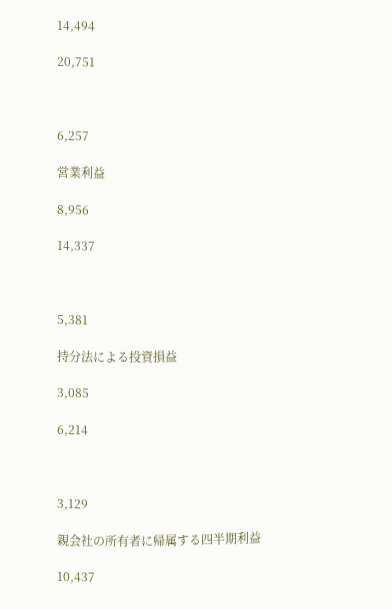14,494

20,751



6,257

営業利益

8,956

14,337



5,381

持分法による投資損益

3,085

6,214



3,129

親会社の所有者に帰属する四半期利益

10,437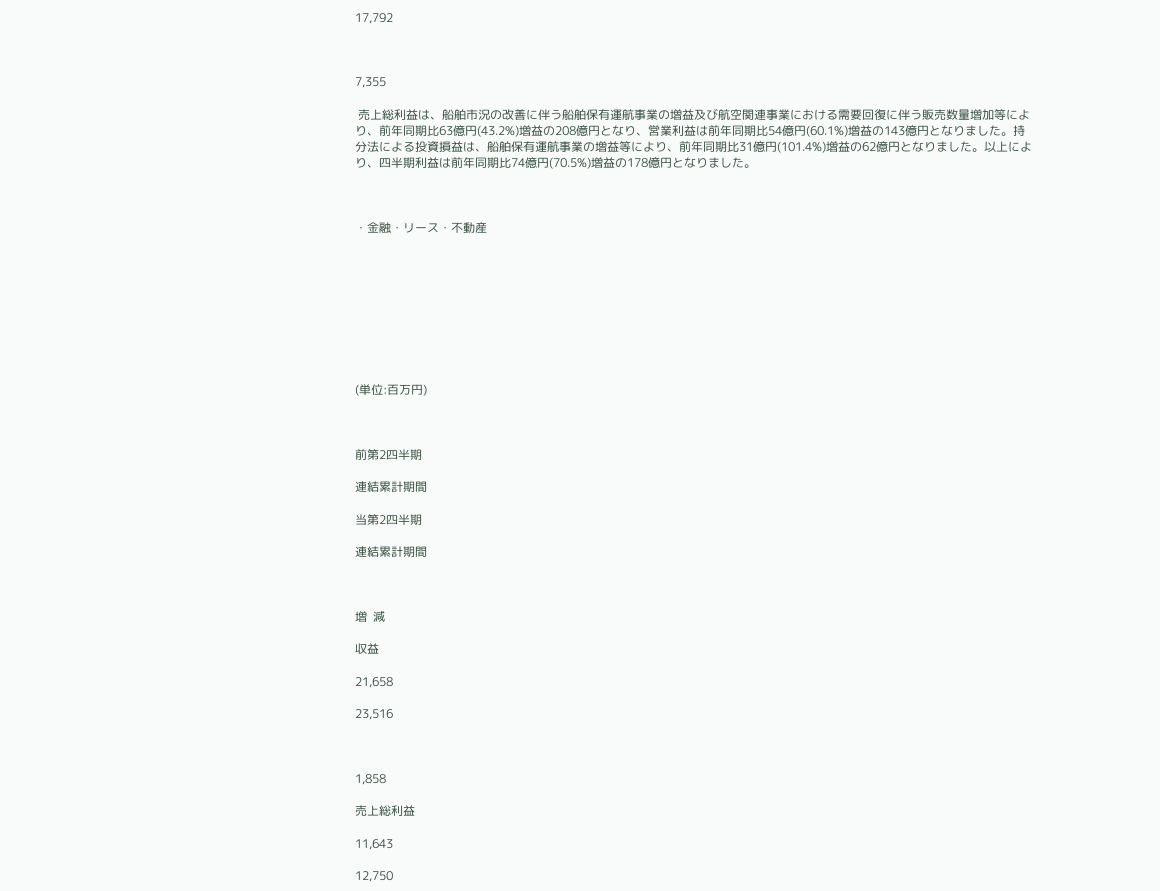17,792



7,355

 売上総利益は、船舶市況の改善に伴う船舶保有運航事業の増益及び航空関連事業における需要回復に伴う販売数量増加等により、前年同期比63億円(43.2%)増益の208億円となり、営業利益は前年同期比54億円(60.1%)増益の143億円となりました。持分法による投資損益は、船舶保有運航事業の増益等により、前年同期比31億円(101.4%)増益の62億円となりました。以上により、四半期利益は前年同期比74億円(70.5%)増益の178億円となりました。



・金融・リース・不動産









(単位:百万円)



前第2四半期

連結累計期間

当第2四半期

連結累計期間



増  減

収益

21,658

23,516



1,858

売上総利益

11,643

12,750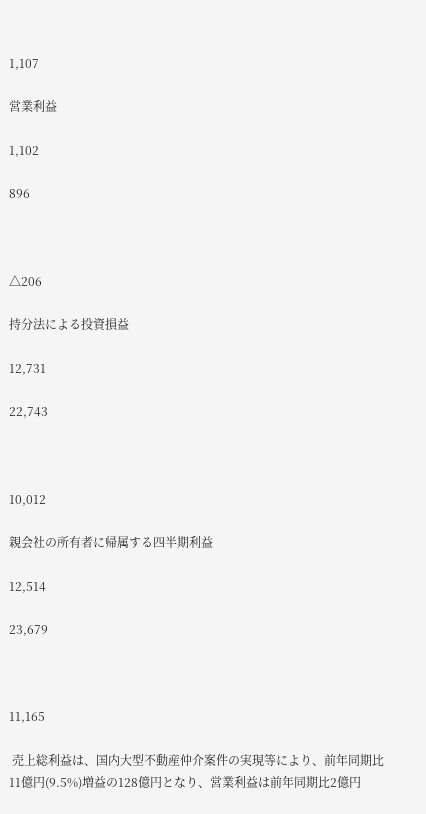1,107

営業利益

1,102

896



△206

持分法による投資損益

12,731

22,743



10,012

親会社の所有者に帰属する四半期利益

12,514

23,679



11,165

 売上総利益は、国内大型不動産仲介案件の実現等により、前年同期比11億円(9.5%)増益の128億円となり、営業利益は前年同期比2億円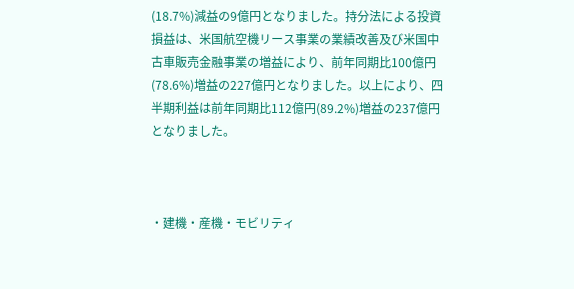(18.7%)減益の9億円となりました。持分法による投資損益は、米国航空機リース事業の業績改善及び米国中古車販売金融事業の増益により、前年同期比100億円(78.6%)増益の227億円となりました。以上により、四半期利益は前年同期比112億円(89.2%)増益の237億円となりました。



・建機・産機・モビリティ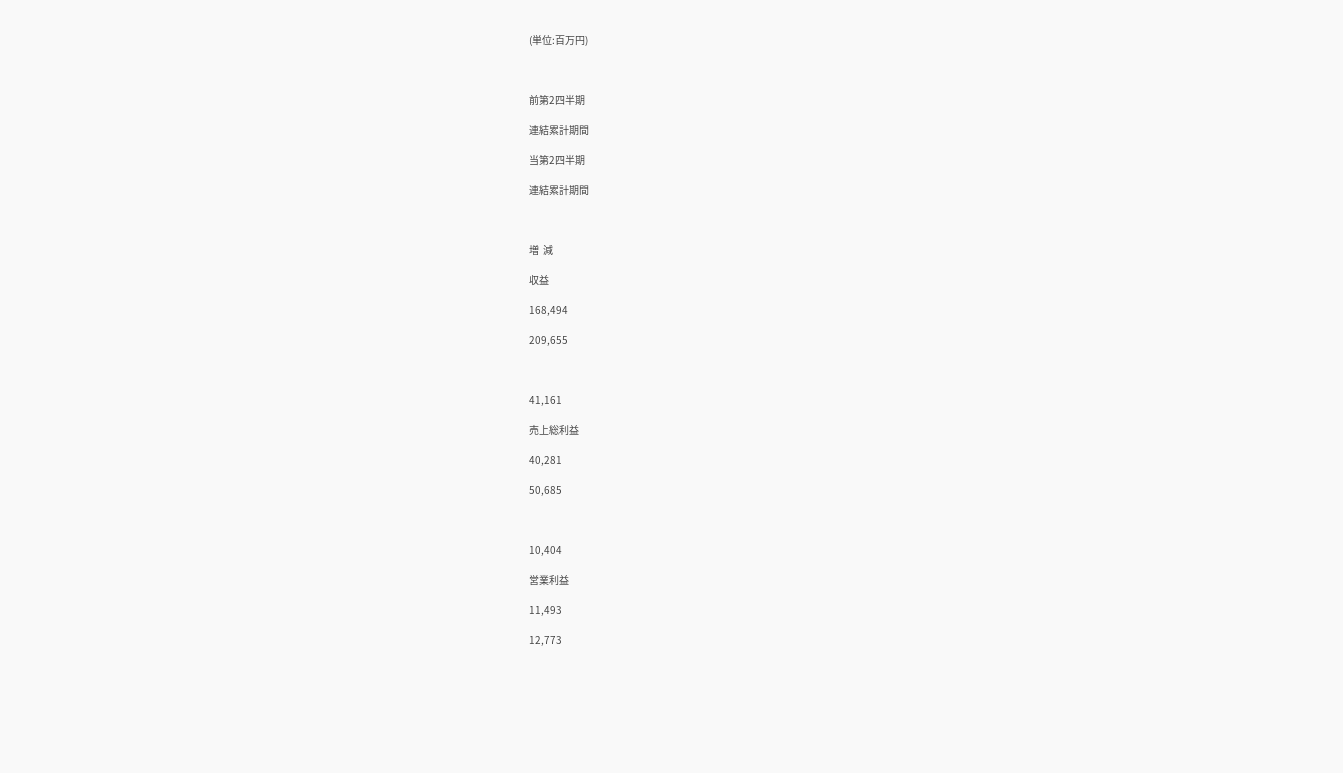(単位:百万円)



前第2四半期

連結累計期間

当第2四半期

連結累計期間



増  減

収益

168,494

209,655



41,161

売上総利益

40,281

50,685



10,404

営業利益

11,493

12,773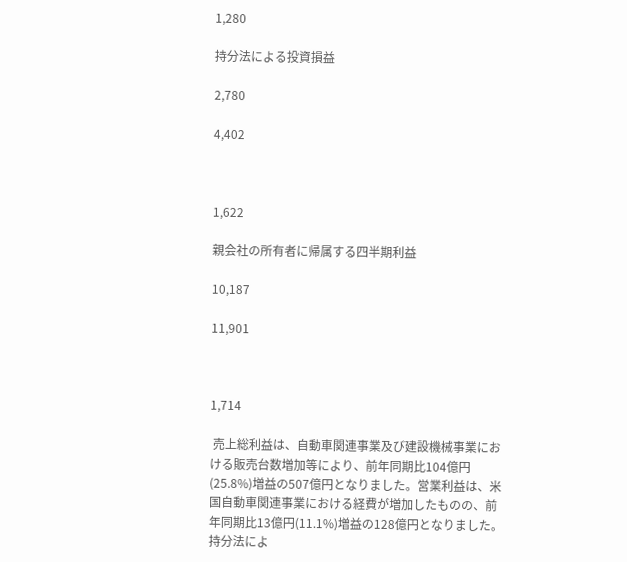1,280

持分法による投資損益

2,780

4,402



1,622

親会社の所有者に帰属する四半期利益

10,187

11,901



1,714

 売上総利益は、自動車関連事業及び建設機械事業における販売台数増加等により、前年同期比104億円(25.8%)増益の507億円となりました。営業利益は、米国自動車関連事業における経費が増加したものの、前年同期比13億円(11.1%)増益の128億円となりました。持分法によ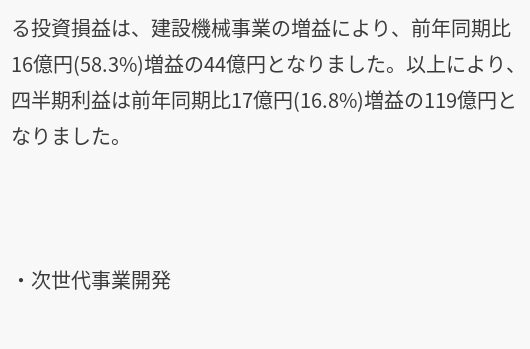る投資損益は、建設機械事業の増益により、前年同期比16億円(58.3%)増益の44億円となりました。以上により、四半期利益は前年同期比17億円(16.8%)増益の119億円となりました。



・次世代事業開発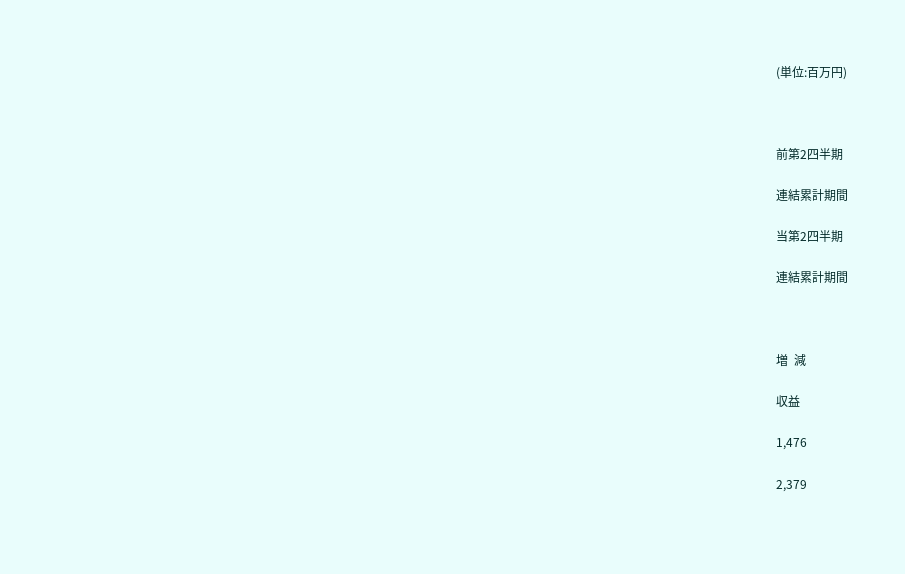(単位:百万円)



前第2四半期

連結累計期間

当第2四半期

連結累計期間



増  減

収益

1,476

2,379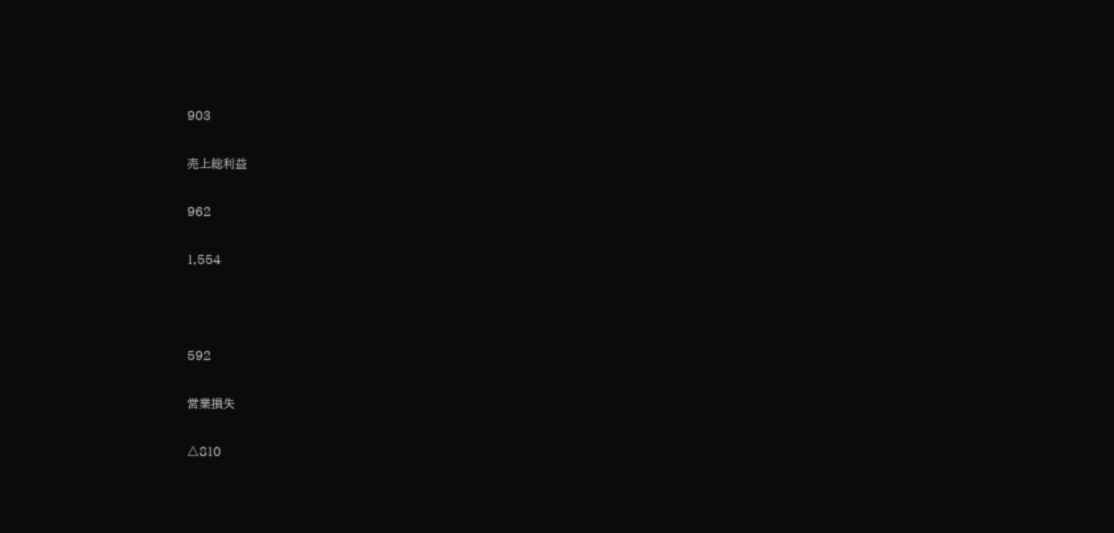903

売上総利益

962

1,554



592

営業損失

△810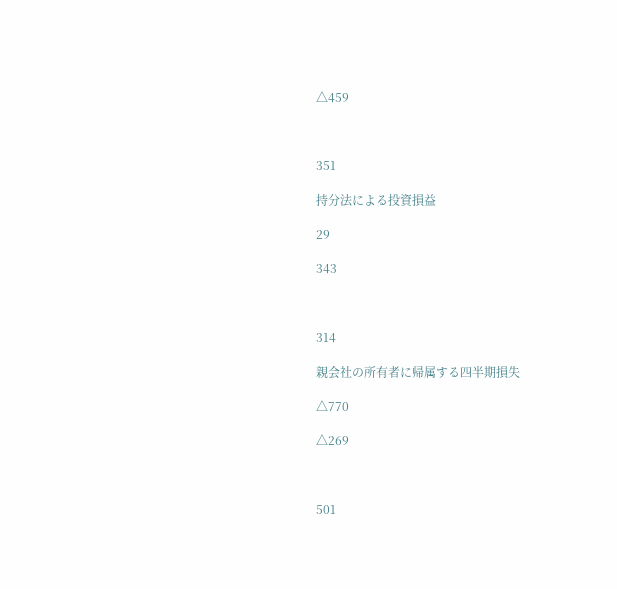△459



351

持分法による投資損益

29

343



314

親会社の所有者に帰属する四半期損失

△770

△269



501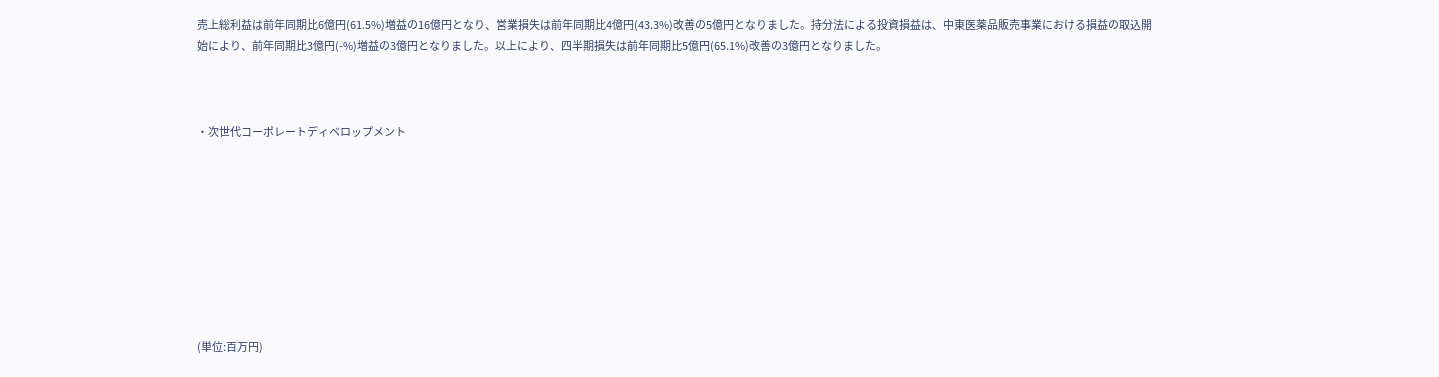売上総利益は前年同期比6億円(61.5%)増益の16億円となり、営業損失は前年同期比4億円(43.3%)改善の5億円となりました。持分法による投資損益は、中東医薬品販売事業における損益の取込開始により、前年同期比3億円(-%)増益の3億円となりました。以上により、四半期損失は前年同期比5億円(65.1%)改善の3億円となりました。



・次世代コーポレートディベロップメント









(単位:百万円)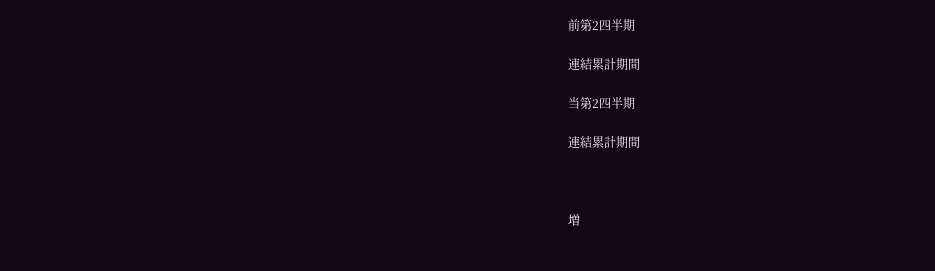前第2四半期

連結累計期間

当第2四半期

連結累計期間



増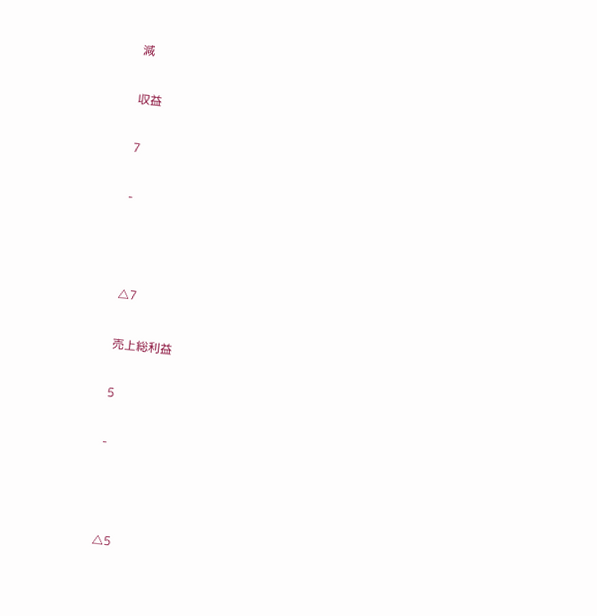減

収益

7

-



△7

売上総利益

5

-



△5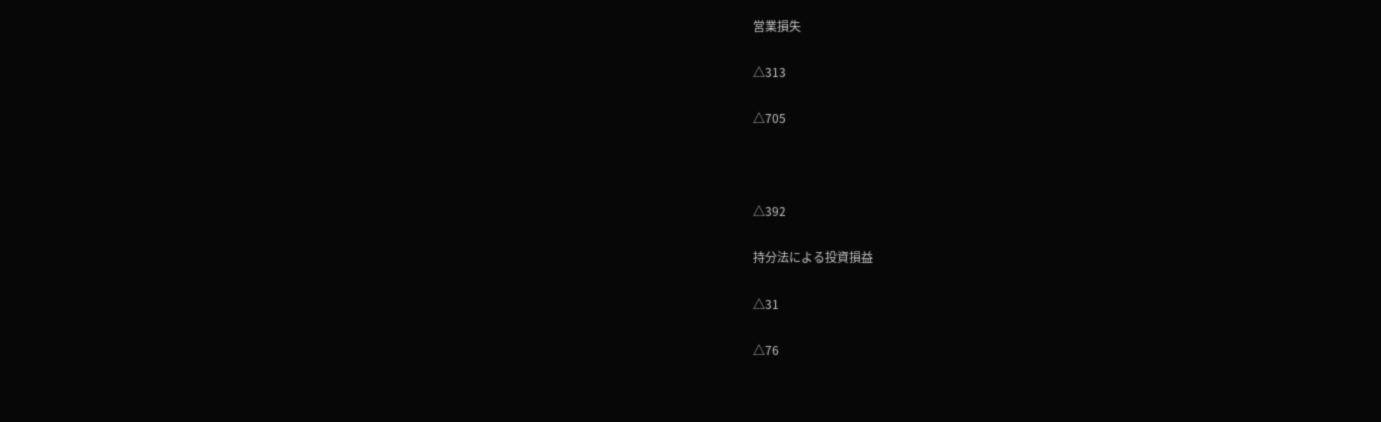営業損失

△313

△705



△392

持分法による投資損益

△31

△76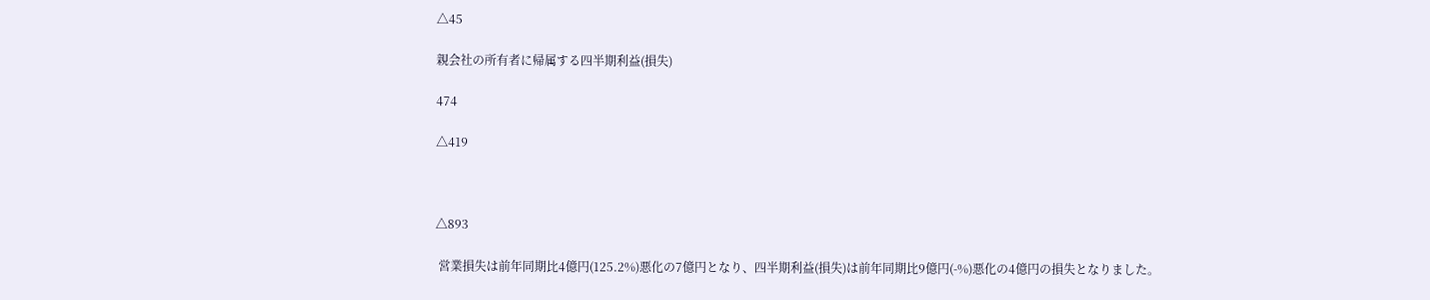△45

親会社の所有者に帰属する四半期利益(損失)

474

△419



△893

 営業損失は前年同期比4億円(125.2%)悪化の7億円となり、四半期利益(損失)は前年同期比9億円(-%)悪化の4億円の損失となりました。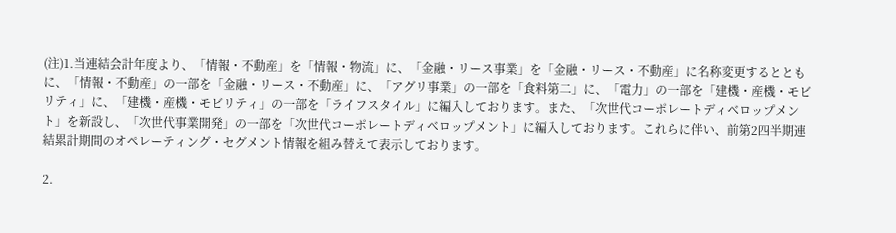(注)1.当連結会計年度より、「情報・不動産」を「情報・物流」に、「金融・リース事業」を「金融・リース・不動産」に名称変更するとともに、「情報・不動産」の一部を「金融・リース・不動産」に、「アグリ事業」の一部を「食料第二」に、「電力」の一部を「建機・産機・モビリティ」に、「建機・産機・モビリティ」の一部を「ライフスタイル」に編入しております。また、「次世代コーポレートディベロップメント」を新設し、「次世代事業開発」の一部を「次世代コーポレートディベロップメント」に編入しております。これらに伴い、前第2四半期連結累計期間のオペレーティング・セグメント情報を組み替えて表示しております。

2.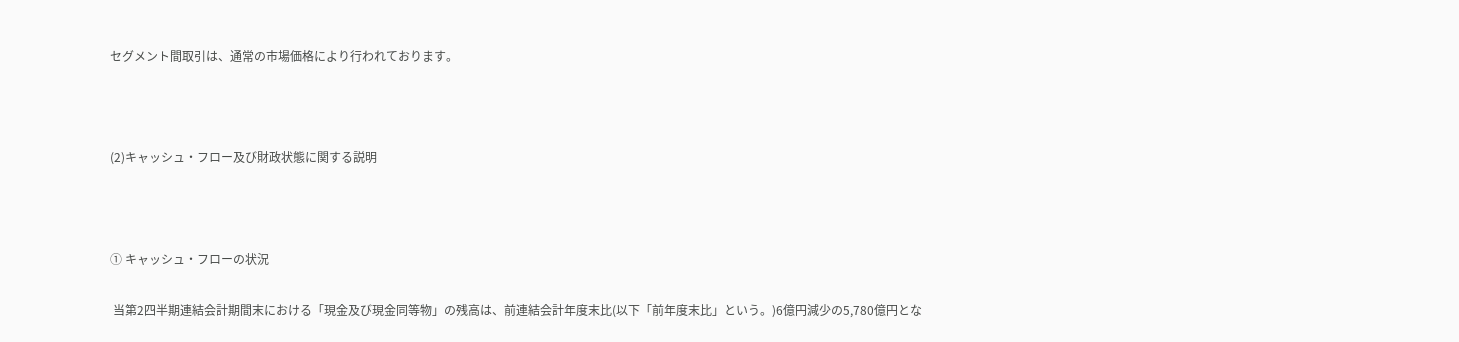セグメント間取引は、通常の市場価格により行われております。



(2)キャッシュ・フロー及び財政状態に関する説明



① キャッシュ・フローの状況

 当第2四半期連結会計期間末における「現金及び現金同等物」の残高は、前連結会計年度末比(以下「前年度末比」という。)6億円減少の5,780億円とな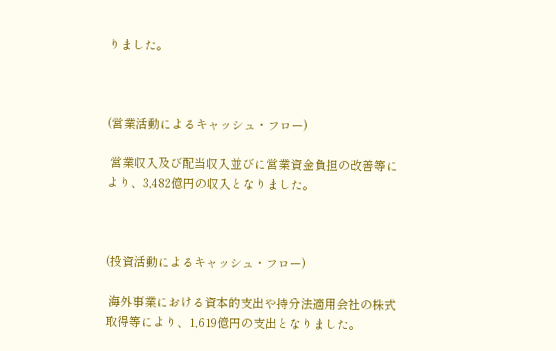りました。



(営業活動によるキャッシュ・フロー)

 営業収入及び配当収入並びに営業資金負担の改善等により、3,482億円の収入となりました。



(投資活動によるキャッシュ・フロー)

 海外事業における資本的支出や持分法適用会社の株式取得等により、1,619億円の支出となりました。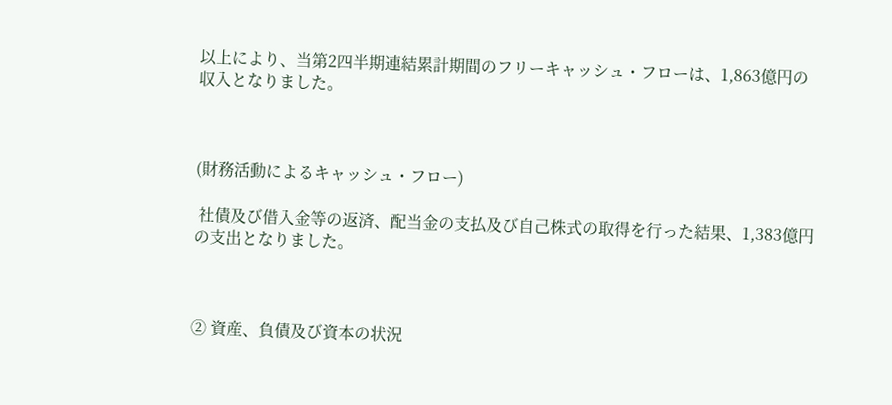以上により、当第2四半期連結累計期間のフリーキャッシュ・フローは、1,863億円の収入となりました。



(財務活動によるキャッシュ・フロー)

 社債及び借入金等の返済、配当金の支払及び自己株式の取得を行った結果、1,383億円の支出となりました。



② 資産、負債及び資本の状況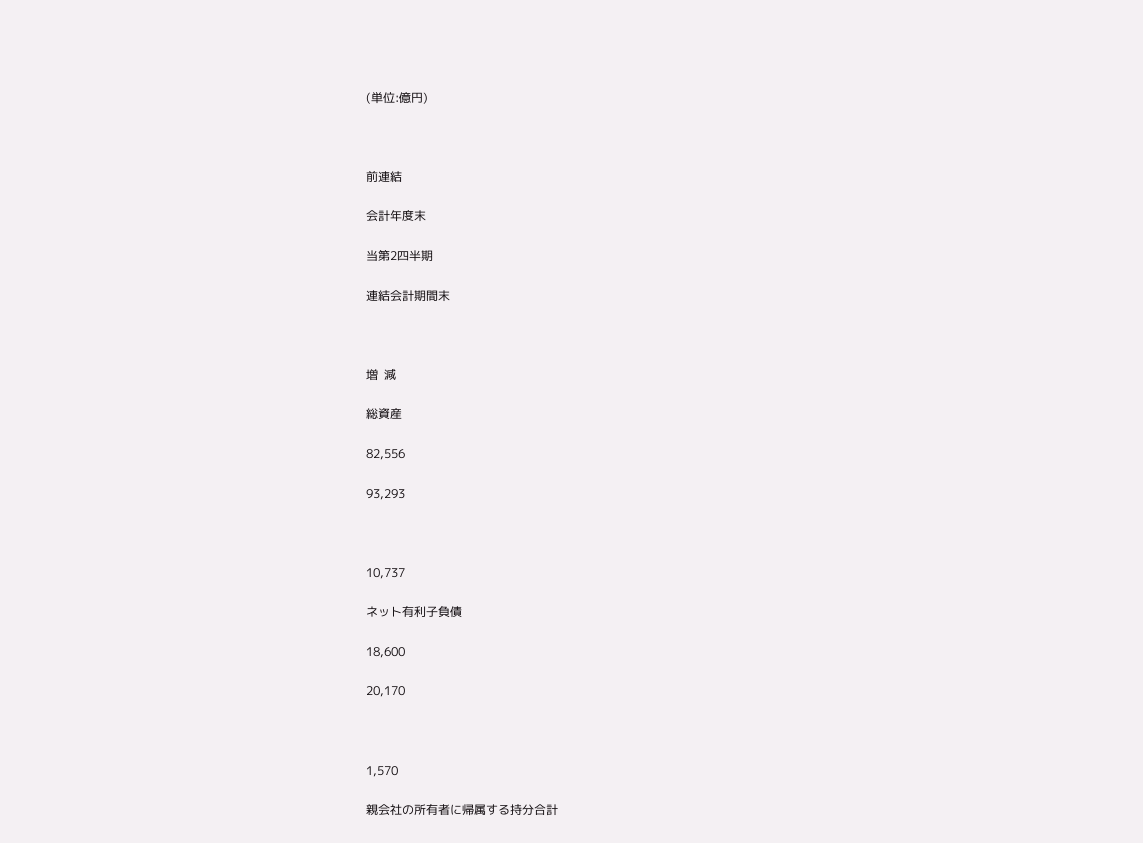(単位:億円)



前連結

会計年度末

当第2四半期

連結会計期間末



増  減

総資産

82,556

93,293



10,737

ネット有利子負債

18,600

20,170



1,570

親会社の所有者に帰属する持分合計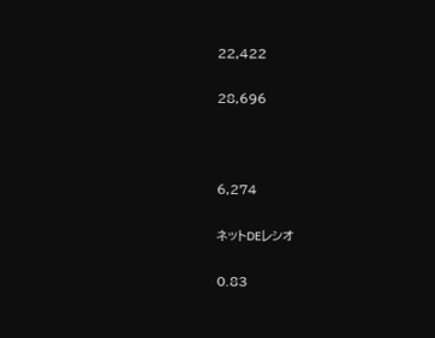22,422

28,696



6,274

ネットDEレシオ

0.83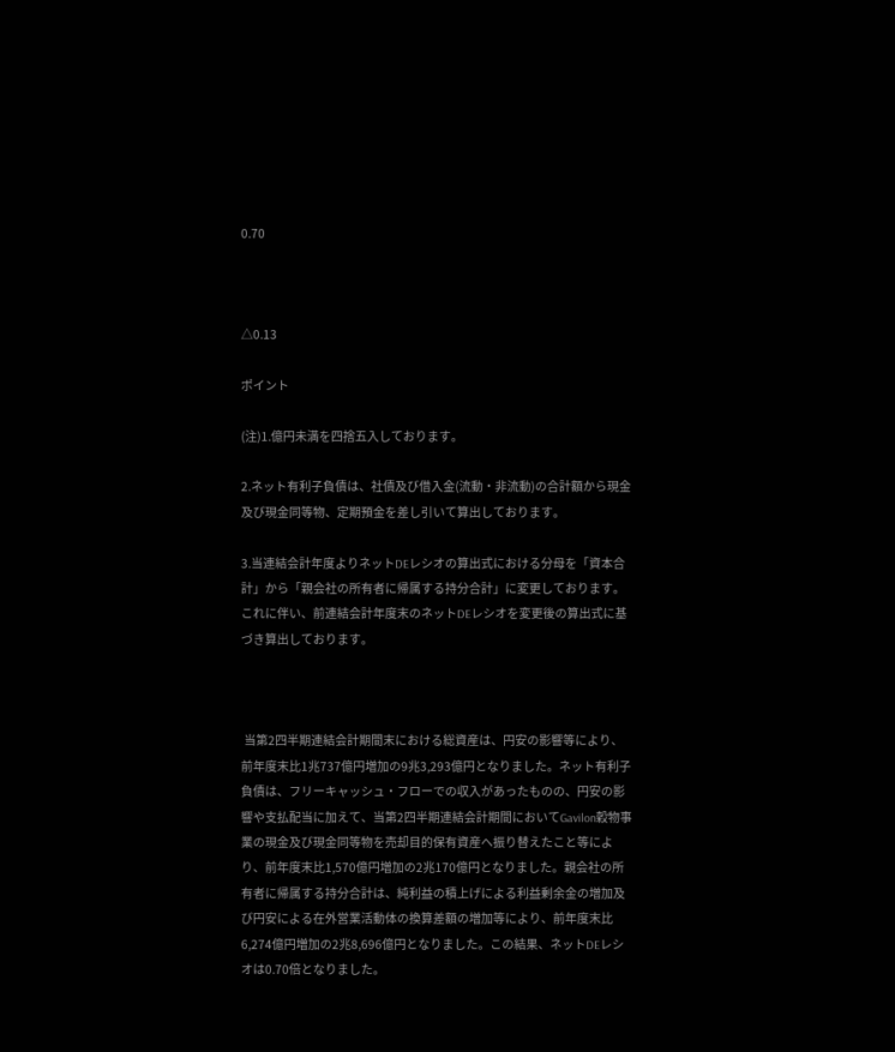0.70



△0.13

ポイント

(注)1.億円未満を四捨五入しております。

2.ネット有利子負債は、社債及び借入金(流動・非流動)の合計額から現金及び現金同等物、定期預金を差し引いて算出しております。

3.当連結会計年度よりネットDEレシオの算出式における分母を「資本合計」から「親会社の所有者に帰属する持分合計」に変更しております。これに伴い、前連結会計年度末のネットDEレシオを変更後の算出式に基づき算出しております。



 当第2四半期連結会計期間末における総資産は、円安の影響等により、前年度末比1兆737億円増加の9兆3,293億円となりました。ネット有利子負債は、フリーキャッシュ・フローでの収入があったものの、円安の影響や支払配当に加えて、当第2四半期連結会計期間においてGavilon穀物事業の現金及び現金同等物を売却目的保有資産へ振り替えたこと等により、前年度末比1,570億円増加の2兆170億円となりました。親会社の所有者に帰属する持分合計は、純利益の積上げによる利益剰余金の増加及び円安による在外営業活動体の換算差額の増加等により、前年度末比6,274億円増加の2兆8,696億円となりました。この結果、ネットDEレシオは0.70倍となりました。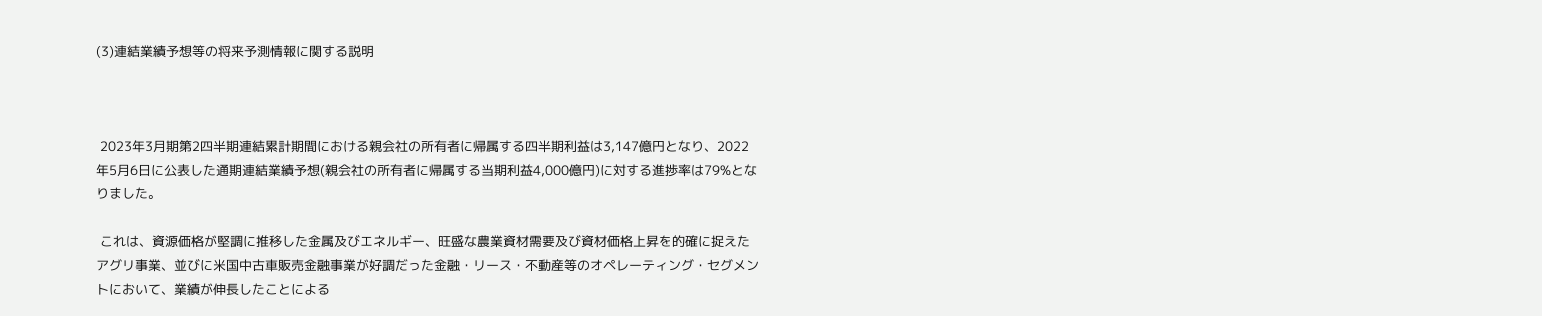(3)連結業績予想等の将来予測情報に関する説明



 2023年3月期第2四半期連結累計期間における親会社の所有者に帰属する四半期利益は3,147億円となり、2022年5月6日に公表した通期連結業績予想(親会社の所有者に帰属する当期利益4,000億円)に対する進捗率は79%となりました。

 これは、資源価格が堅調に推移した金属及びエネルギー、旺盛な農業資材需要及び資材価格上昇を的確に捉えたアグリ事業、並びに米国中古車販売金融事業が好調だった金融・リース・不動産等のオペレーティング・セグメントにおいて、業績が伸長したことによる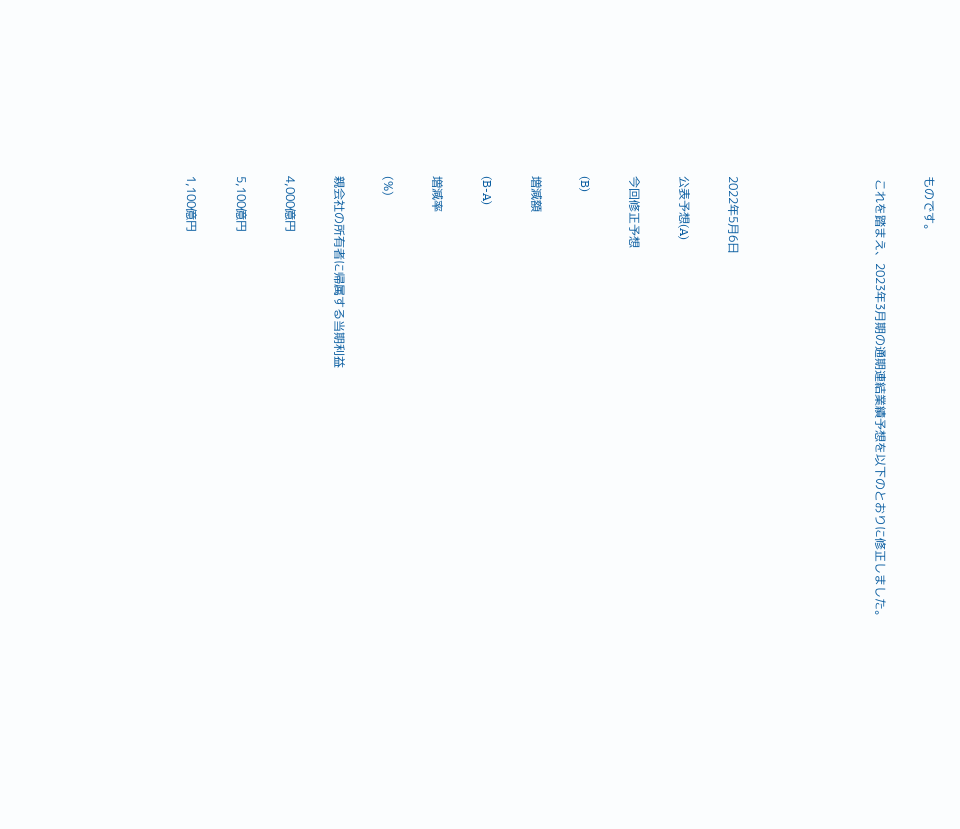ものです。

 これを踏まえ、2023年3月期の通期連結業績予想を以下のとおりに修正しました。





2022年5月6日

公表予想(A)

今回修正予想

(B)

増減額

(B-A)

増減率

(%)

親会社の所有者に帰属する当期利益

4,000億円

5,100億円

1,100億円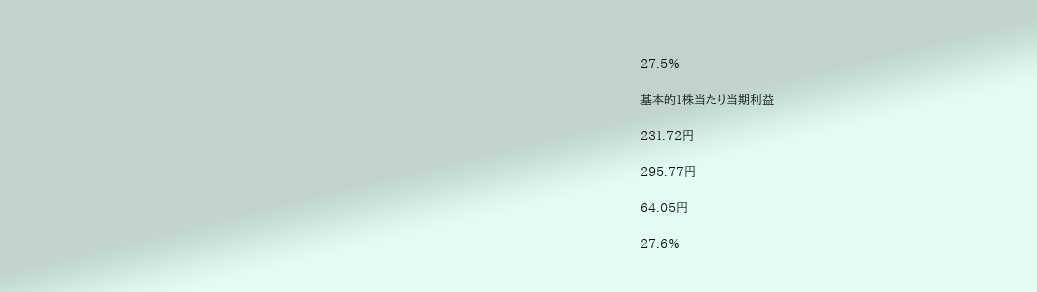27.5%

基本的1株当たり当期利益

231.72円

295.77円

64.05円

27.6%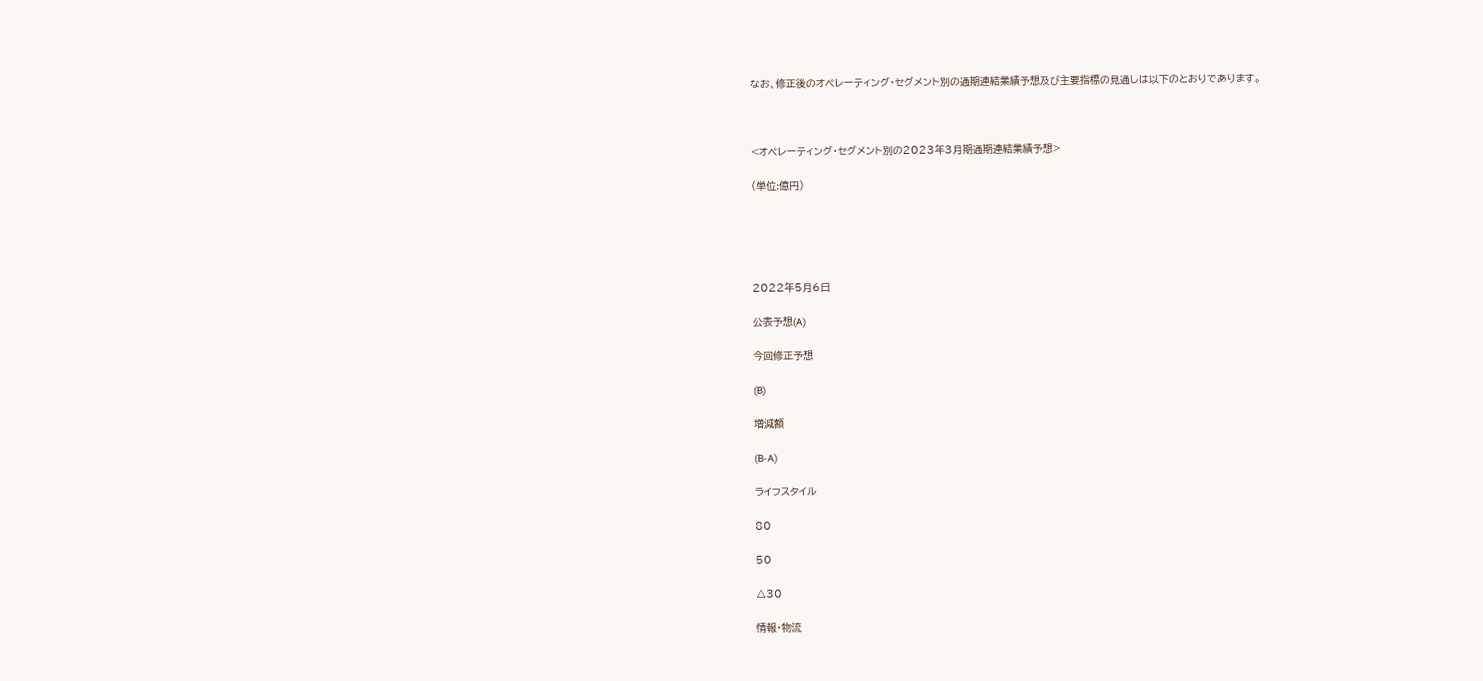なお、修正後のオペレーティング・セグメント別の通期連結業績予想及び主要指標の見通しは以下のとおりであります。



<オペレーティング・セグメント別の2023年3月期通期連結業績予想>

(単位:億円)





2022年5月6日

公表予想(A)

今回修正予想

(B)

増減額

(B-A)

ライフスタイル

80

50

△30

情報・物流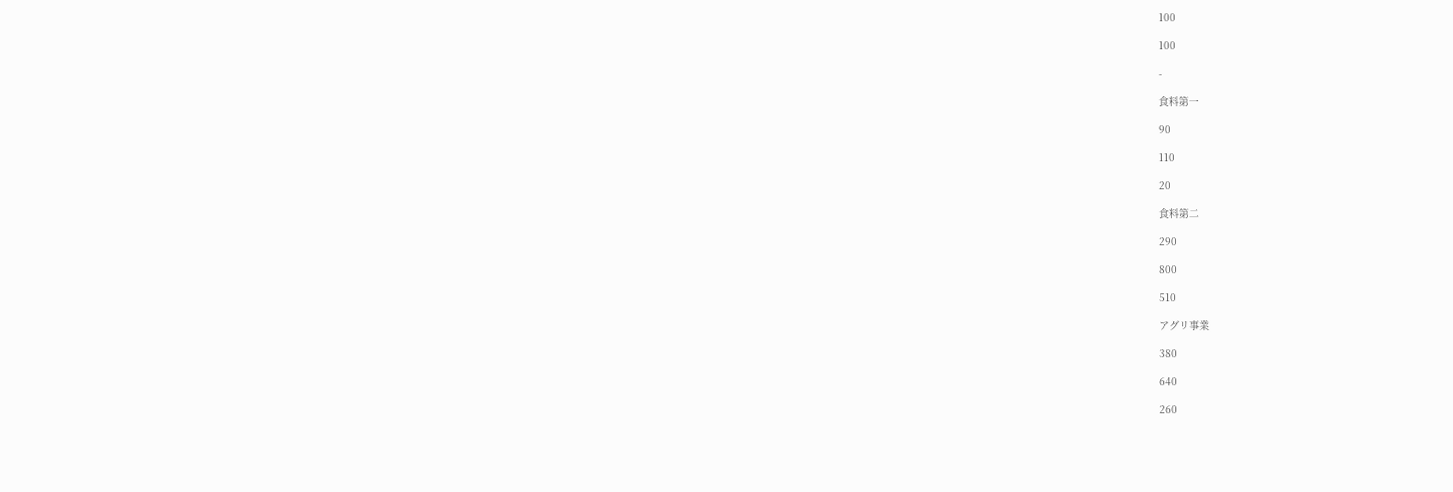100

100

-

食料第一

90

110

20

食料第二

290

800

510

アグリ事業

380

640

260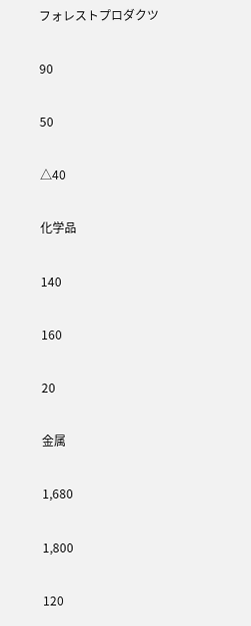フォレストプロダクツ

90

50

△40

化学品

140

160

20

金属

1,680

1,800

120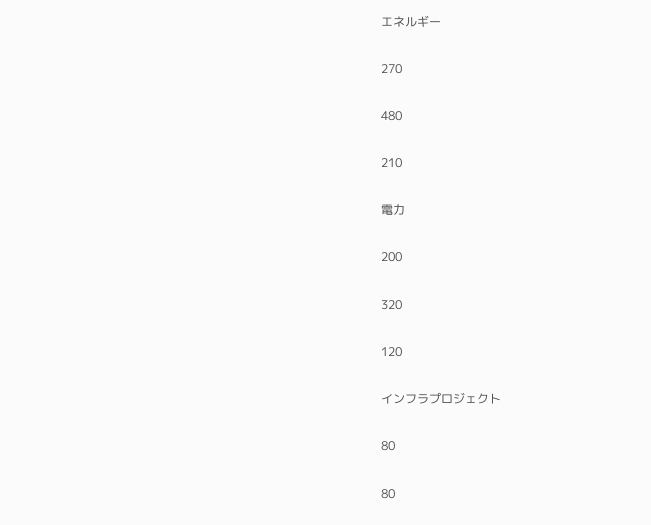エネルギー

270

480

210

電力

200

320

120

インフラプロジェクト

80

80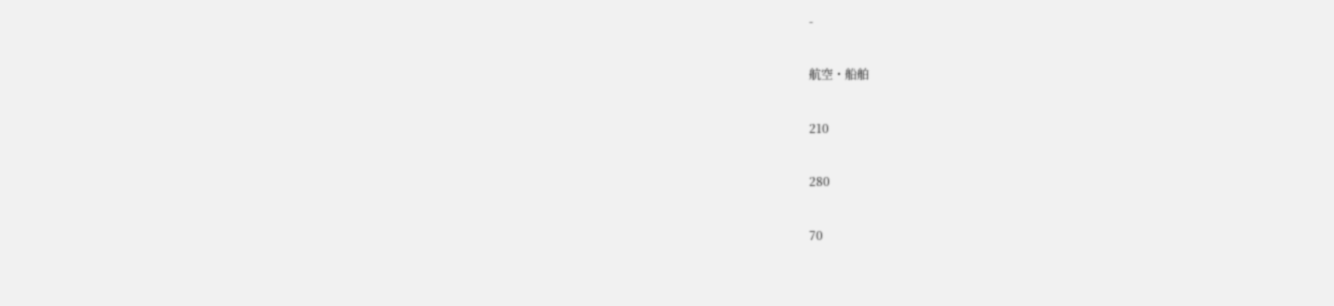-

航空・船舶

210

280

70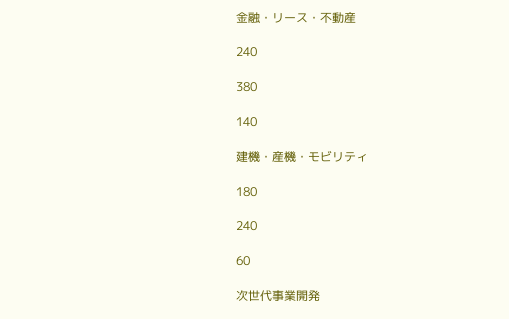金融・リース・不動産

240

380

140

建機・産機・モビリティ

180

240

60

次世代事業開発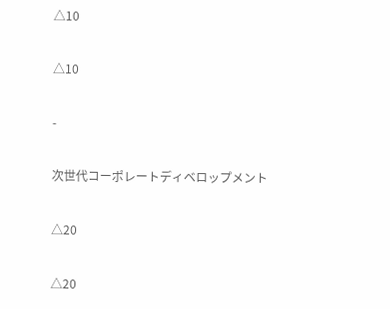△10

△10

-

次世代コーポレートディベロップメント

△20

△20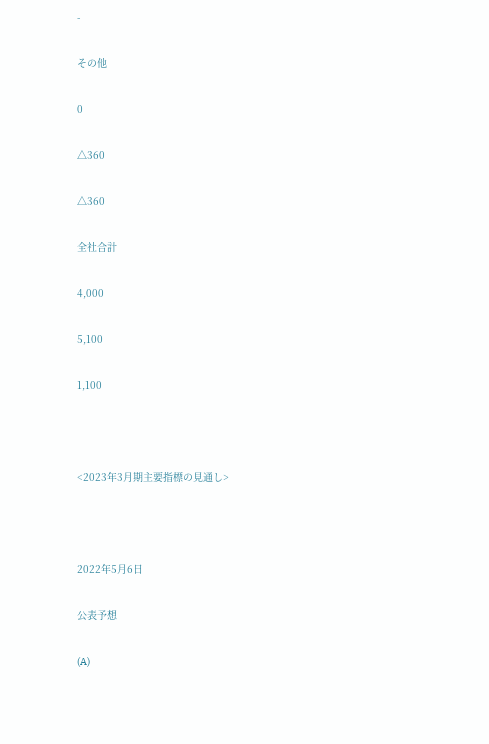-

その他

0

△360

△360

全社合計

4,000

5,100

1,100



<2023年3月期主要指標の見通し>



2022年5月6日

公表予想

(A)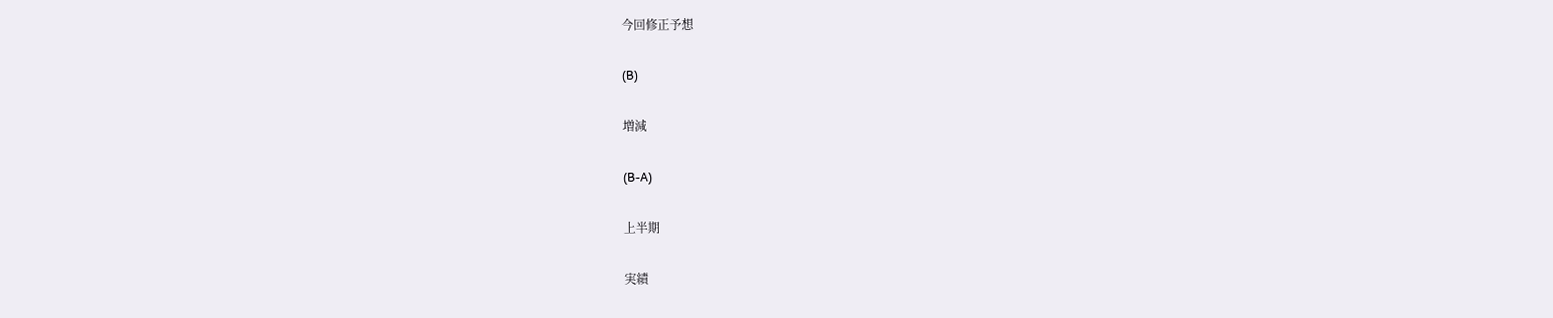今回修正予想

(B)

増減

(B-A)

上半期

実績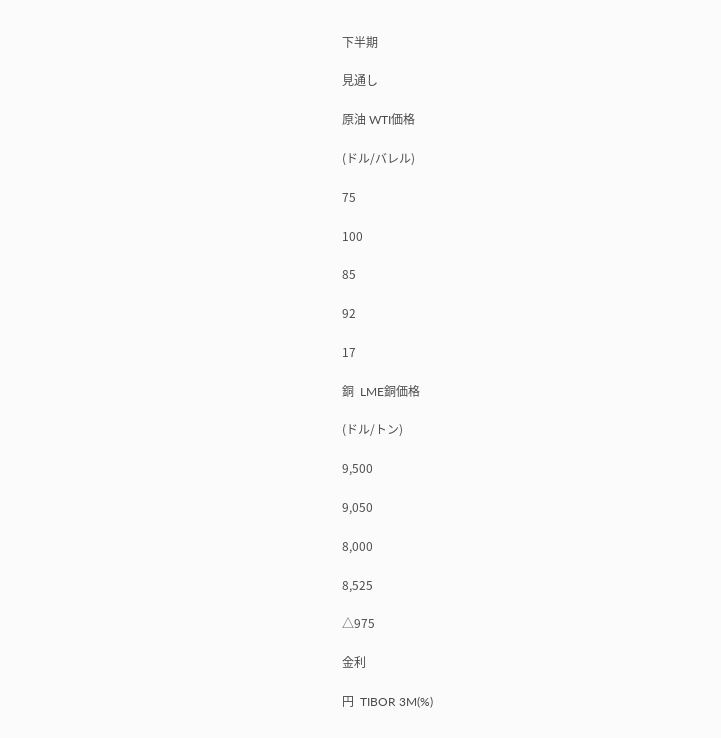下半期

見通し

原油 WTI価格

(ドル/バレル)

75

100

85

92

17

銅  LME銅価格

(ドル/トン)

9,500

9,050

8,000

8,525

△975

金利

円  TIBOR 3M(%)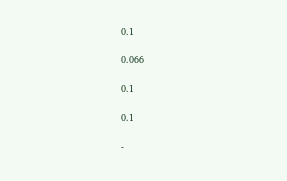0.1

0.066

0.1

0.1

-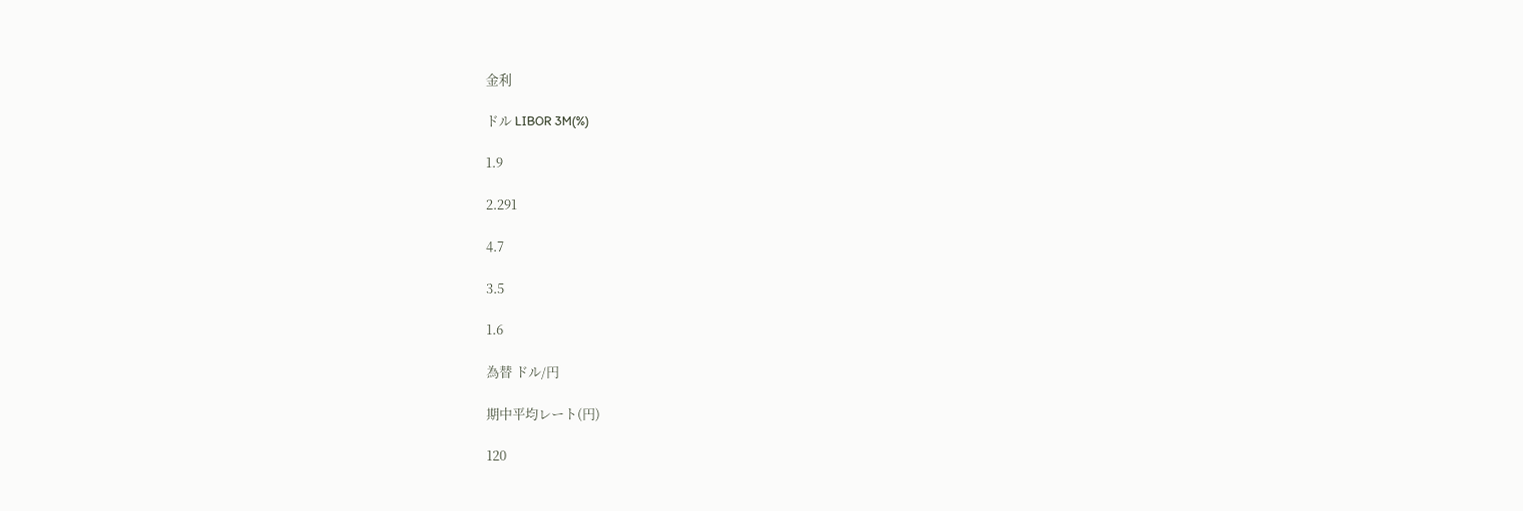金利

ドル LIBOR 3M(%)

1.9

2.291

4.7

3.5

1.6

為替 ドル/円

期中平均レート(円)

120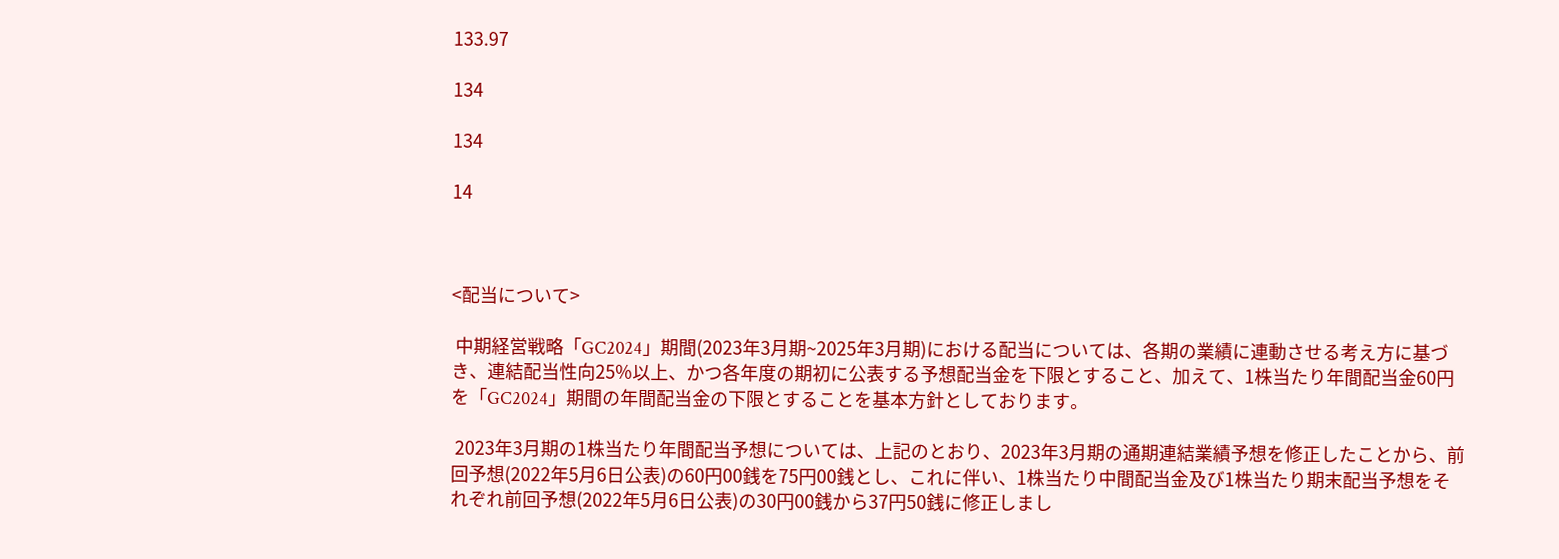133.97

134

134

14



<配当について>

 中期経営戦略「GC2024」期間(2023年3月期~2025年3月期)における配当については、各期の業績に連動させる考え方に基づき、連結配当性向25%以上、かつ各年度の期初に公表する予想配当金を下限とすること、加えて、1株当たり年間配当金60円を「GC2024」期間の年間配当金の下限とすることを基本方針としております。

 2023年3月期の1株当たり年間配当予想については、上記のとおり、2023年3月期の通期連結業績予想を修正したことから、前回予想(2022年5月6日公表)の60円00銭を75円00銭とし、これに伴い、1株当たり中間配当金及び1株当たり期末配当予想をそれぞれ前回予想(2022年5月6日公表)の30円00銭から37円50銭に修正しまし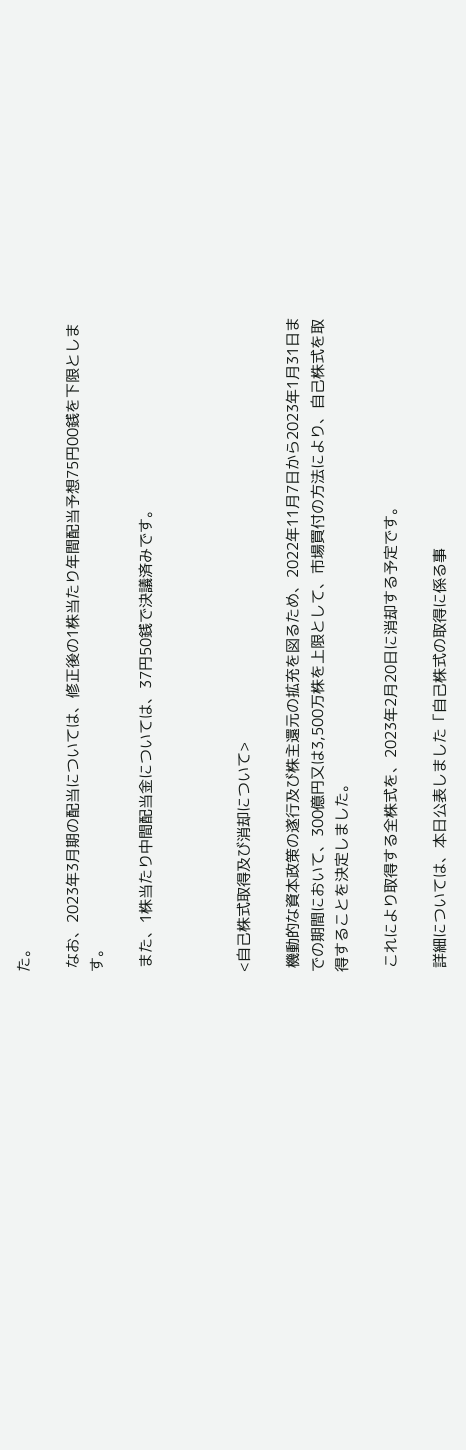た。

 なお、2023年3月期の配当については、修正後の1株当たり年間配当予想75円00銭を下限とします。

 また、1株当たり中間配当金については、37円50銭で決議済みです。



<自己株式取得及び消却について>

 機動的な資本政策の遂行及び株主還元の拡充を図るため、2022年11月7日から2023年1月31日までの期間において、300億円又は3,500万株を上限として、市場買付の方法により、自己株式を取得することを決定しました。

 これにより取得する全株式を、2023年2月20日に消却する予定です。

 詳細については、本日公表しました「自己株式の取得に係る事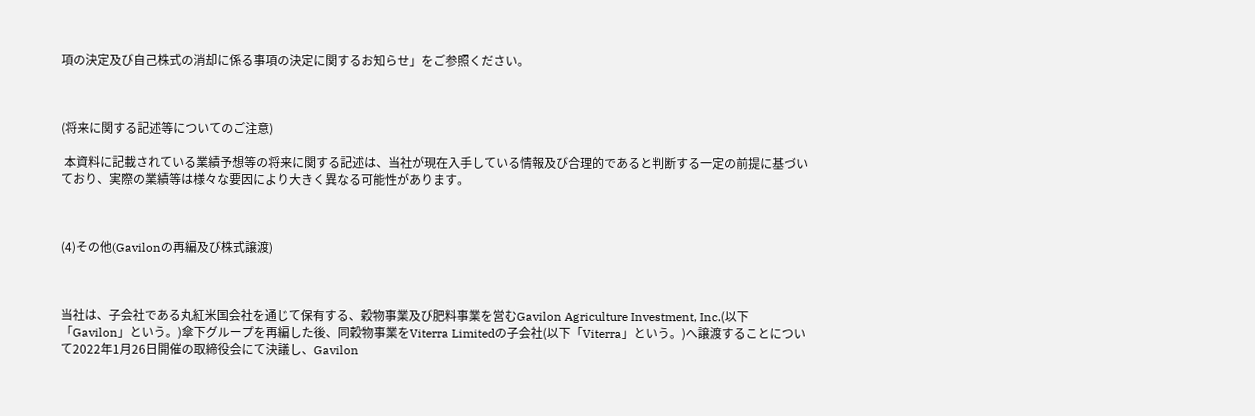項の決定及び自己株式の消却に係る事項の決定に関するお知らせ」をご参照ください。



(将来に関する記述等についてのご注意)

 本資料に記載されている業績予想等の将来に関する記述は、当社が現在入手している情報及び合理的であると判断する一定の前提に基づいており、実際の業績等は様々な要因により大きく異なる可能性があります。



(4)その他(Gavilonの再編及び株式譲渡)



当社は、子会社である丸紅米国会社を通じて保有する、穀物事業及び肥料事業を営むGavilon Agriculture Investment, Inc.(以下「Gavilon」という。)傘下グループを再編した後、同穀物事業をViterra Limitedの子会社(以下「Viterra」という。)へ譲渡することについて2022年1月26日開催の取締役会にて決議し、Gavilon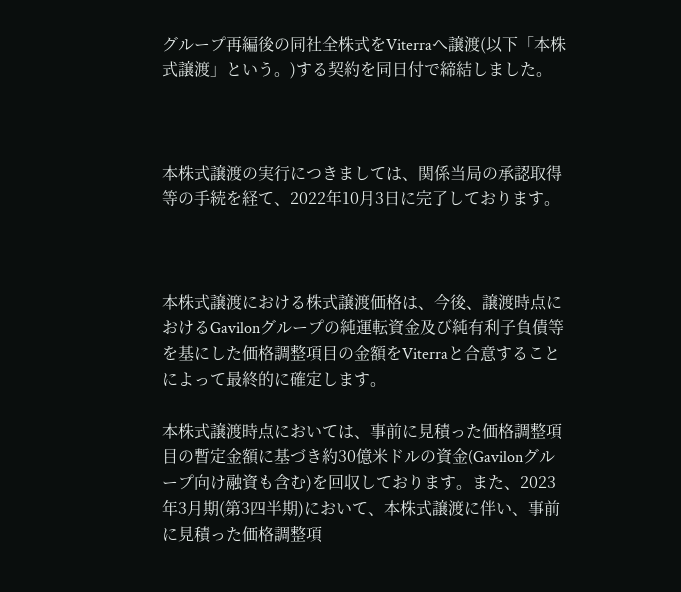グループ再編後の同社全株式をViterraへ譲渡(以下「本株式譲渡」という。)する契約を同日付で締結しました。



本株式譲渡の実行につきましては、関係当局の承認取得等の手続を経て、2022年10月3日に完了しております。



本株式譲渡における株式譲渡価格は、今後、譲渡時点におけるGavilonグループの純運転資金及び純有利子負債等を基にした価格調整項目の金額をViterraと合意することによって最終的に確定します。

本株式譲渡時点においては、事前に見積った価格調整項目の暫定金額に基づき約30億米ドルの資金(Gavilonグループ向け融資も含む)を回収しております。また、2023年3月期(第3四半期)において、本株式譲渡に伴い、事前に見積った価格調整項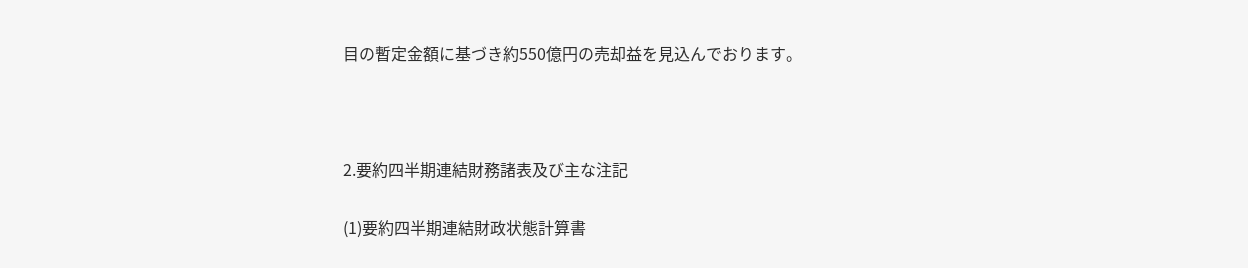目の暫定金額に基づき約550億円の売却益を見込んでおります。



2.要約四半期連結財務諸表及び主な注記

(1)要約四半期連結財政状態計算書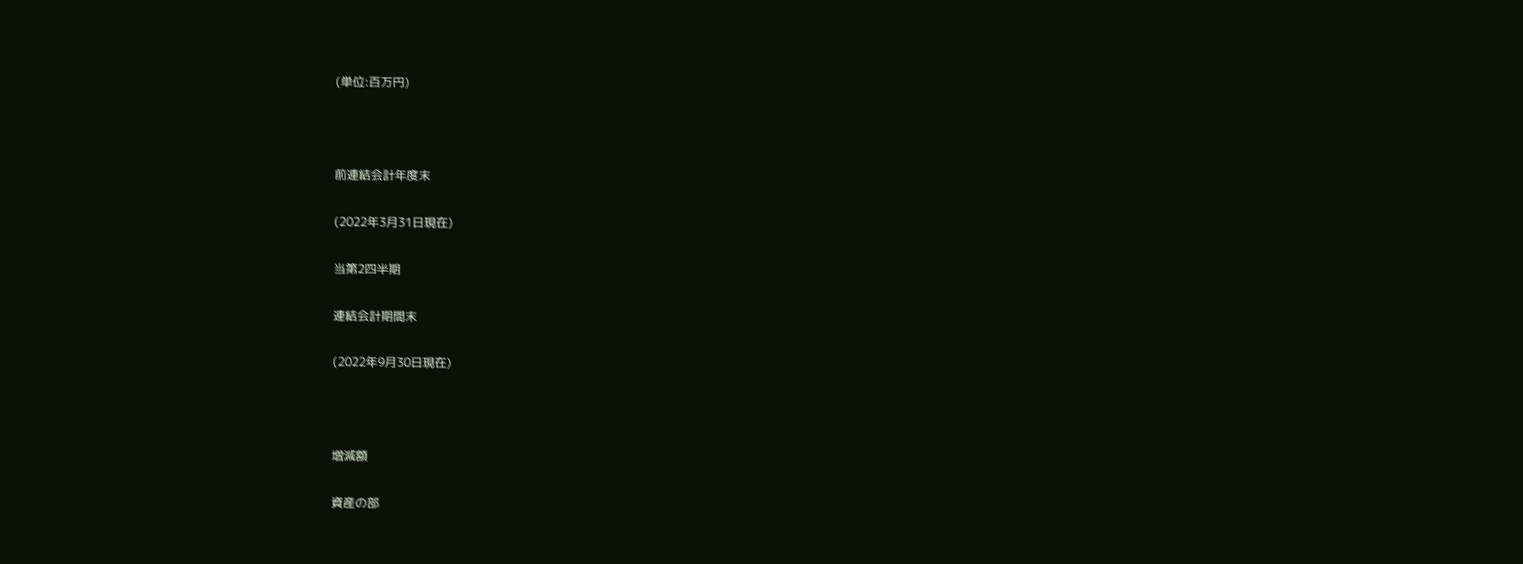(単位:百万円)



前連結会計年度末

(2022年3月31日現在)

当第2四半期

連結会計期間末

(2022年9月30日現在)



増減額

資産の部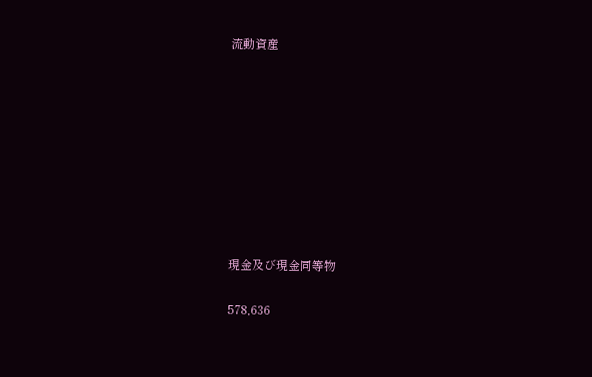流動資産









現金及び現金同等物

578,636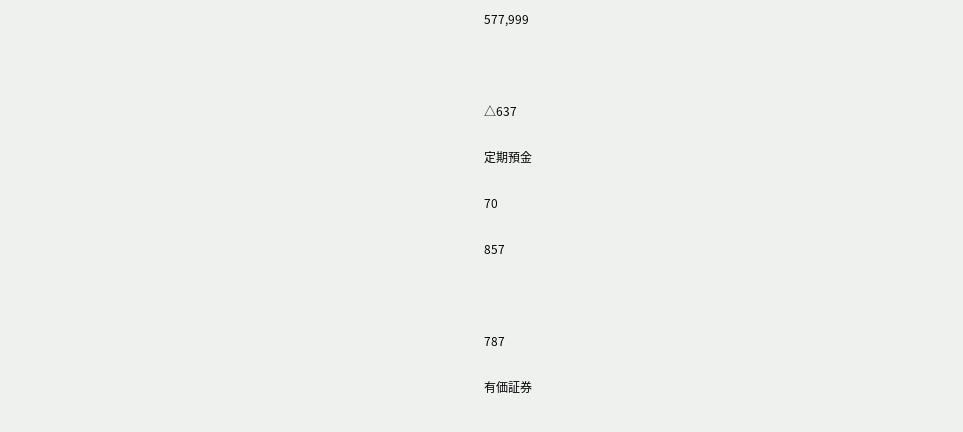577,999



△637

定期預金

70

857



787

有価証券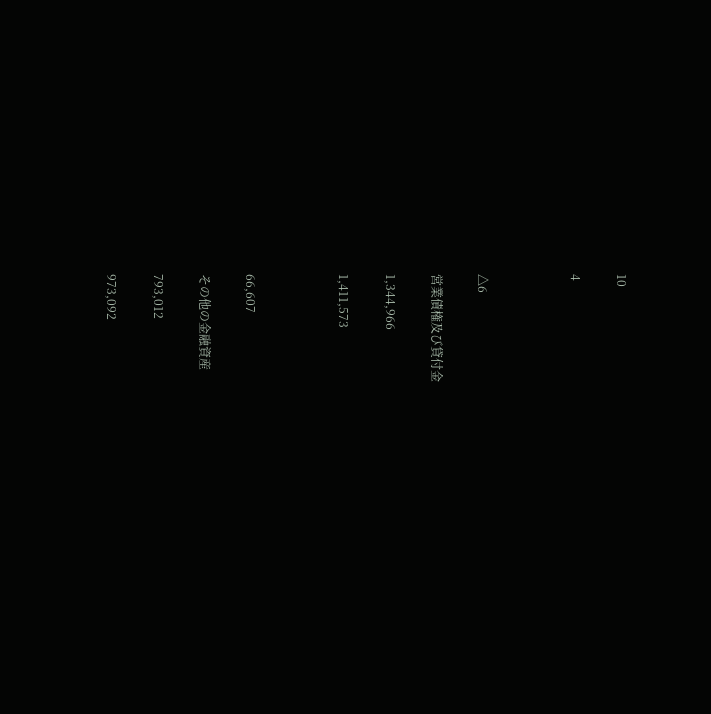10

4



△6

営業債権及び貸付金

1,344,966

1,411,573



66,607

その他の金融資産

793,012

973,092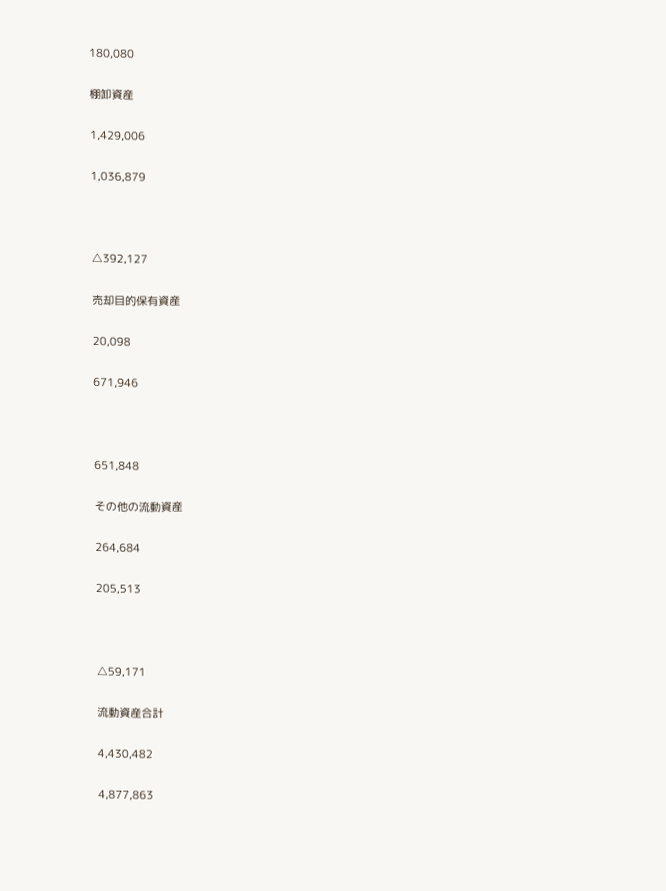180,080

棚卸資産

1,429,006

1,036,879



△392,127

売却目的保有資産

20,098

671,946



651,848

その他の流動資産

264,684

205,513



△59,171

流動資産合計

4,430,482

4,877,863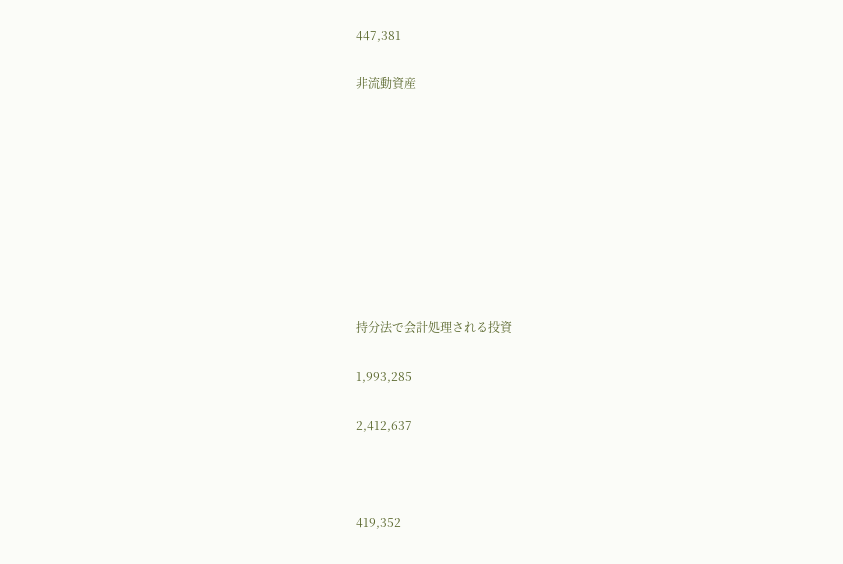447,381

非流動資産









持分法で会計処理される投資

1,993,285

2,412,637



419,352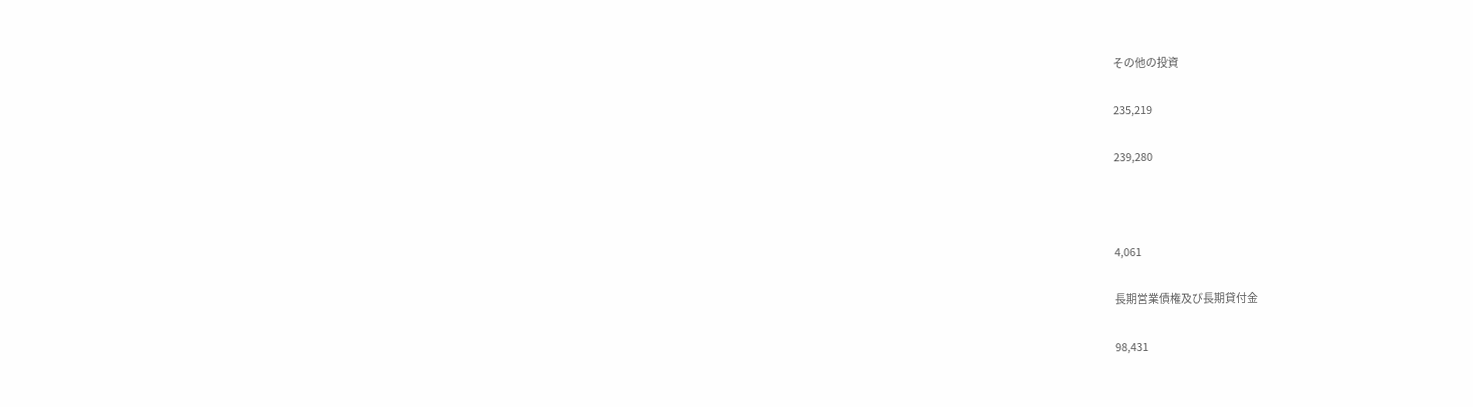その他の投資

235,219

239,280



4,061

長期営業債権及び長期貸付金

98,431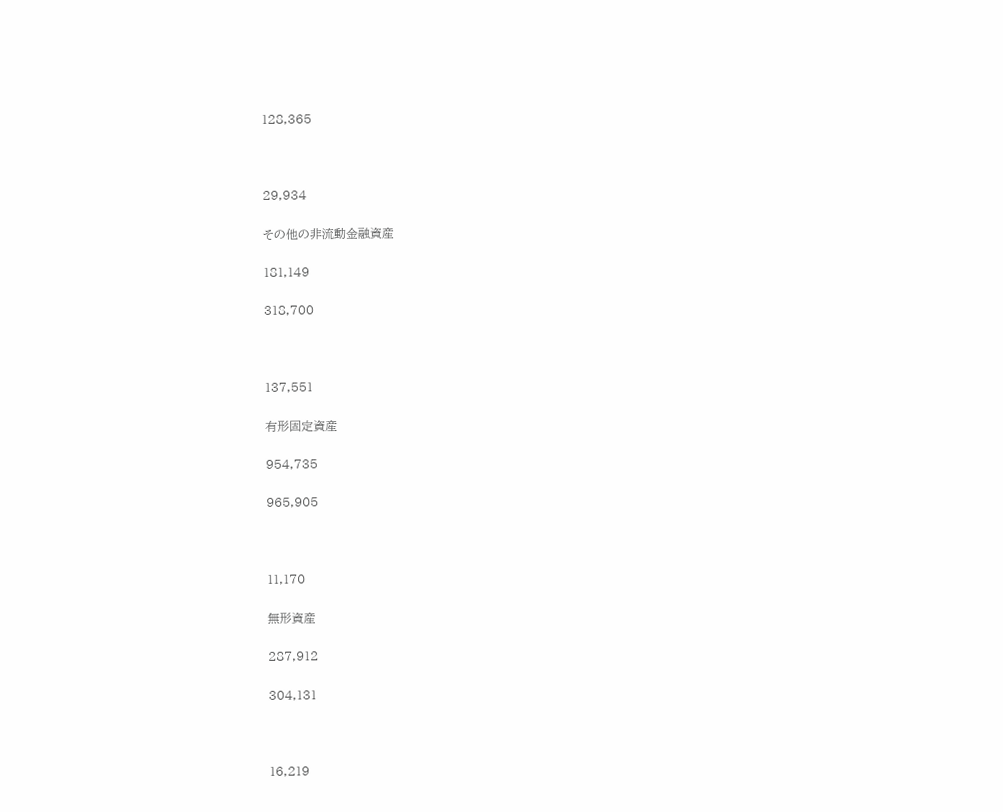128,365



29,934

その他の非流動金融資産

181,149

318,700



137,551

有形固定資産

954,735

965,905



11,170

無形資産

287,912

304,131



16,219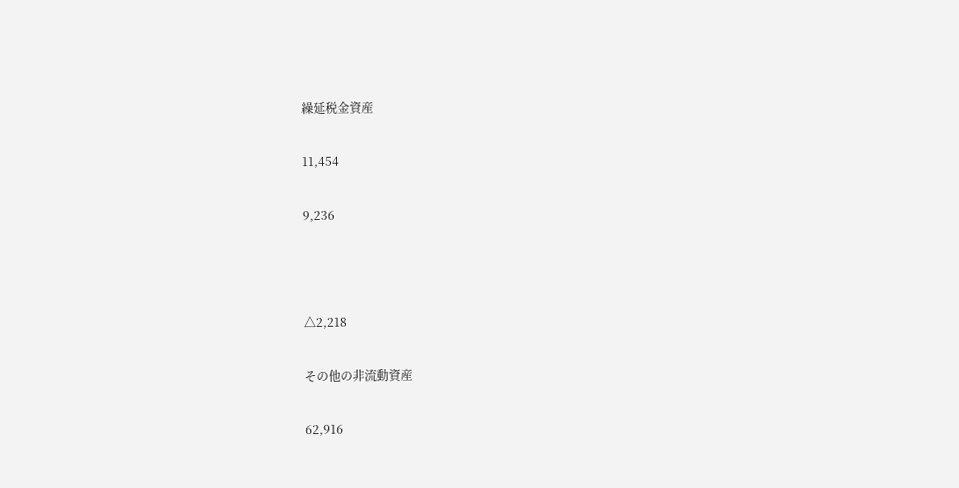繰延税金資産

11,454

9,236



△2,218

その他の非流動資産

62,916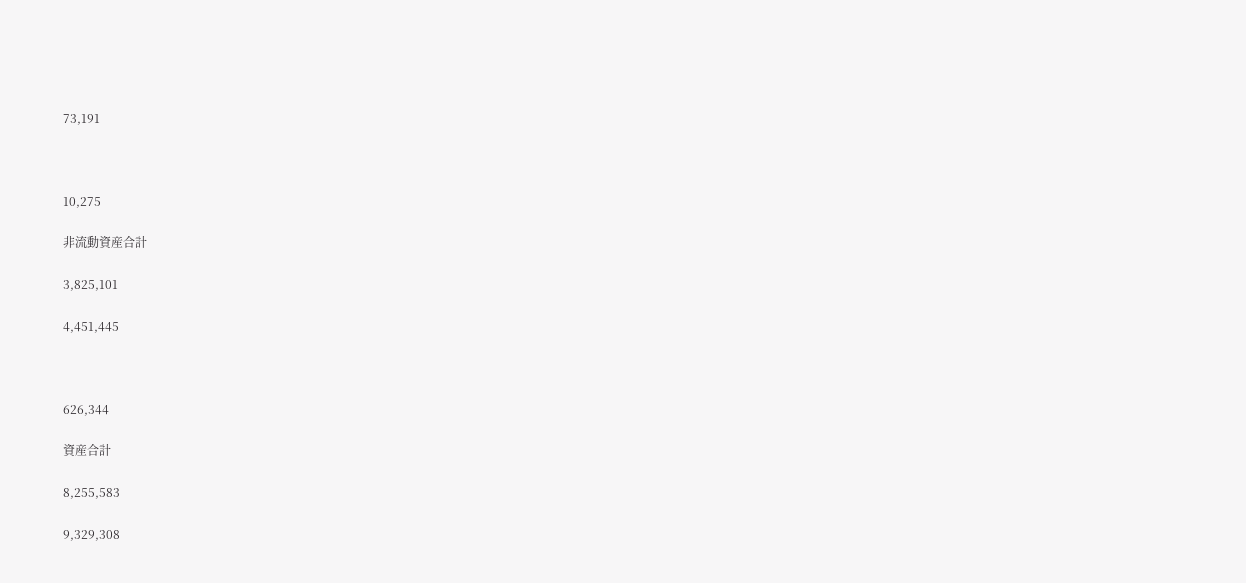73,191



10,275

非流動資産合計

3,825,101

4,451,445



626,344

資産合計

8,255,583

9,329,308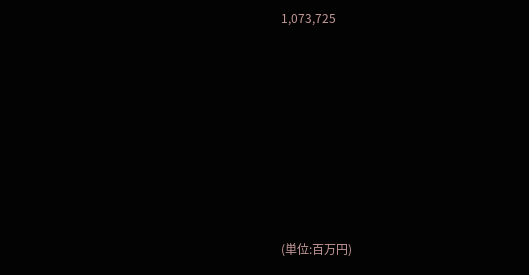1,073,725









(単位:百万円)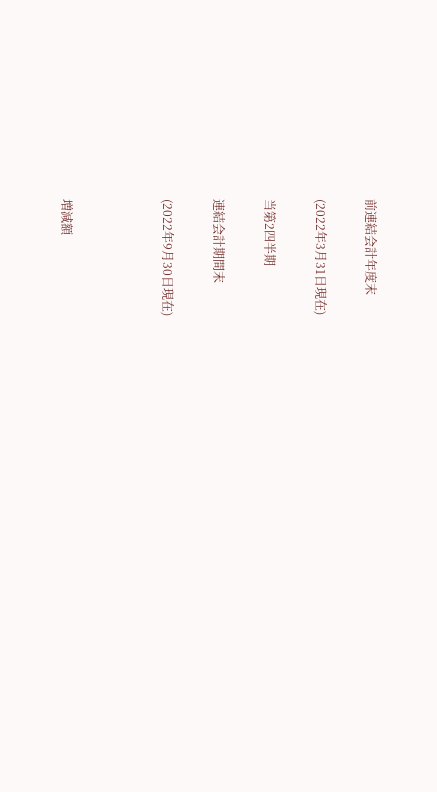前連結会計年度末

(2022年3月31日現在)

当第2四半期

連結会計期間末

(2022年9月30日現在)



増減額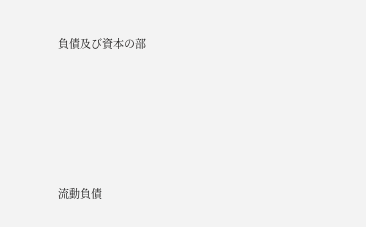負債及び資本の部









流動負債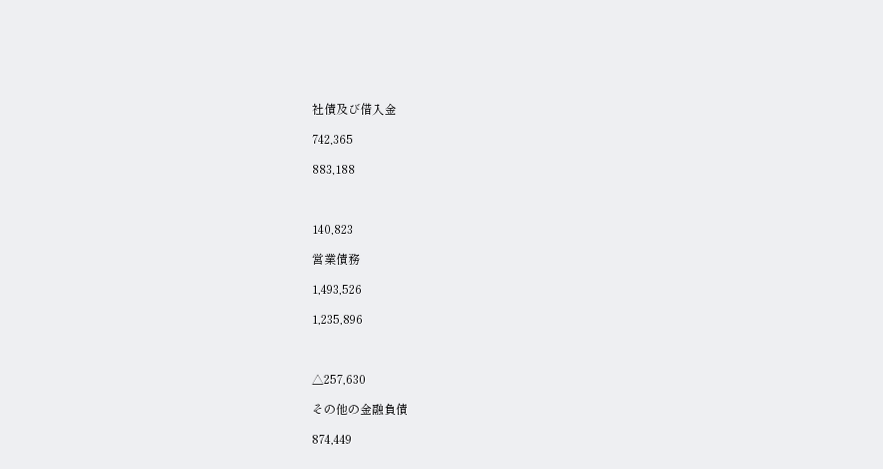社債及び借入金

742,365

883,188



140,823

営業債務

1,493,526

1,235,896



△257,630

その他の金融負債

874,449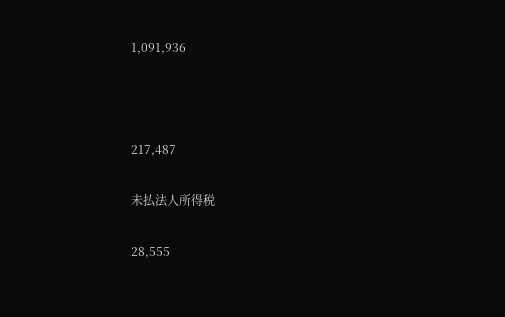1,091,936



217,487

未払法人所得税

28,555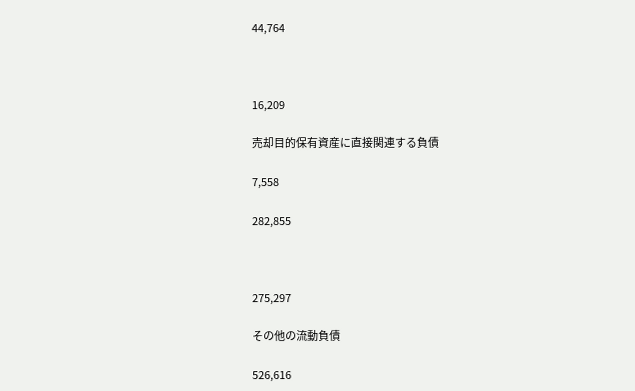44,764



16,209

売却目的保有資産に直接関連する負債

7,558

282,855



275,297

その他の流動負債

526,616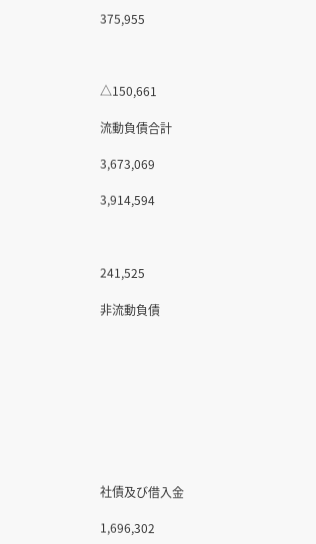375,955



△150,661

流動負債合計

3,673,069

3,914,594



241,525

非流動負債









社債及び借入金

1,696,302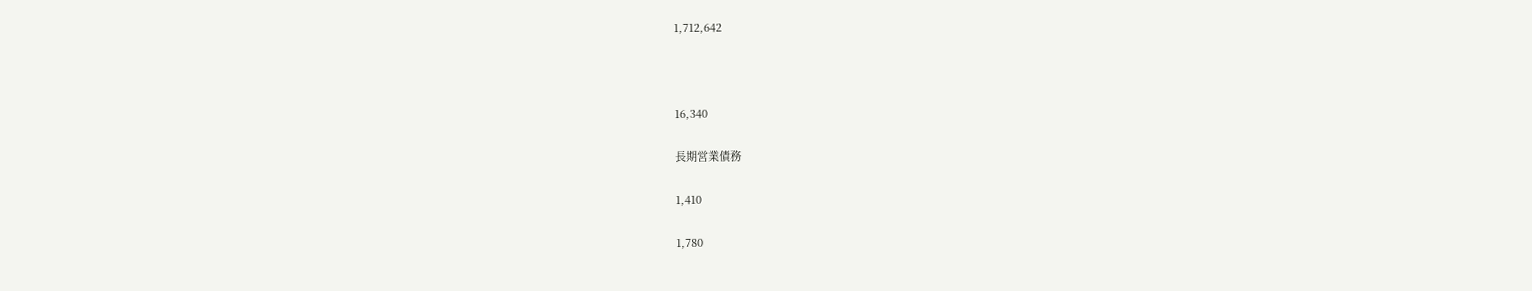1,712,642



16,340

長期営業債務

1,410

1,780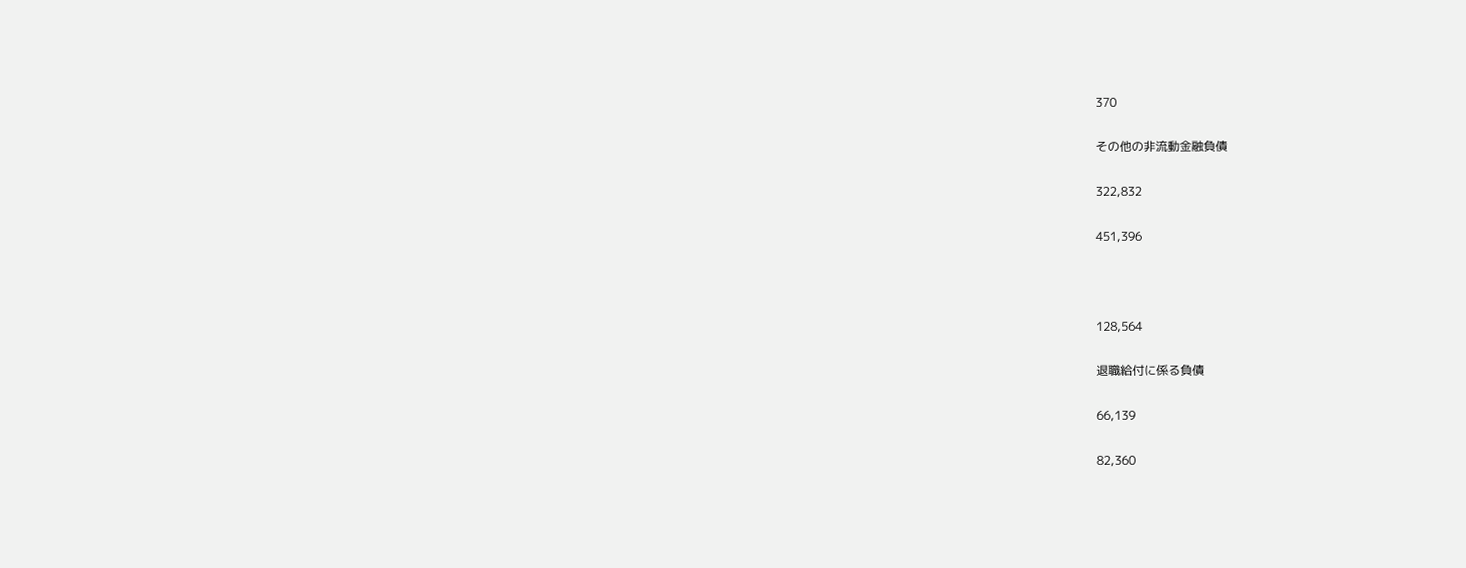370

その他の非流動金融負債

322,832

451,396



128,564

退職給付に係る負債

66,139

82,360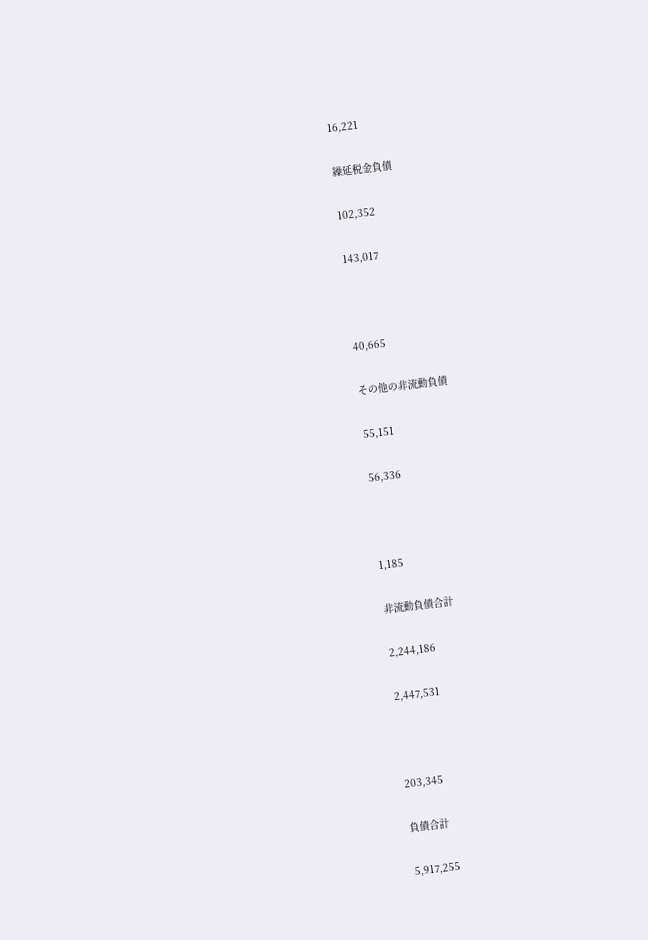16,221

繰延税金負債

102,352

143,017



40,665

その他の非流動負債

55,151

56,336



1,185

非流動負債合計

2,244,186

2,447,531



203,345

負債合計

5,917,255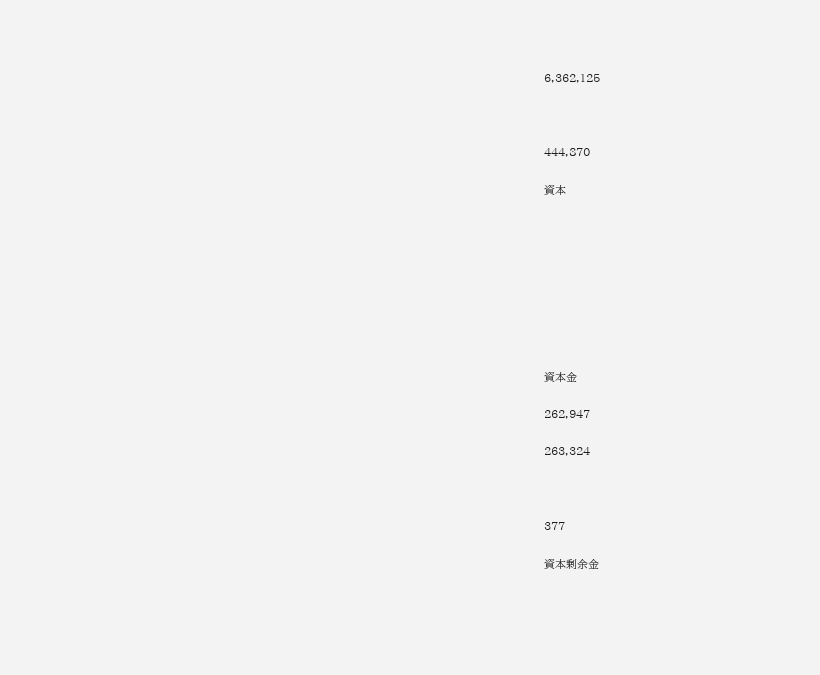6,362,125



444,870

資本









資本金

262,947

263,324



377

資本剰余金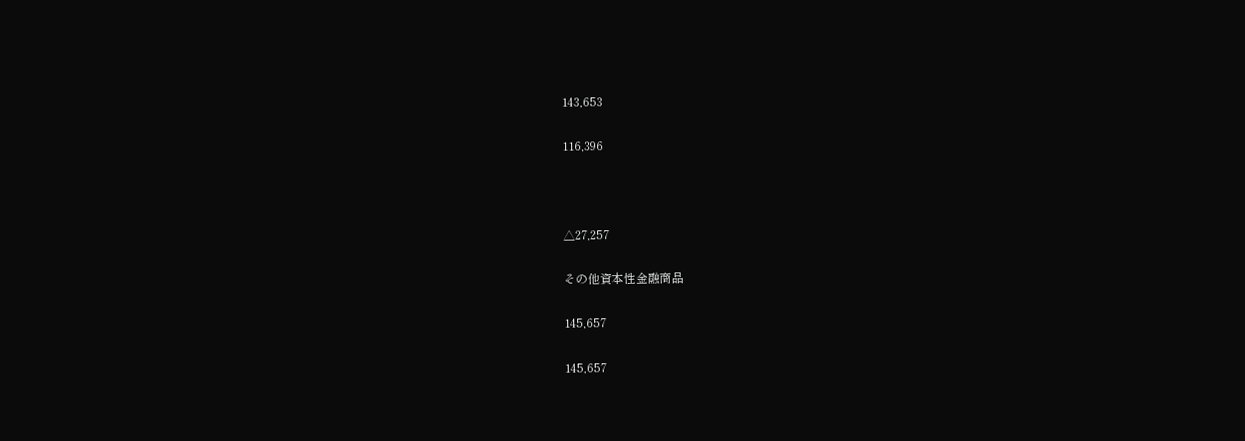143,653

116,396



△27,257

その他資本性金融商品

145,657

145,657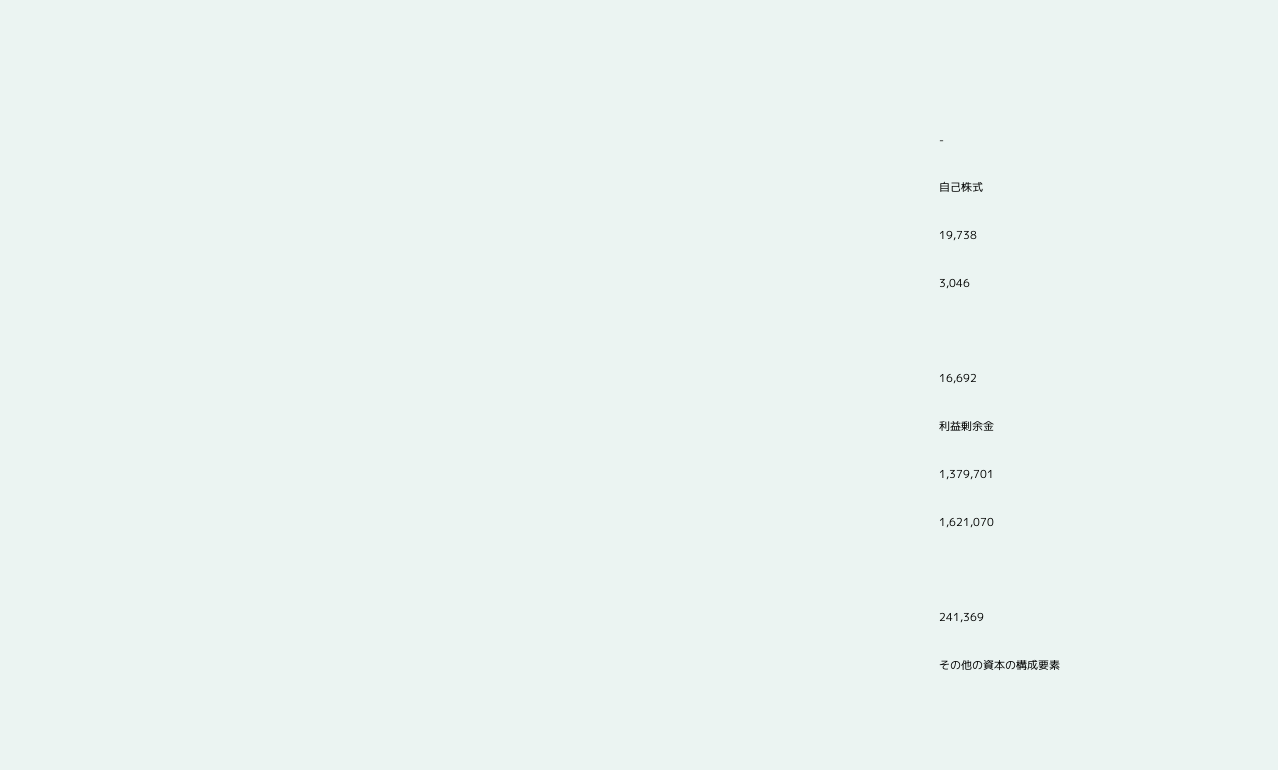-

自己株式

19,738

3,046



16,692

利益剰余金

1,379,701

1,621,070



241,369

その他の資本の構成要素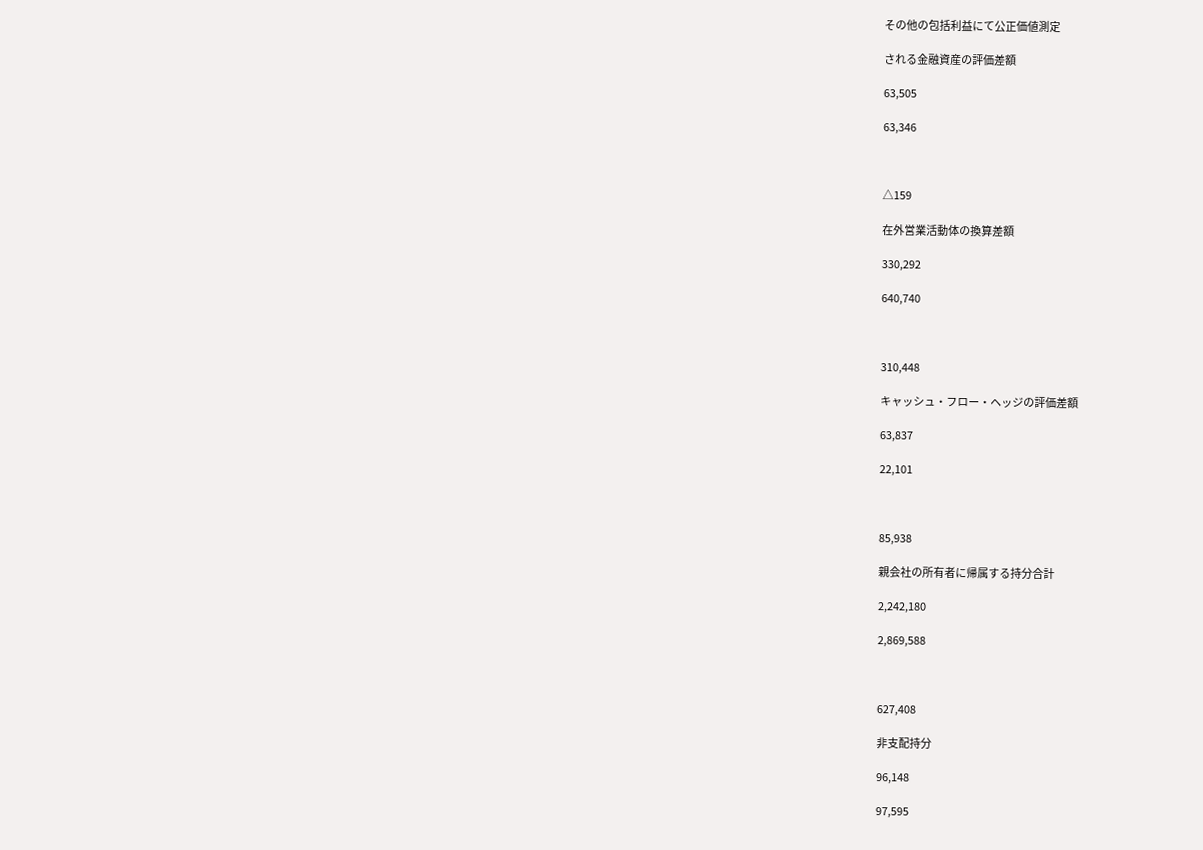その他の包括利益にて公正価値測定

される金融資産の評価差額

63,505

63,346



△159

在外営業活動体の換算差額

330,292

640,740



310,448

キャッシュ・フロー・ヘッジの評価差額

63,837

22,101



85,938

親会社の所有者に帰属する持分合計

2,242,180

2,869,588



627,408

非支配持分

96,148

97,595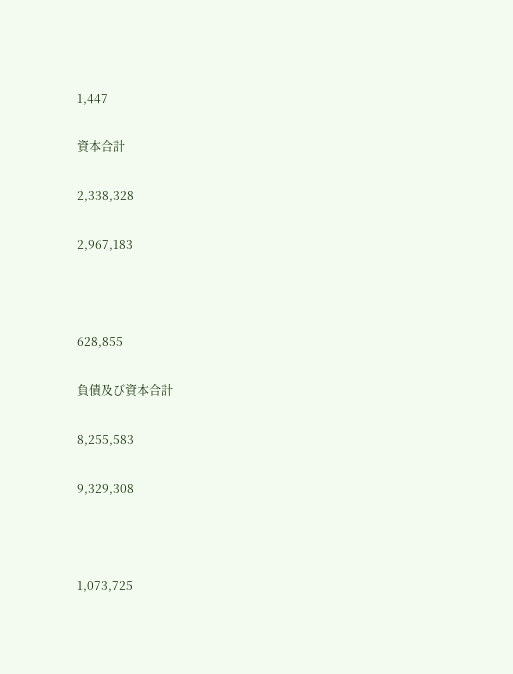1,447

資本合計

2,338,328

2,967,183



628,855

負債及び資本合計

8,255,583

9,329,308



1,073,725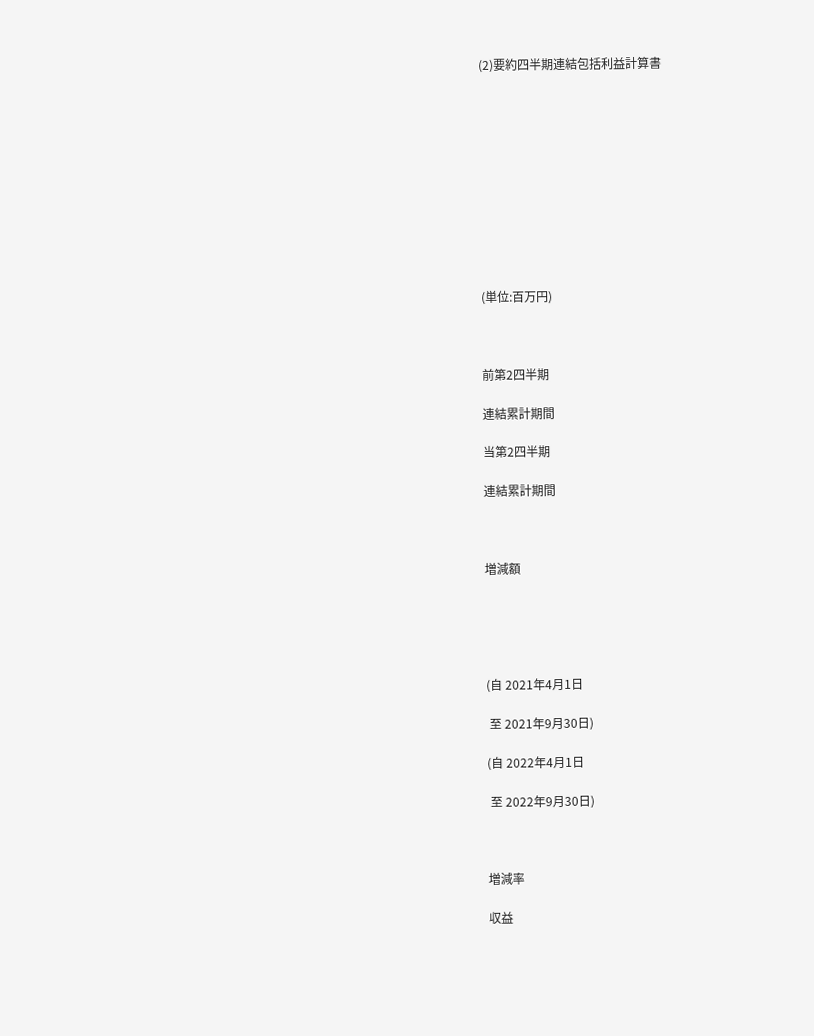(2)要約四半期連結包括利益計算書











(単位:百万円)



前第2四半期

連結累計期間

当第2四半期

連結累計期間



増減額





(自 2021年4月1日

 至 2021年9月30日)

(自 2022年4月1日

 至 2022年9月30日)



増減率

収益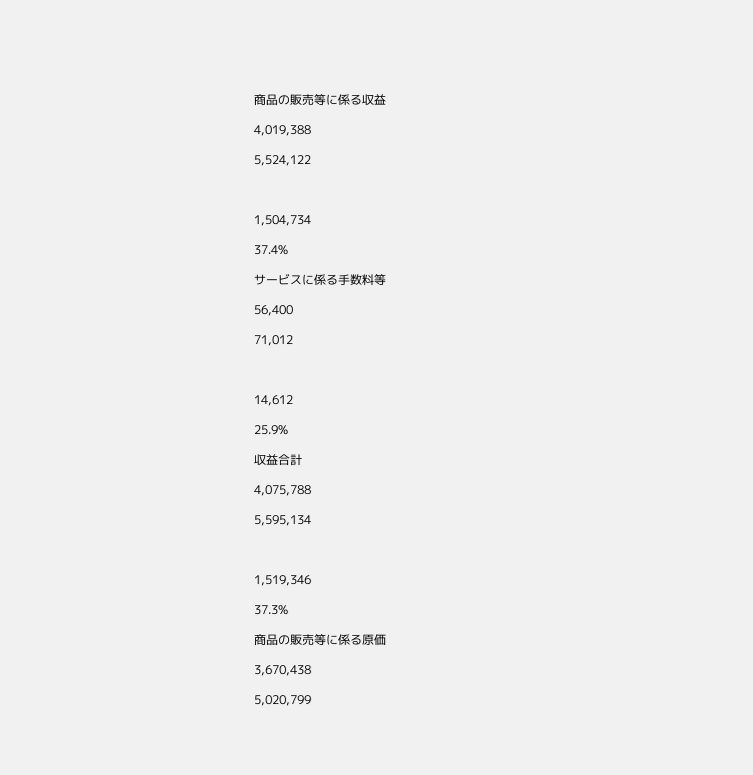商品の販売等に係る収益

4,019,388

5,524,122



1,504,734

37.4%

サービスに係る手数料等

56,400

71,012



14,612

25.9%

収益合計

4,075,788

5,595,134



1,519,346

37.3%

商品の販売等に係る原価

3,670,438

5,020,799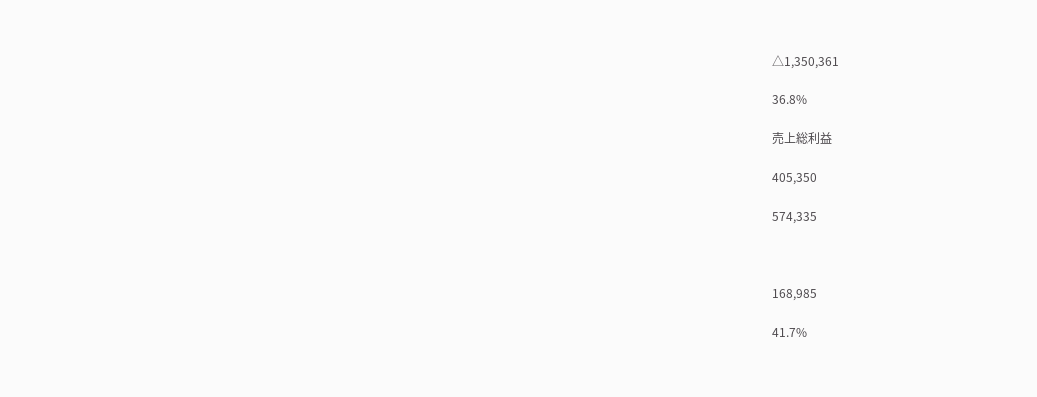△1,350,361

36.8%

売上総利益

405,350

574,335



168,985

41.7%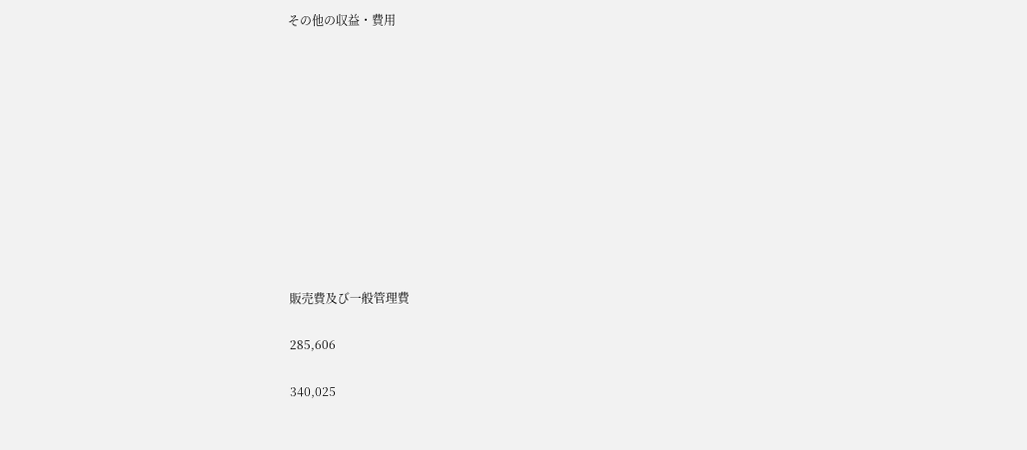その他の収益・費用











販売費及び一般管理費

285,606

340,025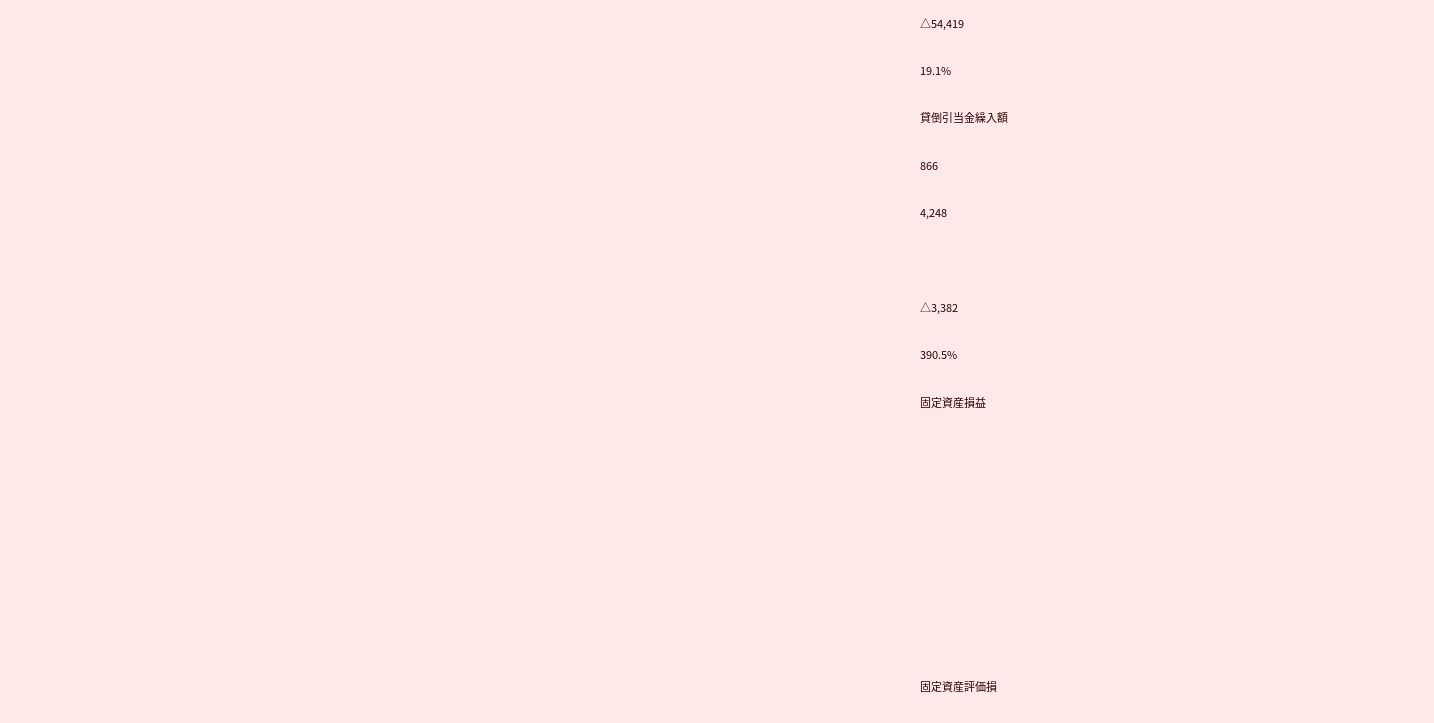△54,419

19.1%

貸倒引当金繰入額

866

4,248



△3,382

390.5%

固定資産損益











固定資産評価損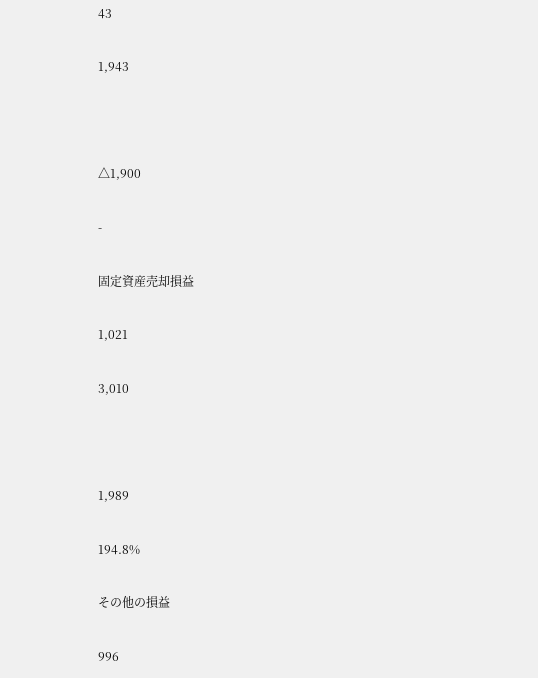43

1,943



△1,900

-

固定資産売却損益

1,021

3,010



1,989

194.8%

その他の損益

996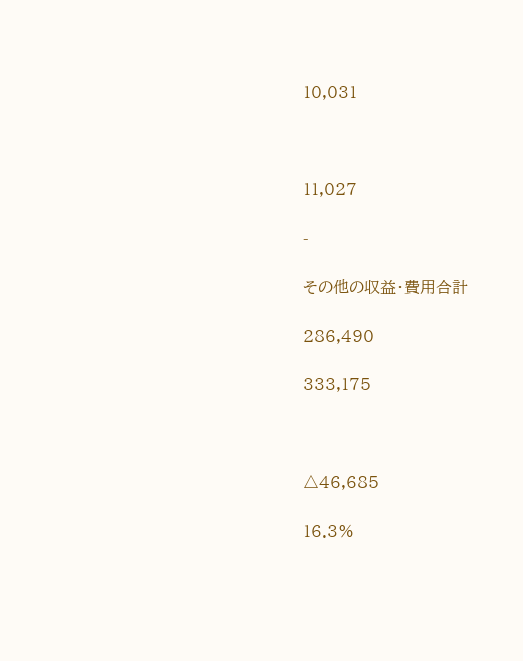10,031



11,027

-

その他の収益・費用合計

286,490

333,175



△46,685

16.3%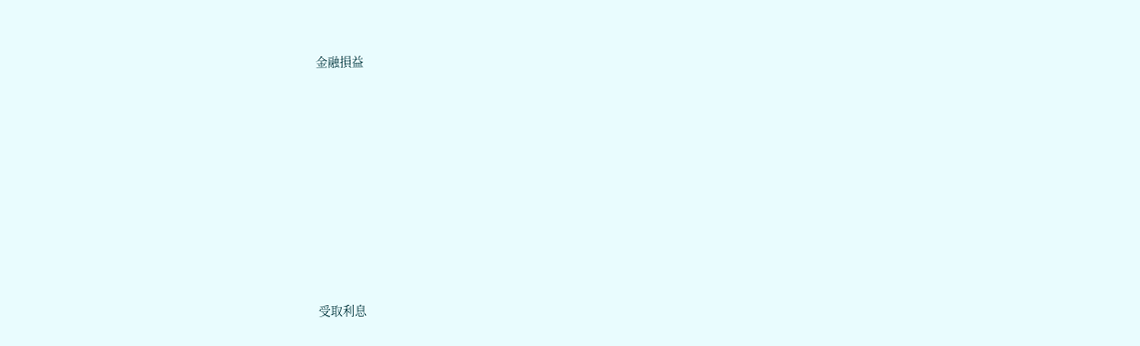金融損益











受取利息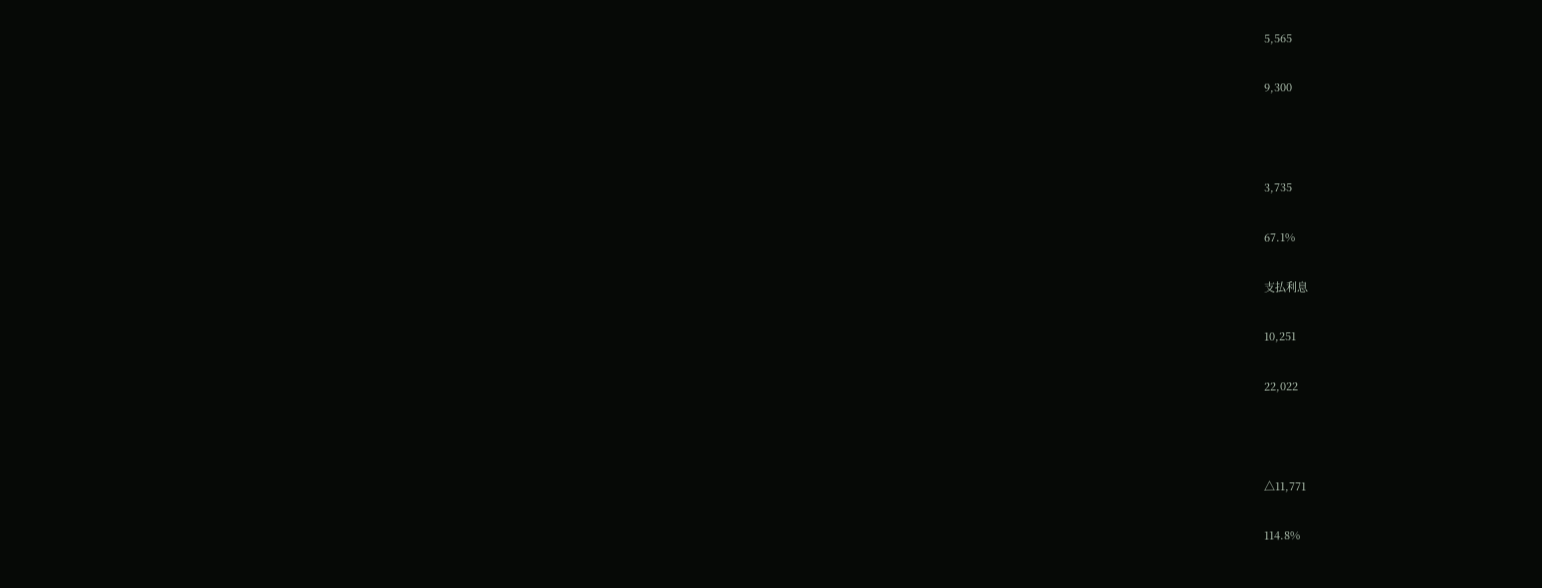5,565

9,300



3,735

67.1%

支払利息

10,251

22,022



△11,771

114.8%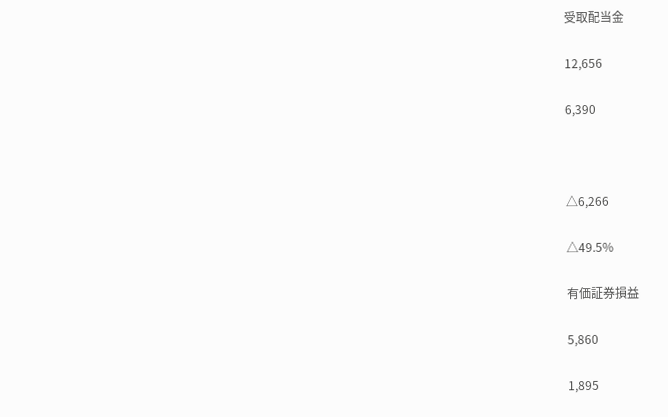受取配当金

12,656

6,390



△6,266

△49.5%

有価証券損益

5,860

1,895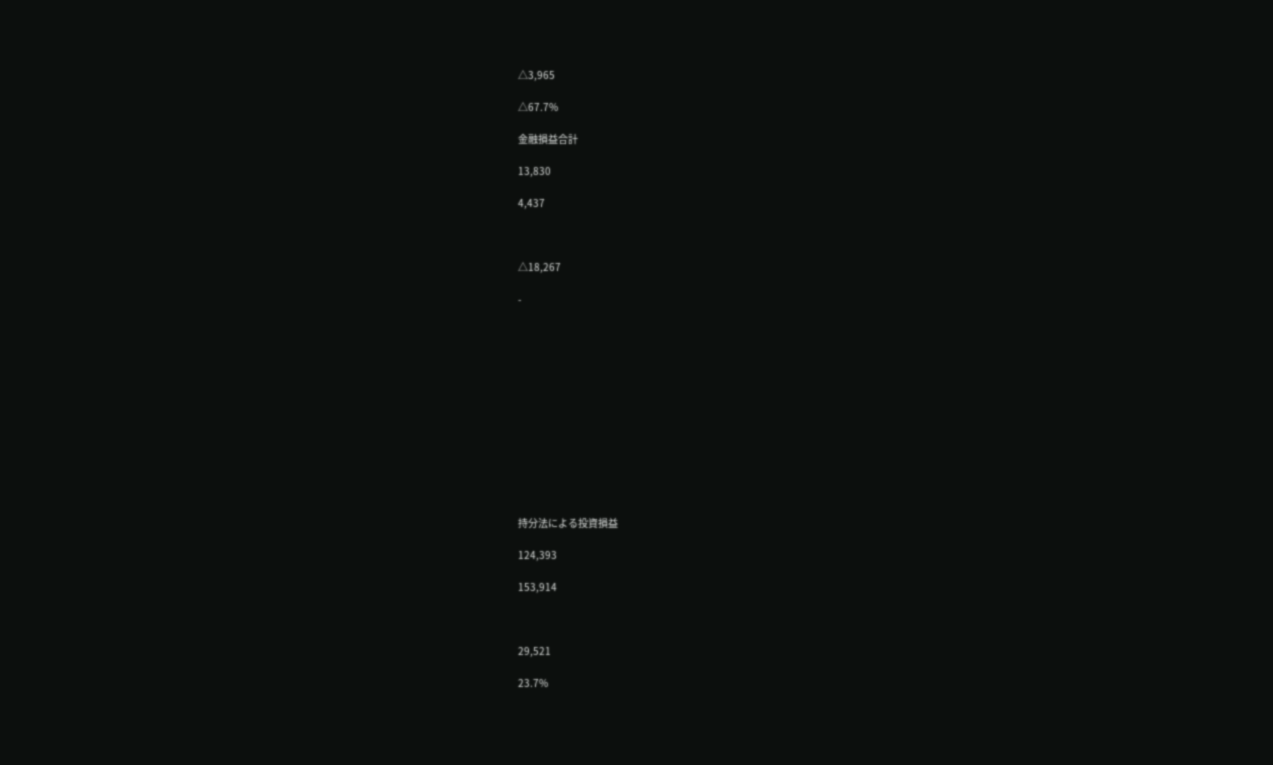△3,965

△67.7%

金融損益合計

13,830

4,437



△18,267

-













持分法による投資損益

124,393

153,914



29,521

23.7%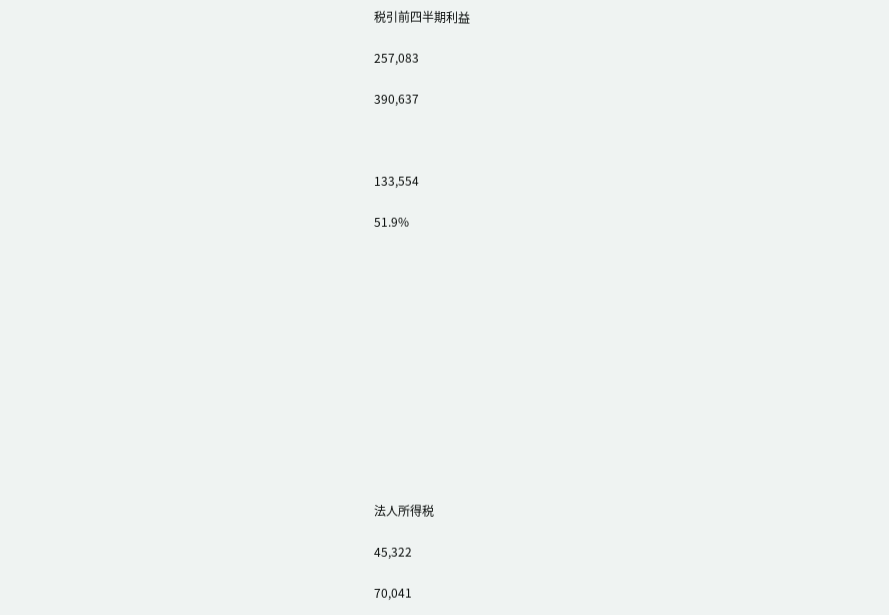税引前四半期利益

257,083

390,637



133,554

51.9%













法人所得税

45,322

70,041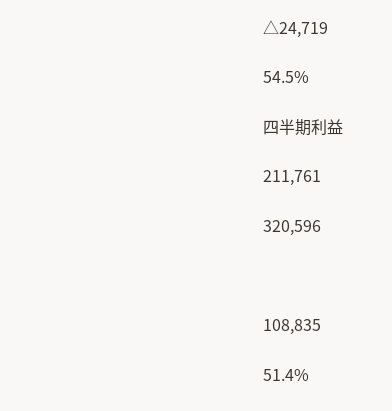△24,719

54.5%

四半期利益

211,761

320,596



108,835

51.4%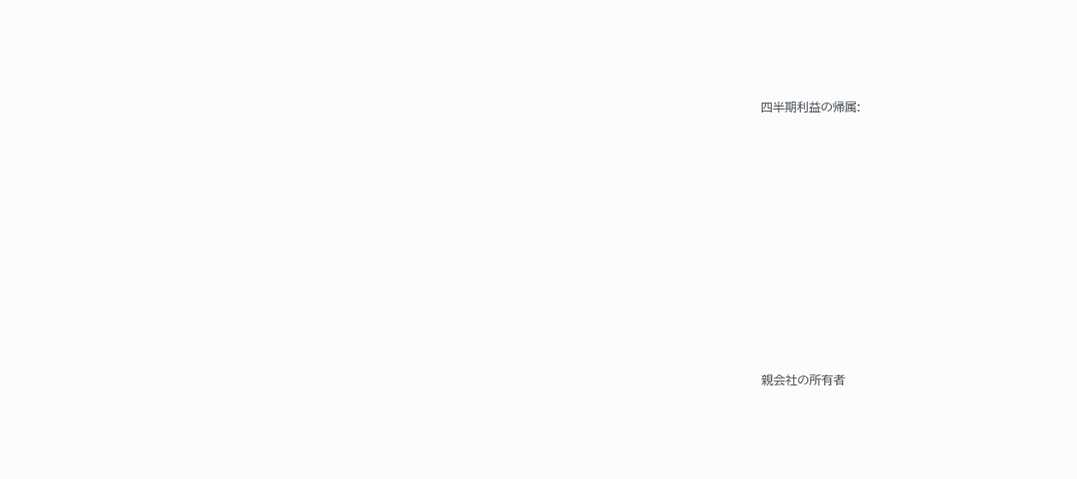四半期利益の帰属:











親会社の所有者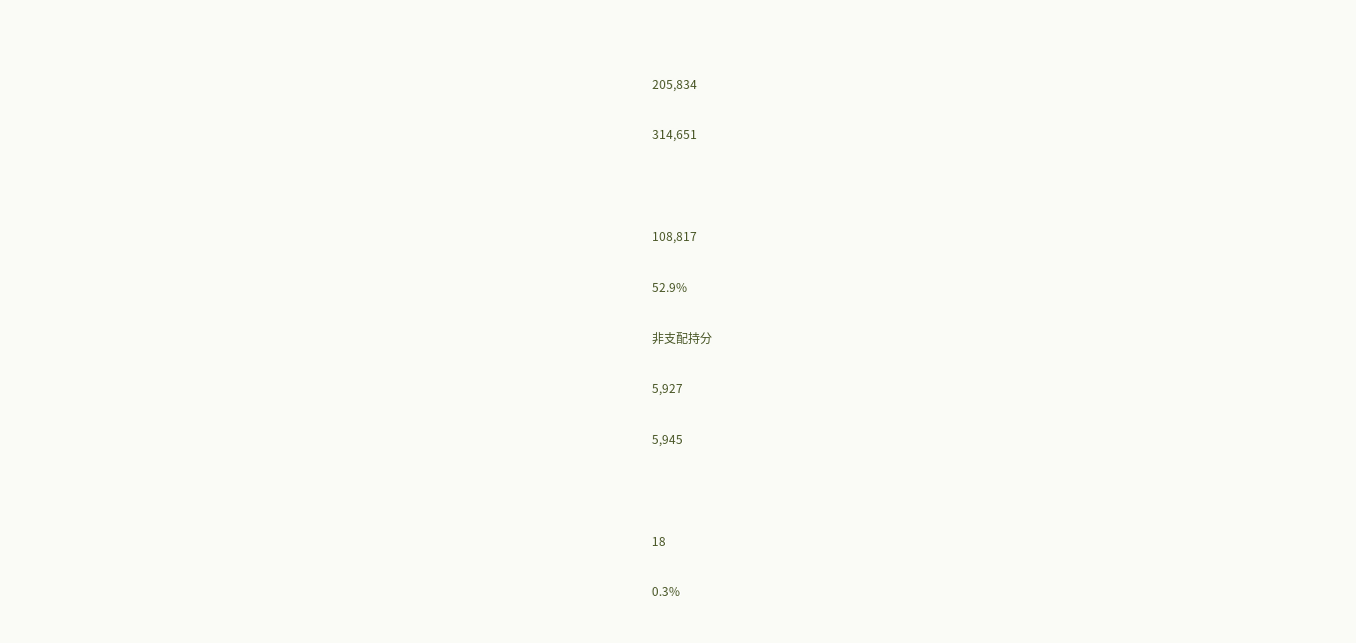205,834

314,651



108,817

52.9%

非支配持分

5,927

5,945



18

0.3%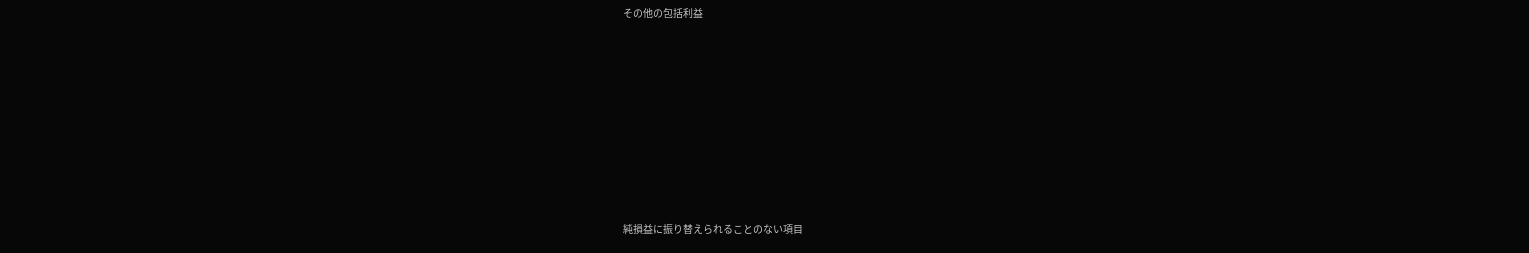その他の包括利益











純損益に振り替えられることのない項目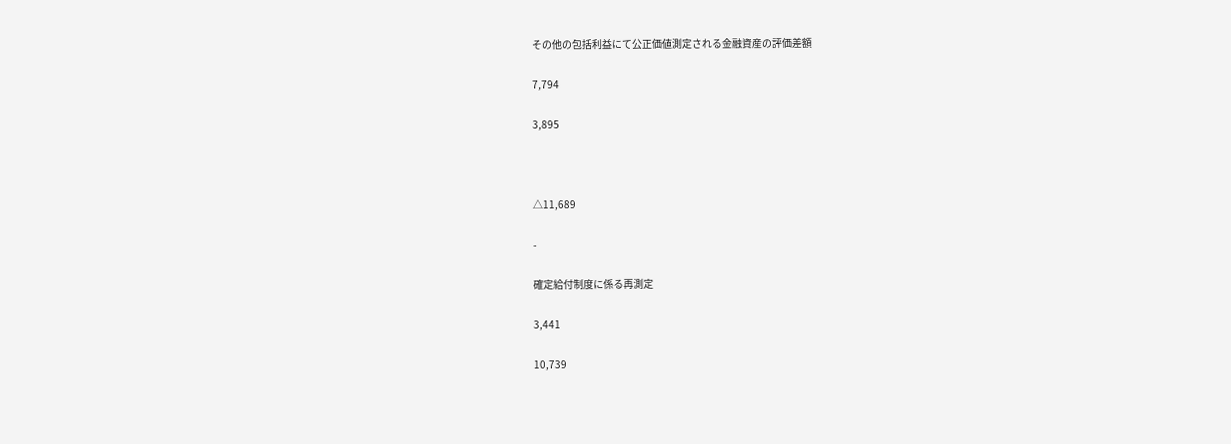その他の包括利益にて公正価値測定される金融資産の評価差額

7,794

3,895



△11,689

-

確定給付制度に係る再測定

3,441

10,739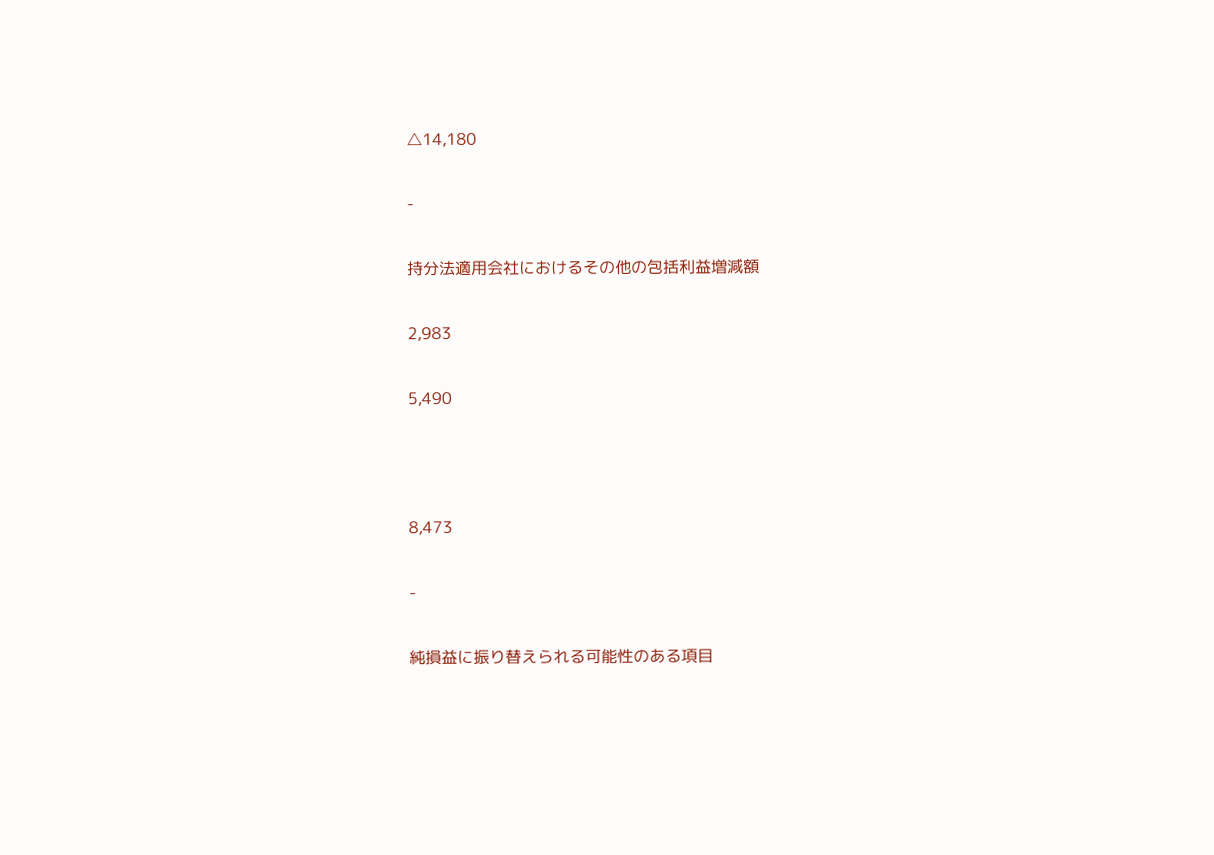△14,180

-

持分法適用会社におけるその他の包括利益増減額

2,983

5,490



8,473

-

純損益に振り替えられる可能性のある項目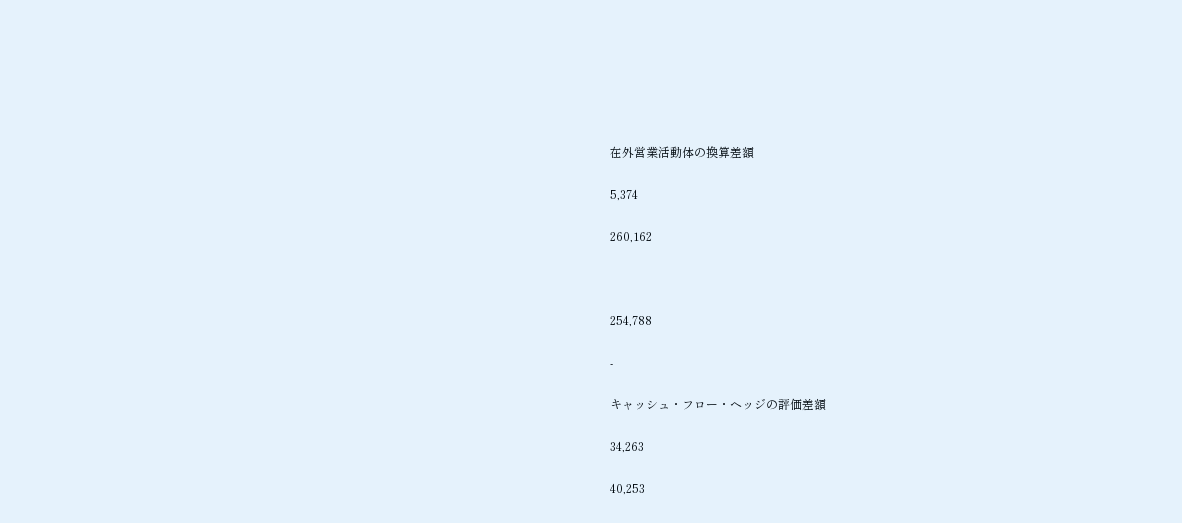在外営業活動体の換算差額

5,374

260,162



254,788

-

キャッシュ・フロー・ヘッジの評価差額

34,263

40,253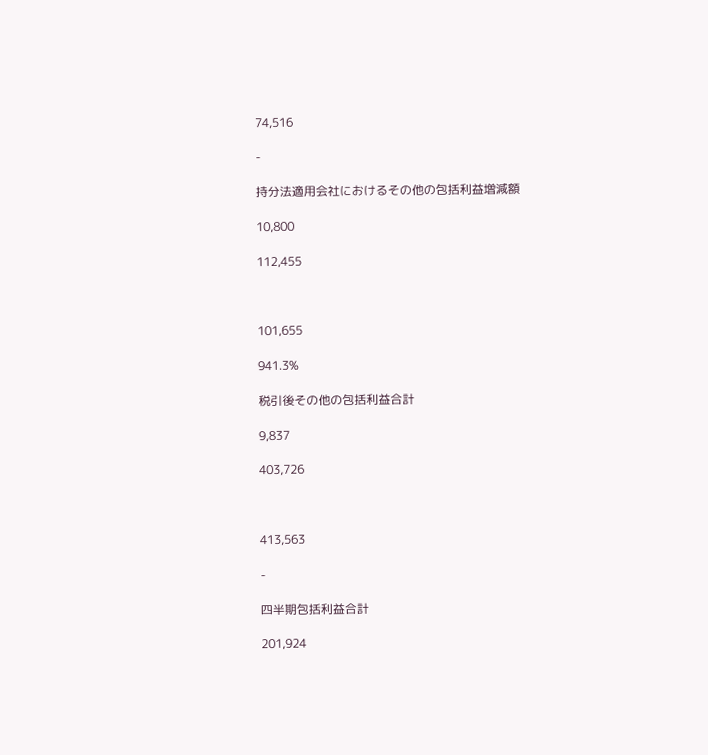74,516

-

持分法適用会社におけるその他の包括利益増減額

10,800

112,455



101,655

941.3%

税引後その他の包括利益合計

9,837

403,726



413,563

-

四半期包括利益合計

201,924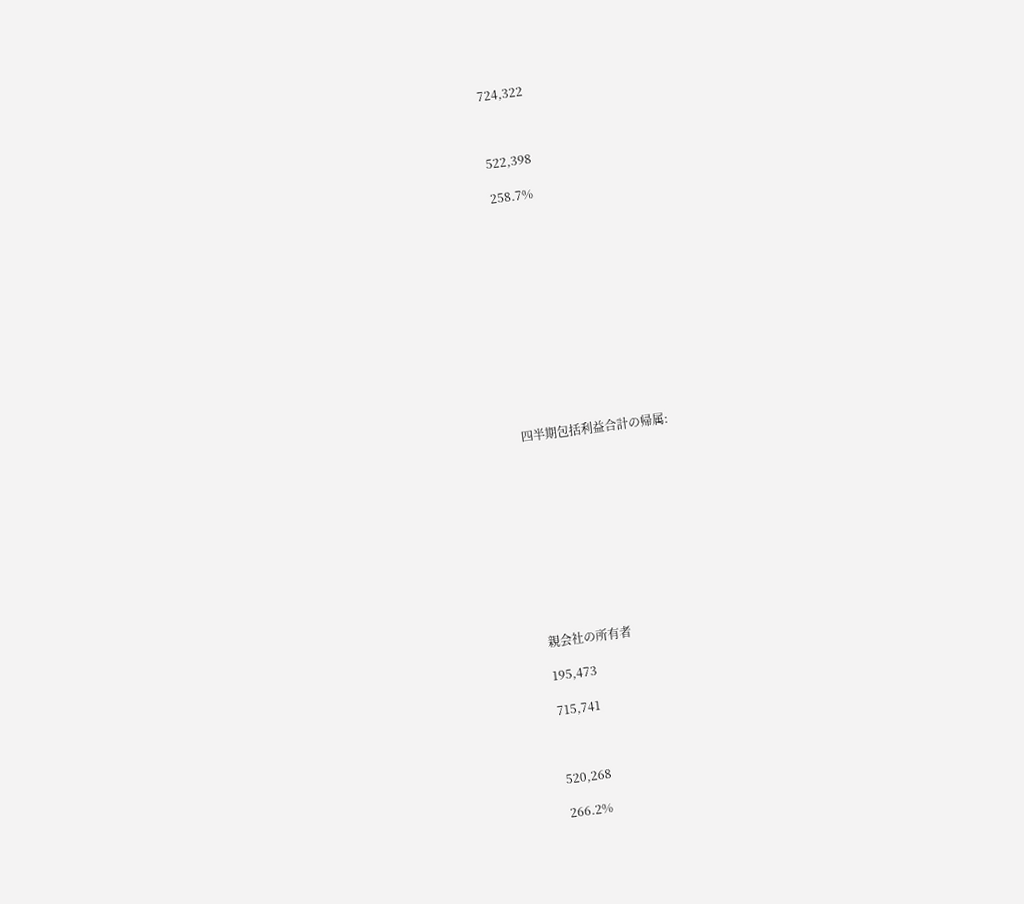724,322



522,398

258.7%













四半期包括利益合計の帰属:











親会社の所有者

195,473

715,741



520,268

266.2%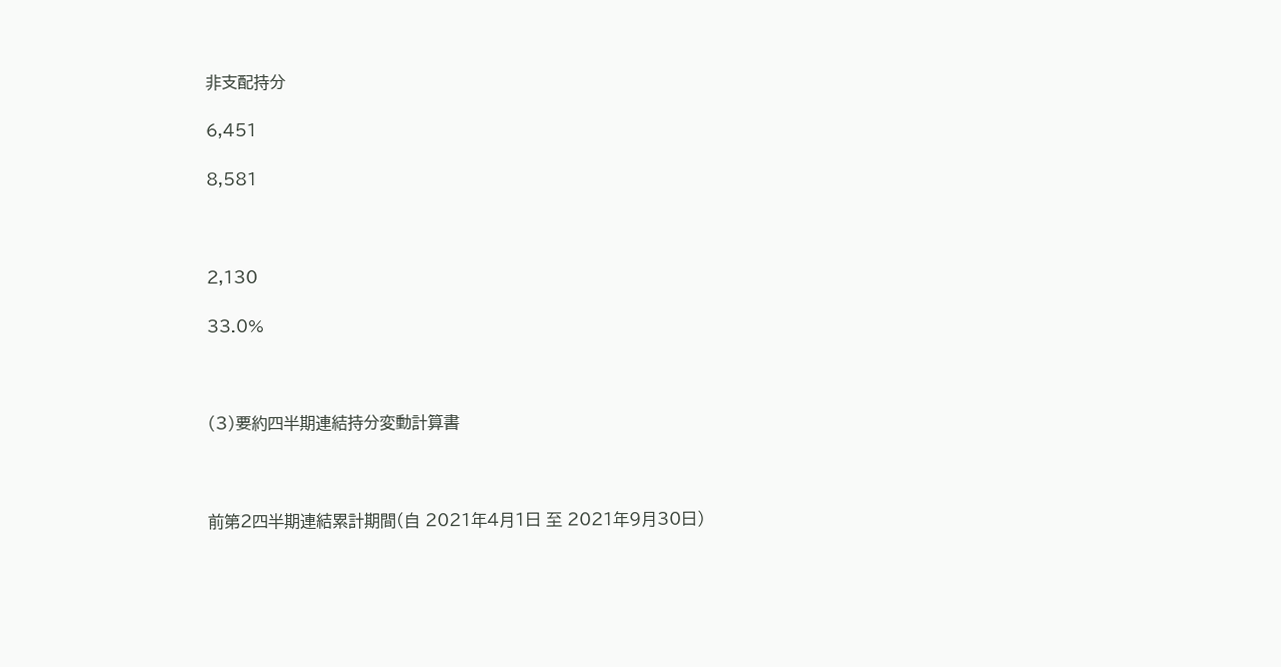非支配持分

6,451

8,581



2,130

33.0%



(3)要約四半期連結持分変動計算書



前第2四半期連結累計期間(自 2021年4月1日 至 2021年9月30日)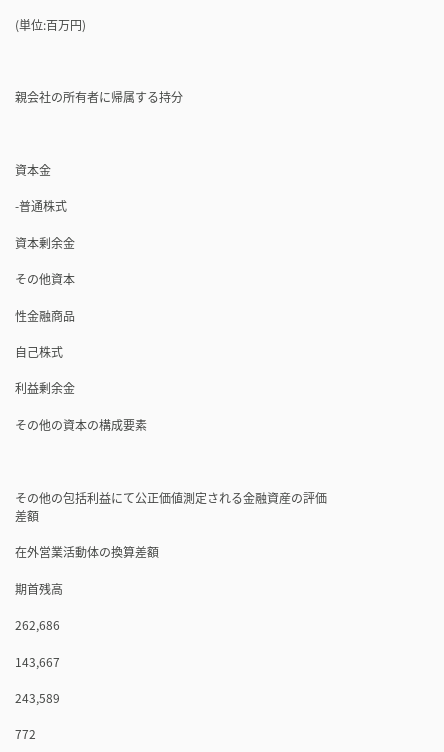(単位:百万円)



親会社の所有者に帰属する持分



資本金

-普通株式

資本剰余金

その他資本

性金融商品

自己株式

利益剰余金

その他の資本の構成要素



その他の包括利益にて公正価値測定される金融資産の評価差額

在外営業活動体の換算差額

期首残高

262,686

143,667

243,589

772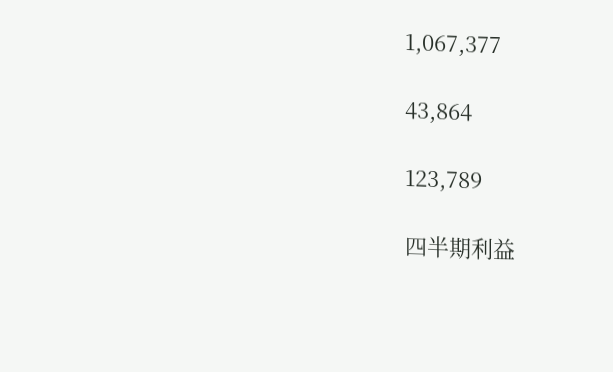1,067,377

43,864

123,789

四半期利益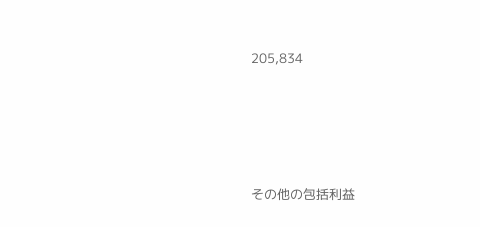205,834





その他の包括利益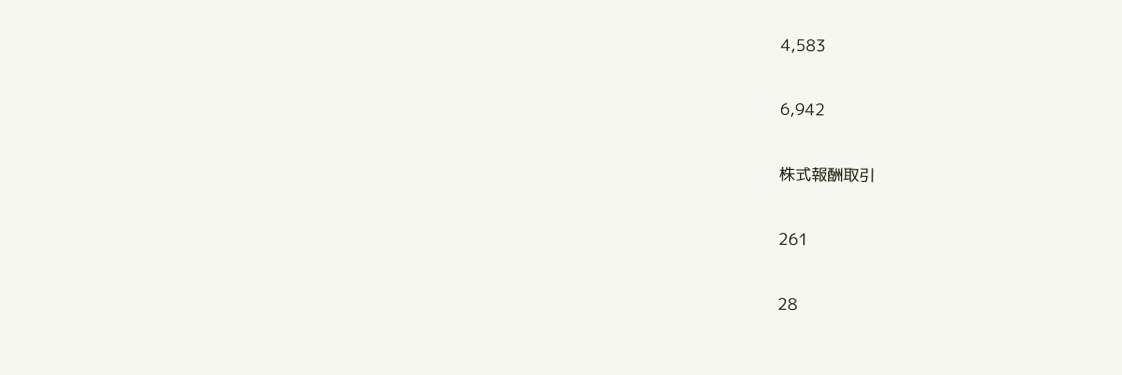4,583

6,942

株式報酬取引

261

28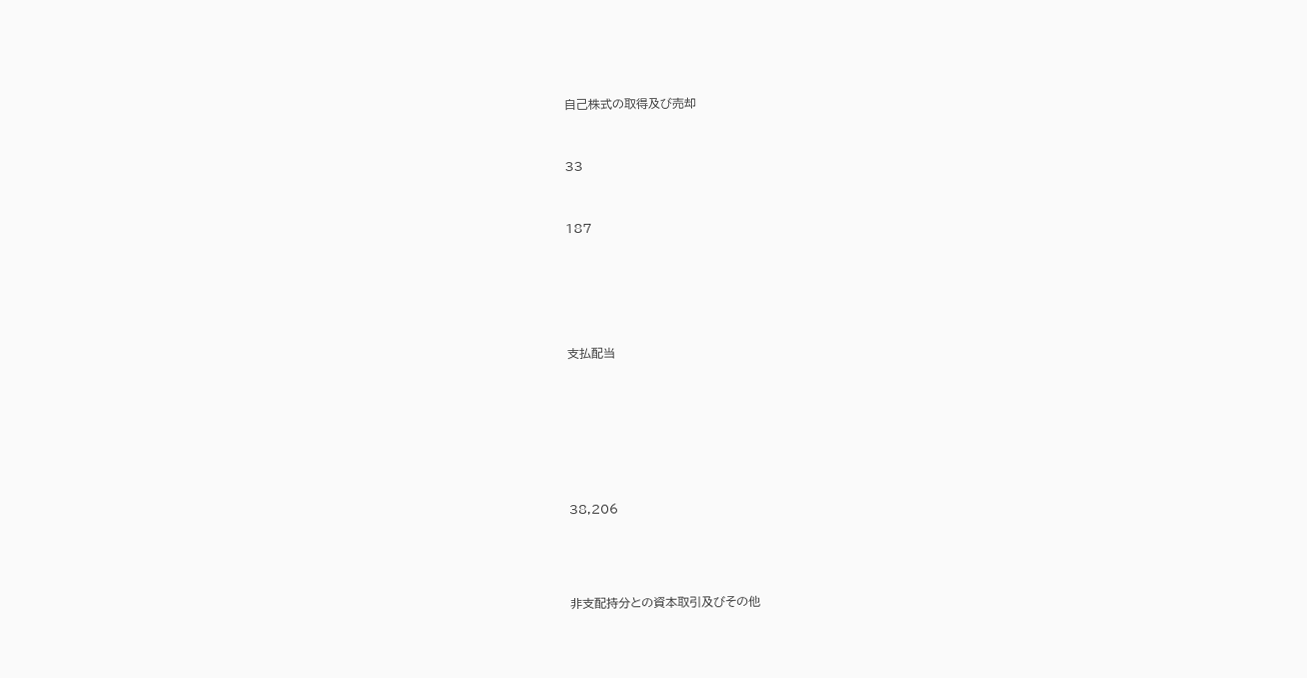自己株式の取得及び売却



33



187







支払配当









38,206





非支配持分との資本取引及びその他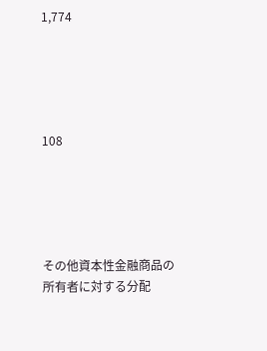1,774





108





その他資本性金融商品の所有者に対する分配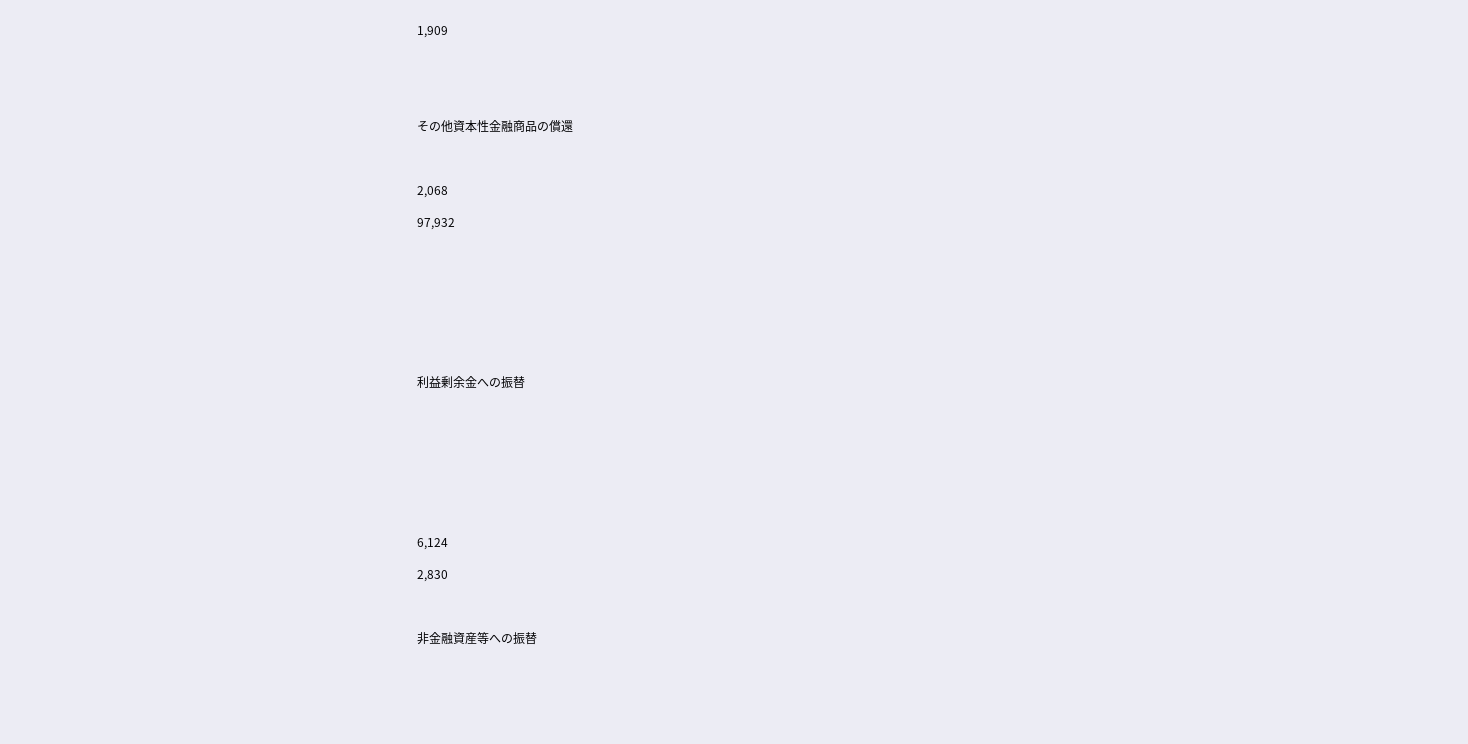1,909





その他資本性金融商品の償還



2,068

97,932









利益剰余金への振替









6,124

2,830



非金融資産等への振替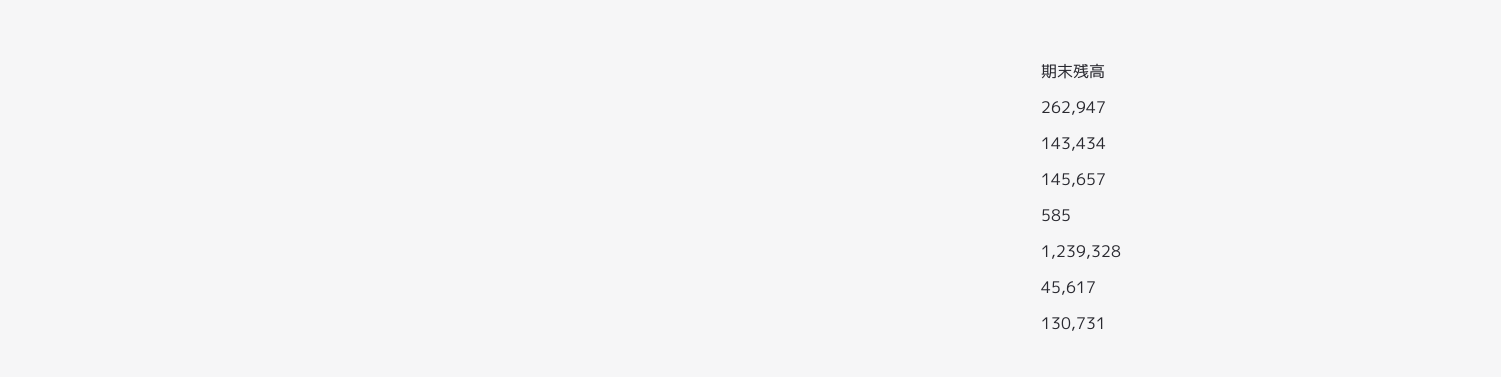期末残高

262,947

143,434

145,657

585

1,239,328

45,617

130,731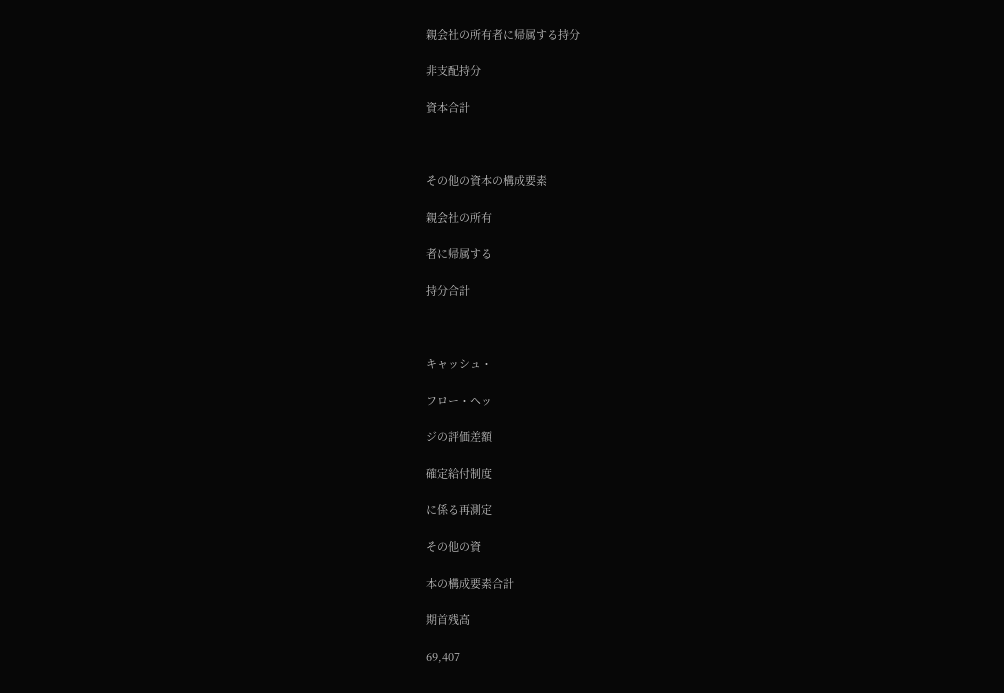親会社の所有者に帰属する持分

非支配持分

資本合計



その他の資本の構成要素

親会社の所有

者に帰属する

持分合計



キャッシュ・

フロー・ヘッ

ジの評価差額

確定給付制度

に係る再測定

その他の資

本の構成要素合計

期首残高

69,407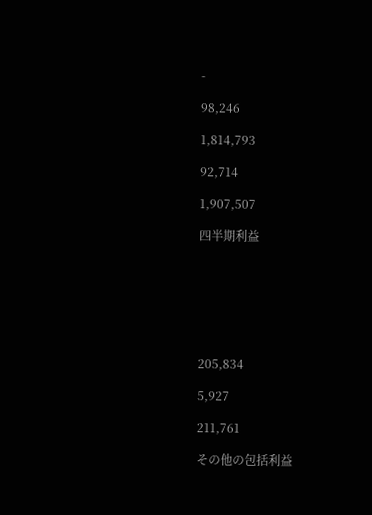-

98,246

1,814,793

92,714

1,907,507

四半期利益







205,834

5,927

211,761

その他の包括利益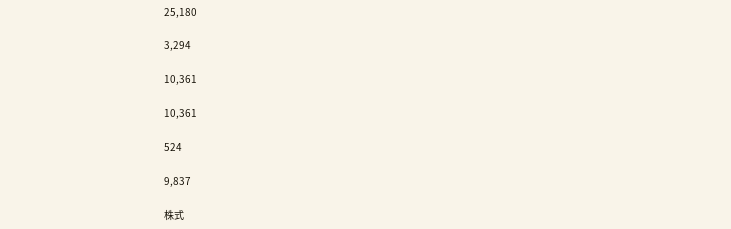25,180

3,294

10,361

10,361

524

9,837

株式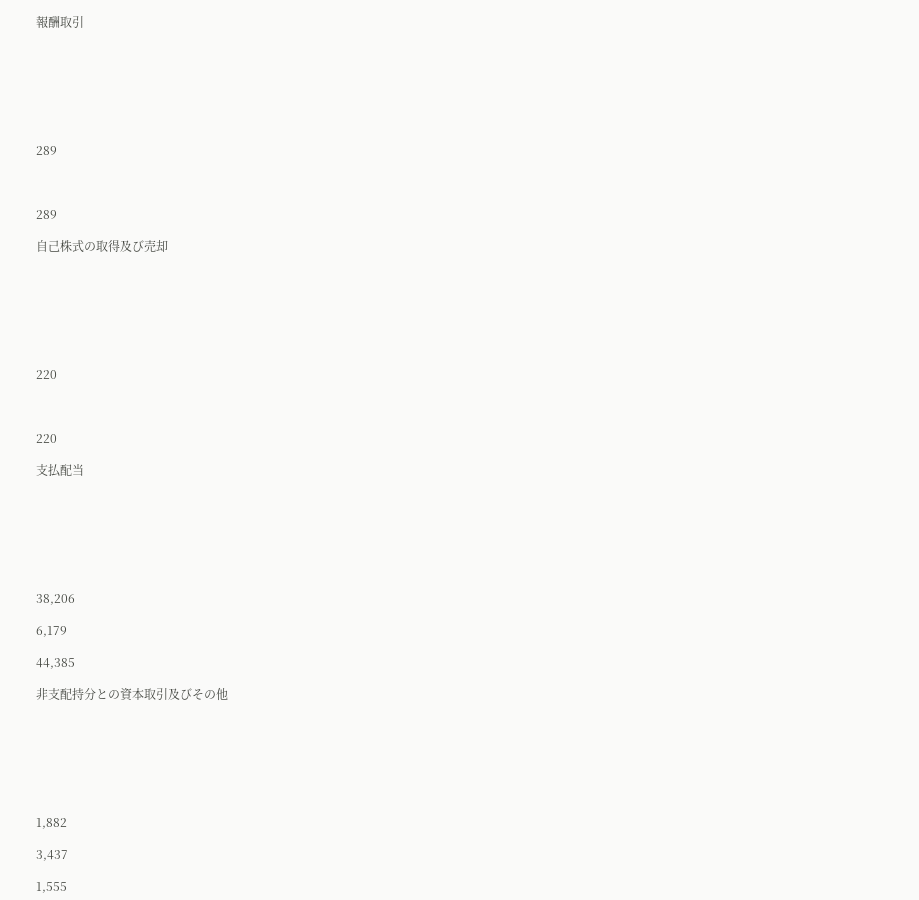報酬取引







289



289

自己株式の取得及び売却







220



220

支払配当







38,206

6,179

44,385

非支配持分との資本取引及びその他







1,882

3,437

1,555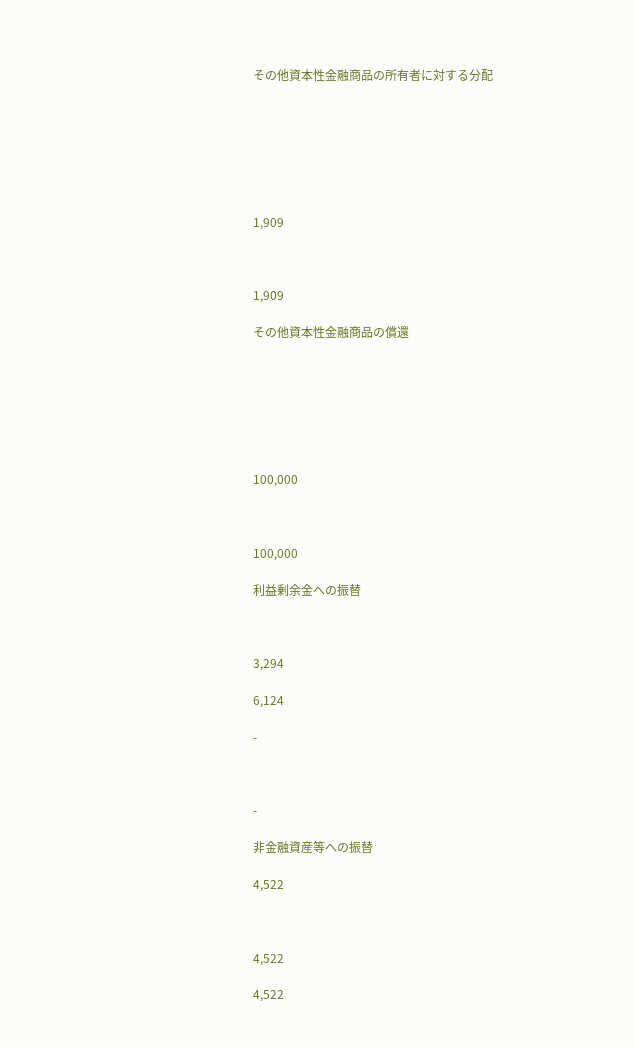その他資本性金融商品の所有者に対する分配







1,909



1,909

その他資本性金融商品の償還







100,000



100,000

利益剰余金への振替



3,294

6,124

-



-

非金融資産等への振替

4,522



4,522

4,522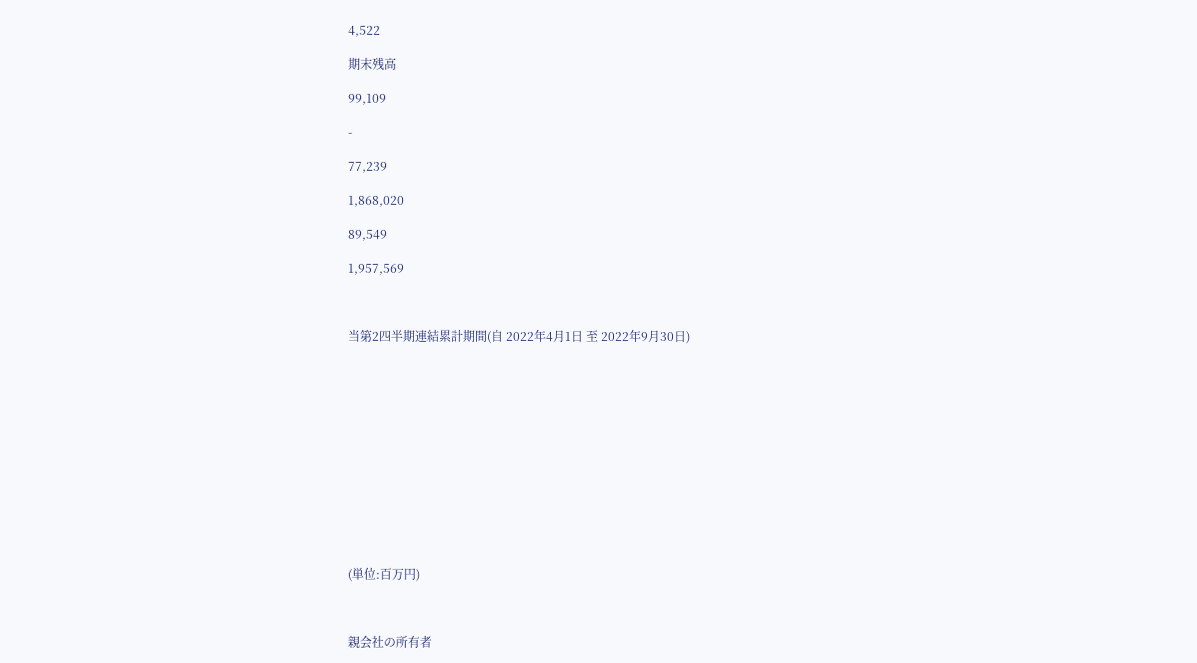4,522

期末残高

99,109

-

77,239

1,868,020

89,549

1,957,569



当第2四半期連結累計期間(自 2022年4月1日 至 2022年9月30日)













(単位:百万円)



親会社の所有者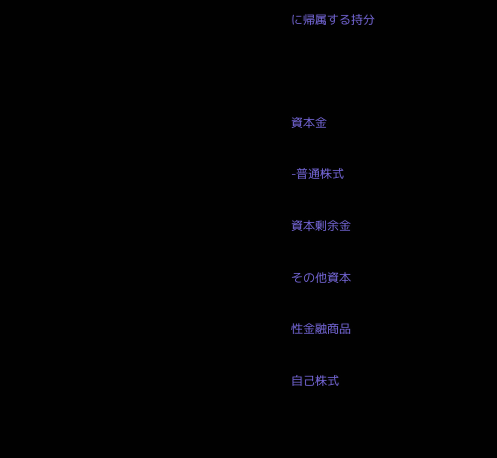に帰属する持分



資本金

-普通株式

資本剰余金

その他資本

性金融商品

自己株式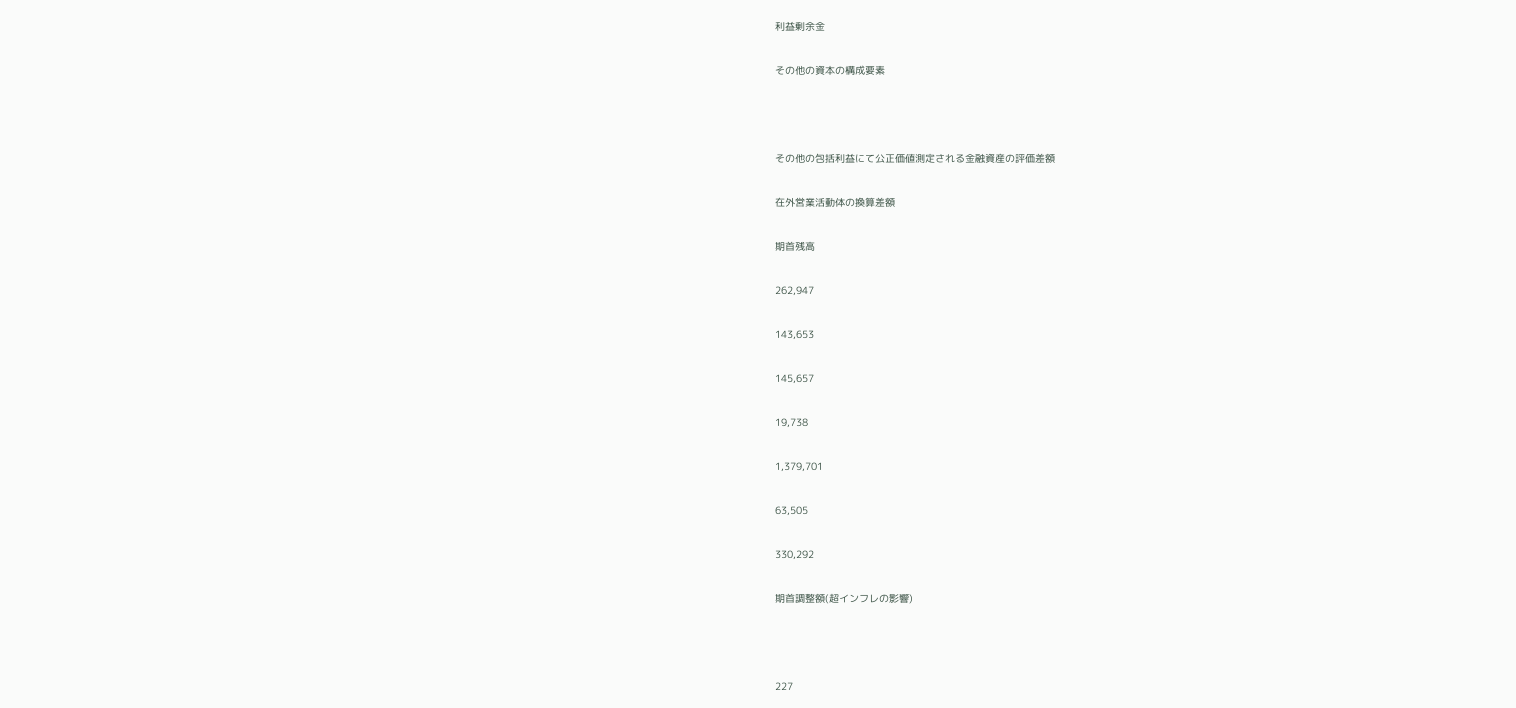利益剰余金

その他の資本の構成要素



その他の包括利益にて公正価値測定される金融資産の評価差額

在外営業活動体の換算差額

期首残高

262,947

143,653

145,657

19,738

1,379,701

63,505

330,292

期首調整額(超インフレの影響)



227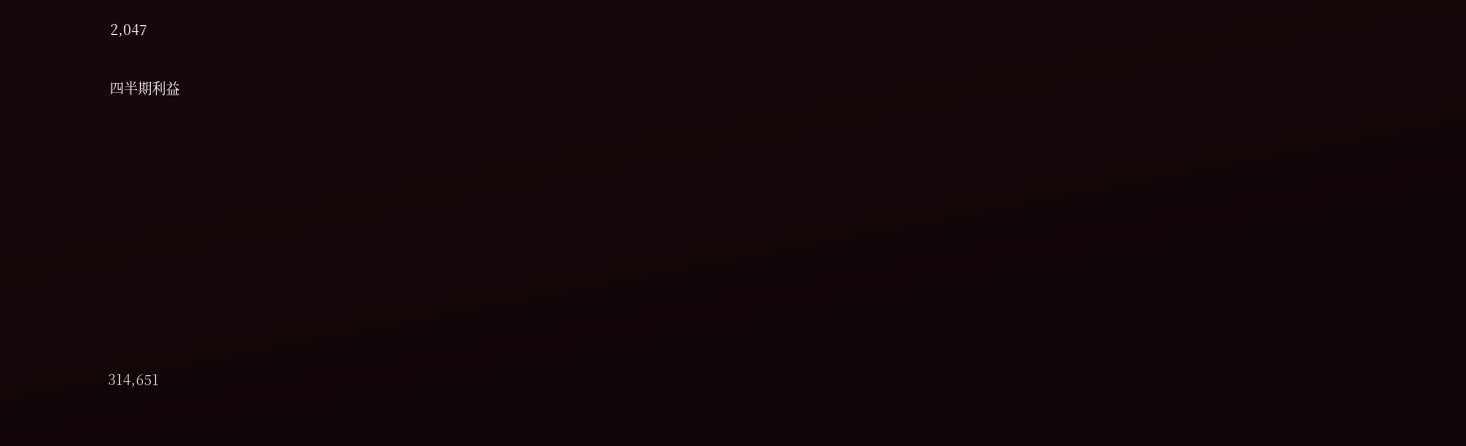2,047

四半期利益









314,651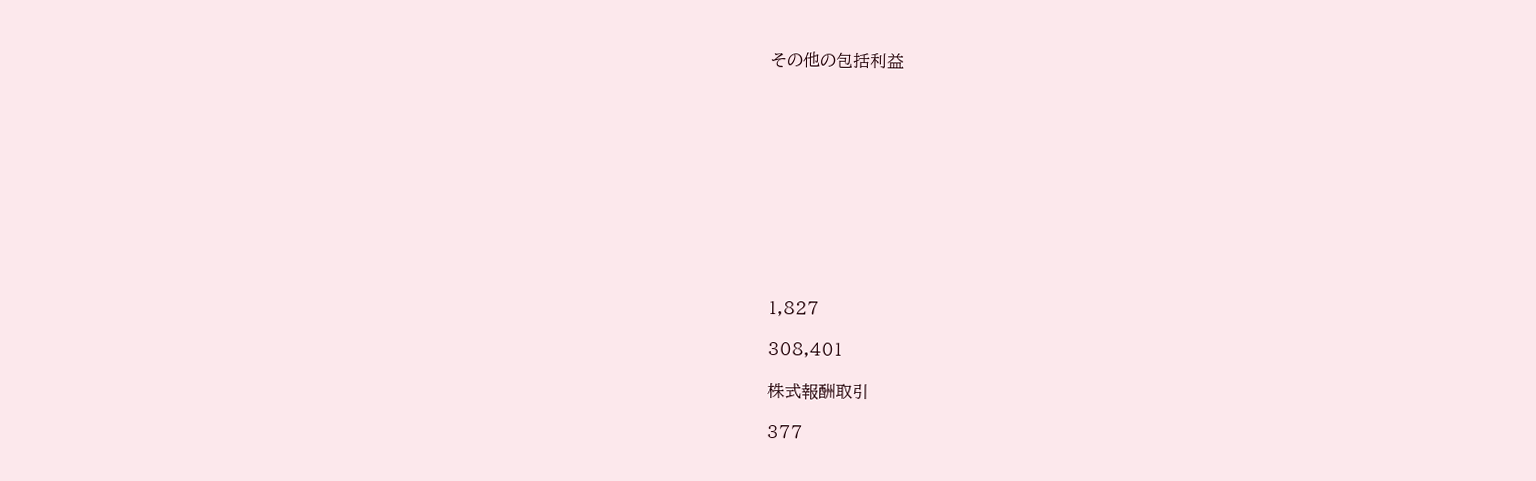その他の包括利益











1,827

308,401

株式報酬取引

377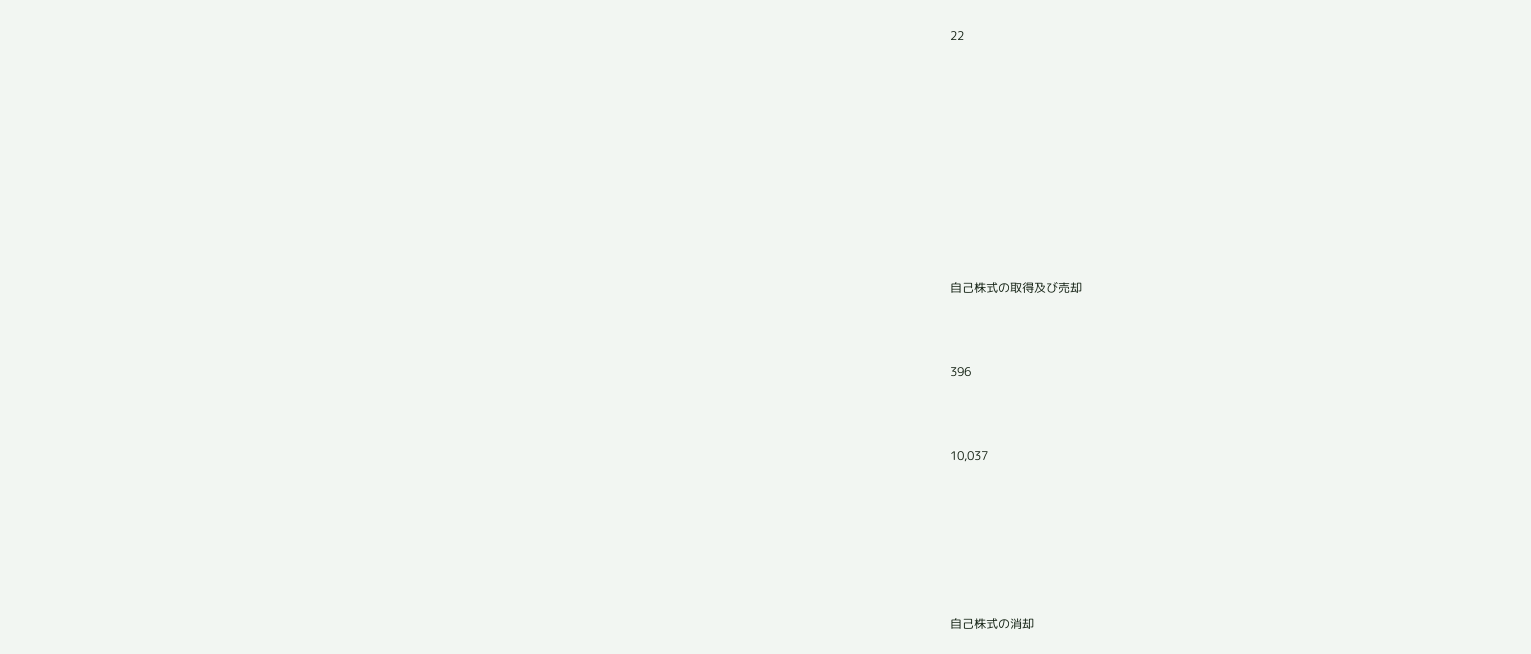22











自己株式の取得及び売却



396



10,037







自己株式の消却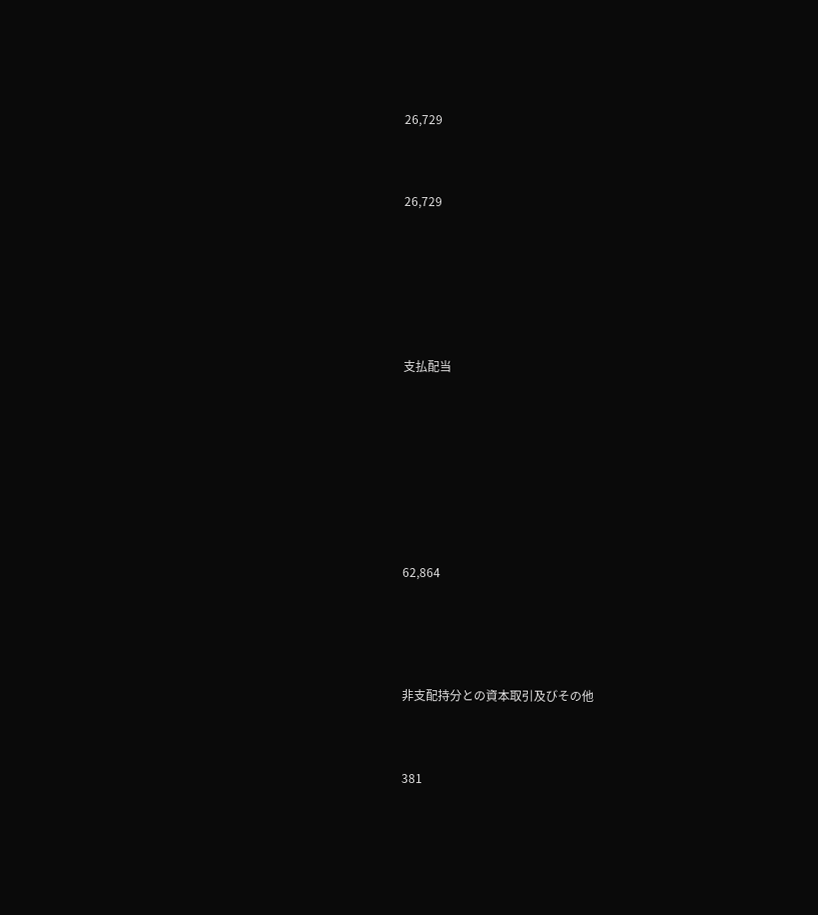26,729



26,729







支払配当









62,864





非支配持分との資本取引及びその他



381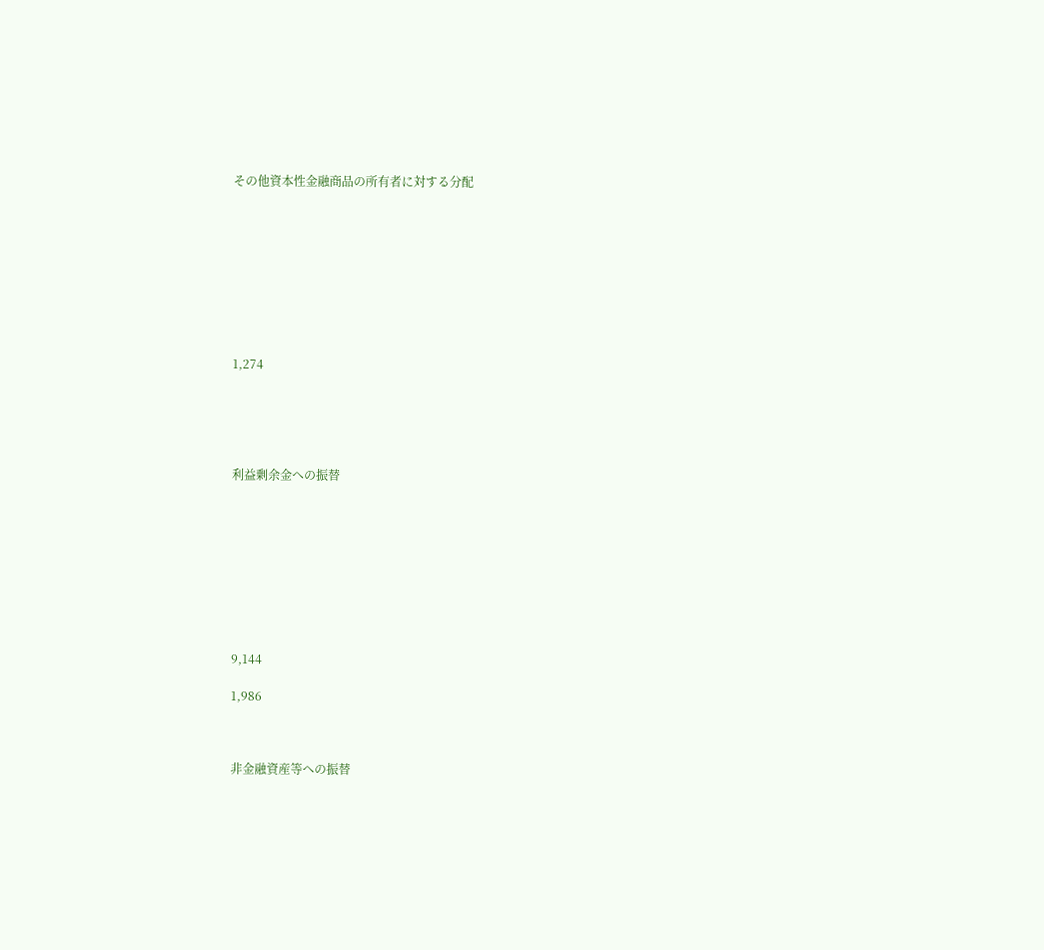その他資本性金融商品の所有者に対する分配









1,274





利益剰余金への振替









9,144

1,986



非金融資産等への振替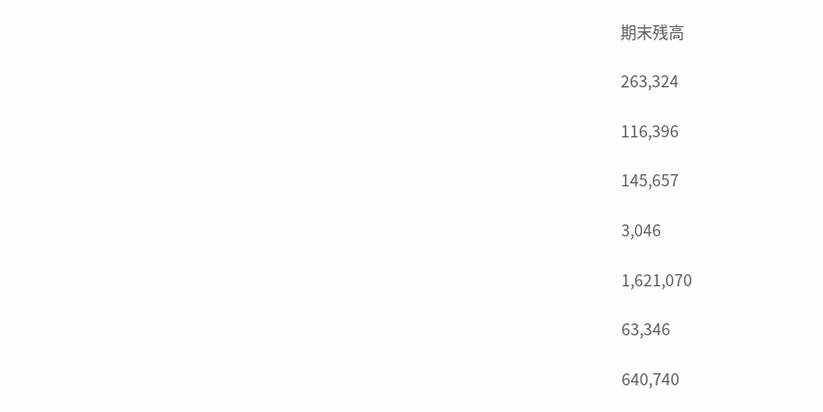期末残高

263,324

116,396

145,657

3,046

1,621,070

63,346

640,740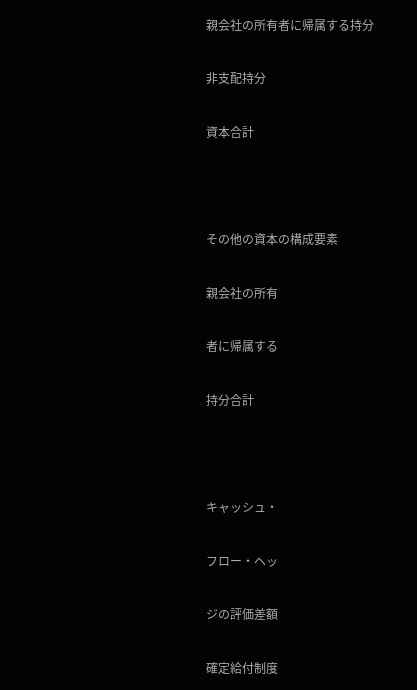親会社の所有者に帰属する持分

非支配持分

資本合計



その他の資本の構成要素

親会社の所有

者に帰属する

持分合計



キャッシュ・

フロー・ヘッ

ジの評価差額

確定給付制度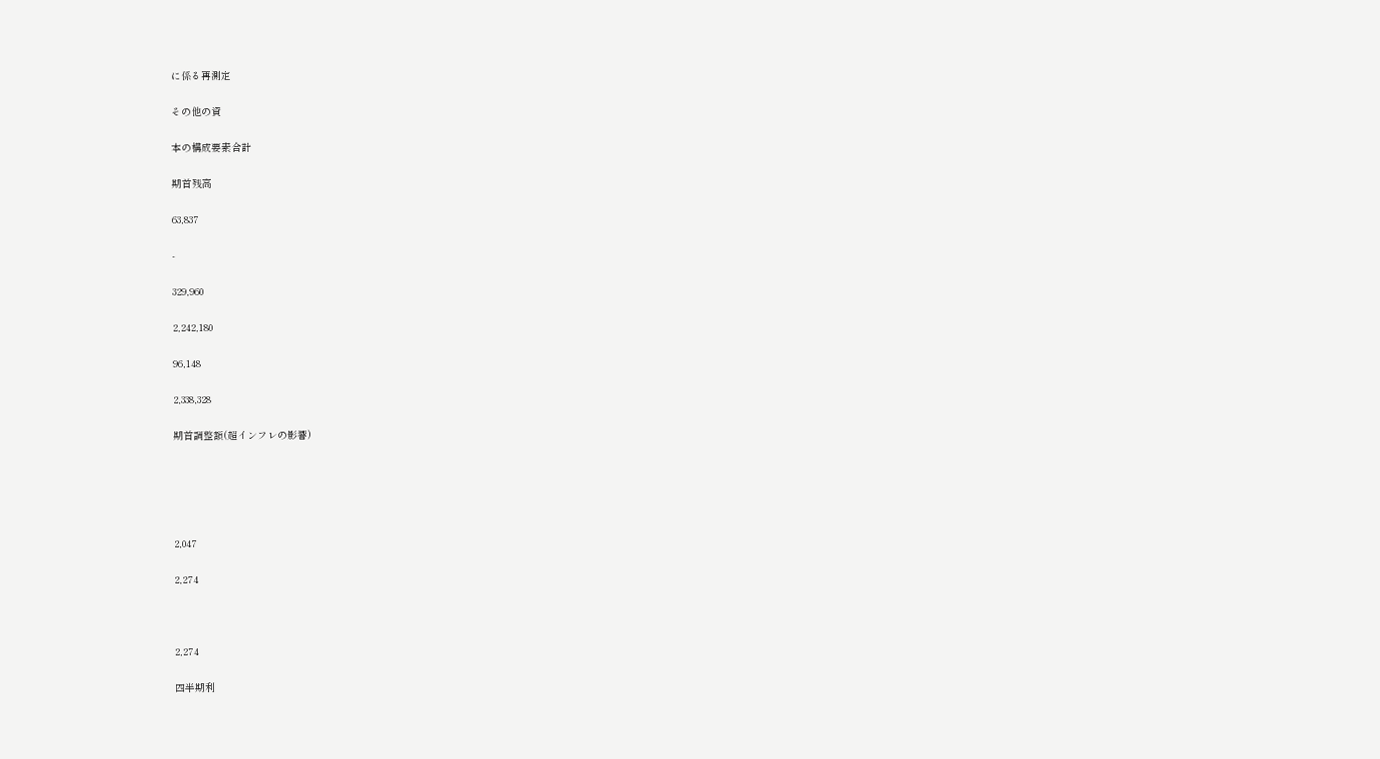に係る再測定

その他の資

本の構成要素合計

期首残高

63,837

-

329,960

2,242,180

96,148

2,338,328

期首調整額(超インフレの影響)





2,047

2,274



2,274

四半期利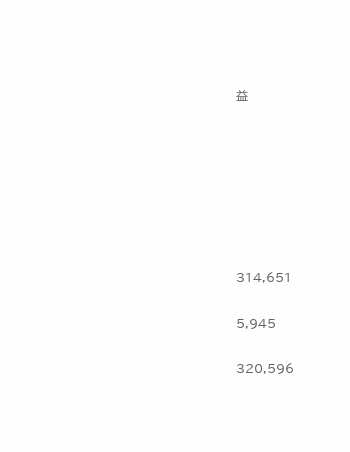益







314,651

5,945

320,596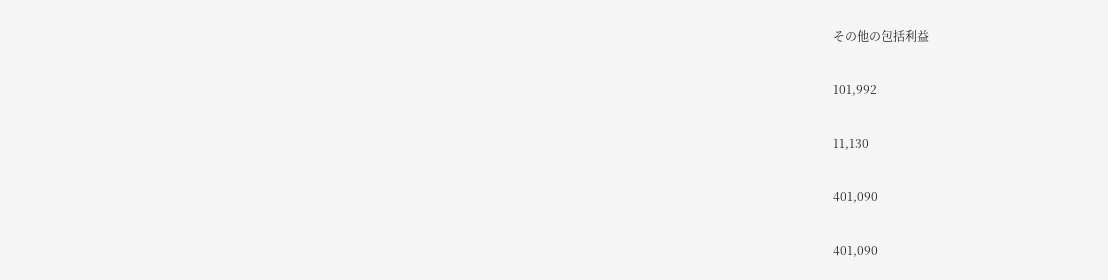その他の包括利益

101,992

11,130

401,090

401,090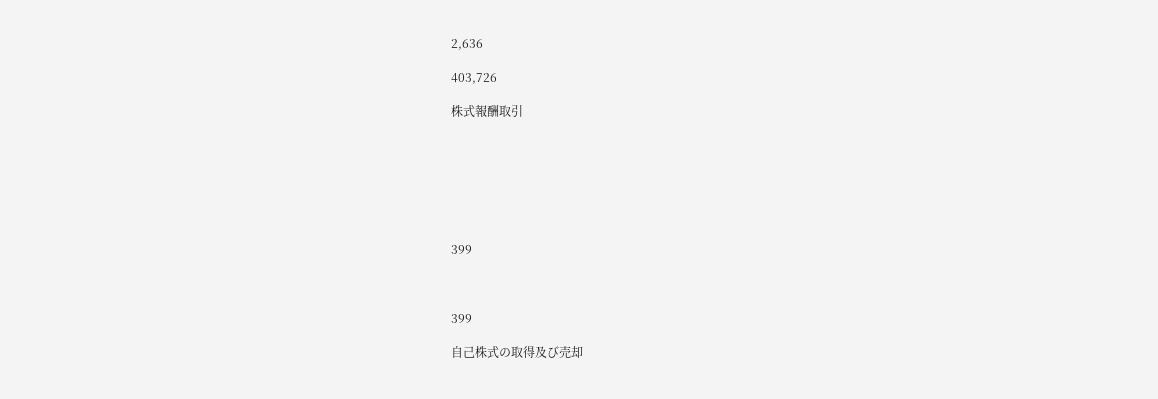2,636

403,726

株式報酬取引







399



399

自己株式の取得及び売却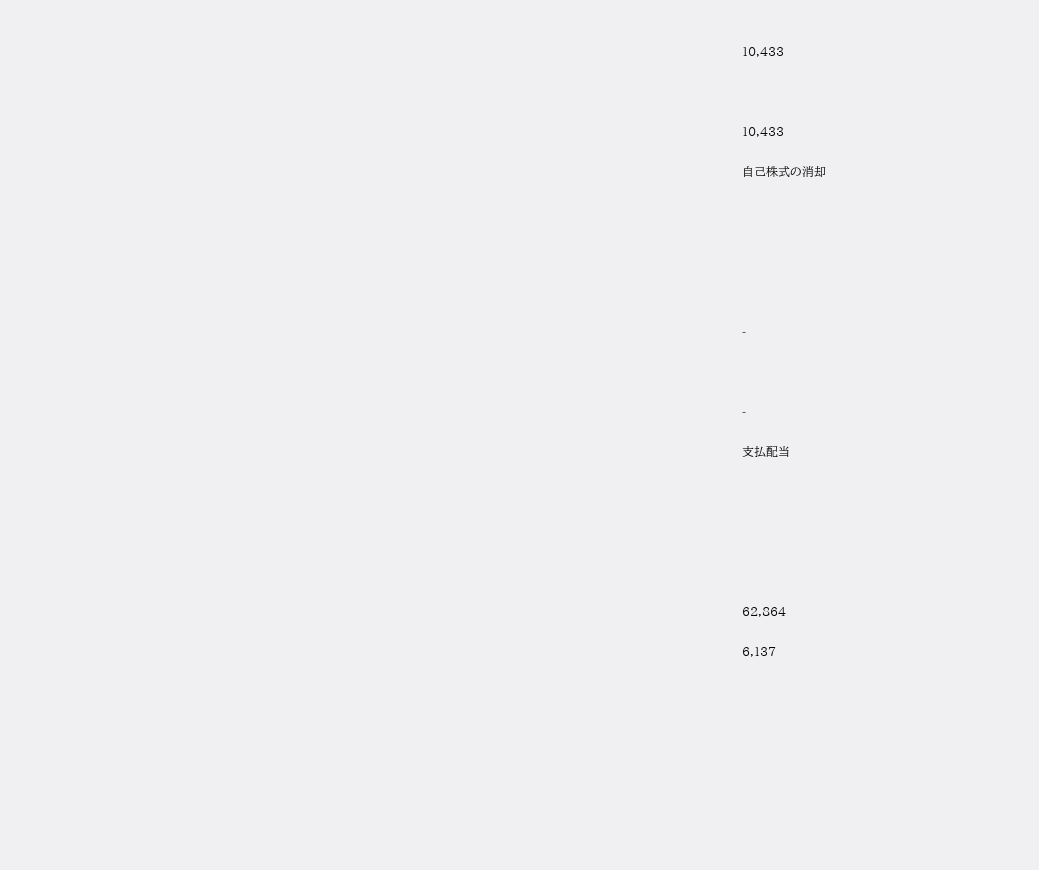10,433



10,433

自己株式の消却







-



-

支払配当







62,864

6,137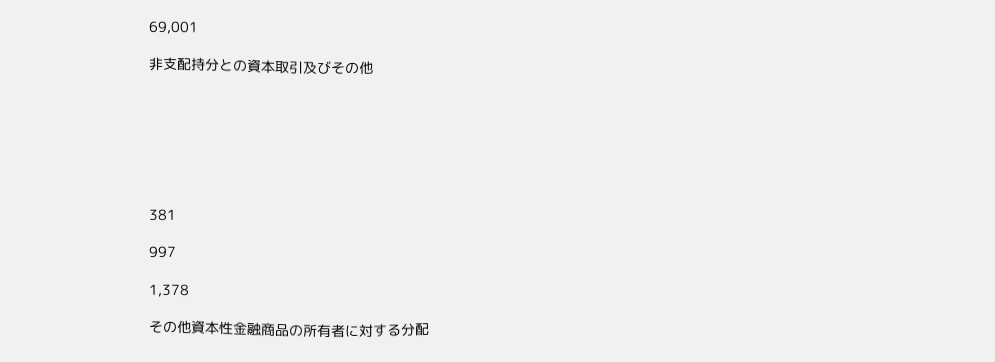69,001

非支配持分との資本取引及びその他







381

997

1,378

その他資本性金融商品の所有者に対する分配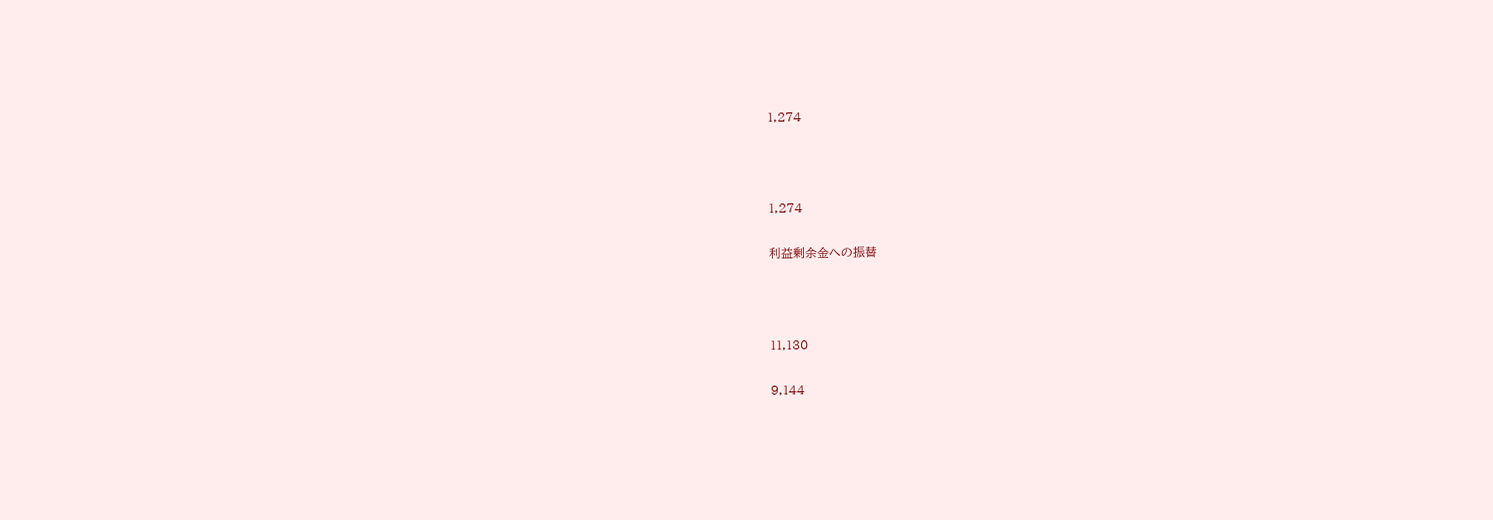1,274



1,274

利益剰余金への振替



11,130

9,144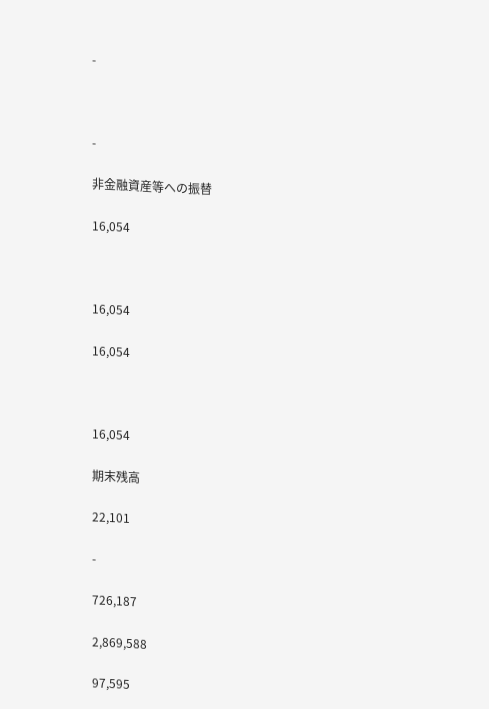-



-

非金融資産等への振替

16,054



16,054

16,054



16,054

期末残高

22,101

-

726,187

2,869,588

97,595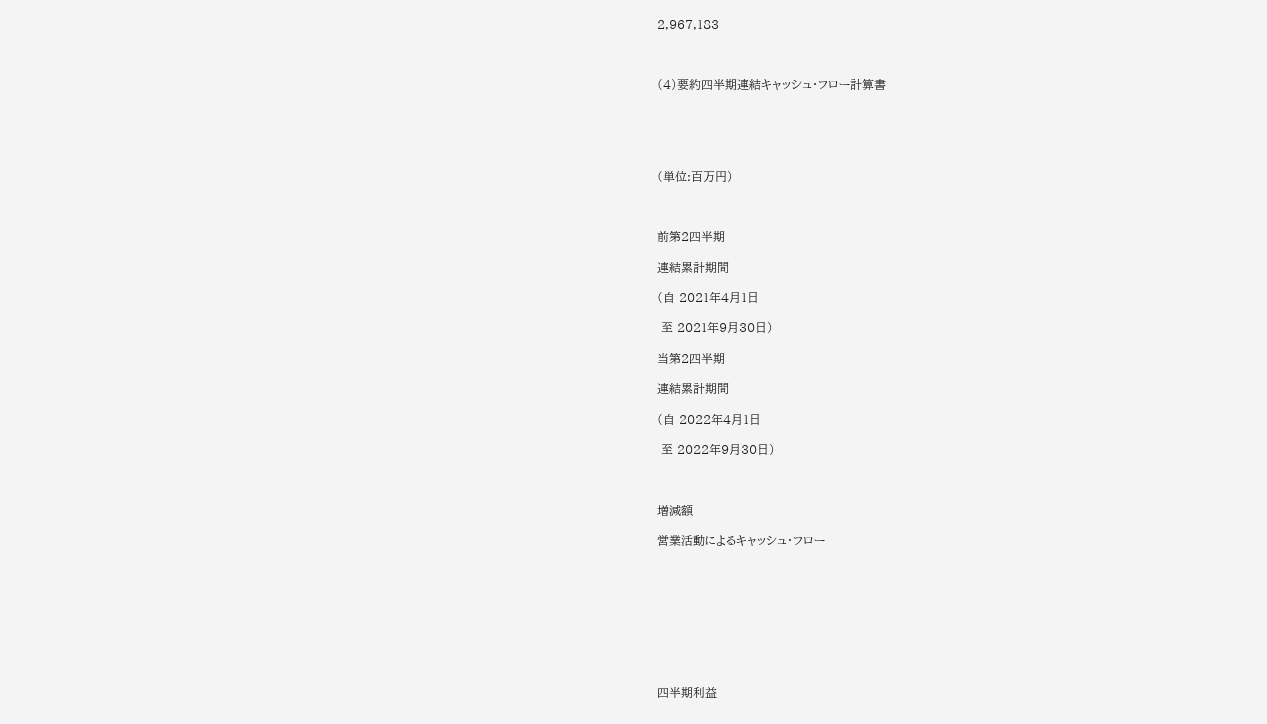2,967,183



(4)要約四半期連結キャッシュ・フロー計算書





(単位:百万円)



前第2四半期

連結累計期間

(自 2021年4月1日

 至 2021年9月30日)

当第2四半期

連結累計期間

(自 2022年4月1日

 至 2022年9月30日)



増減額

営業活動によるキャッシュ・フロー









四半期利益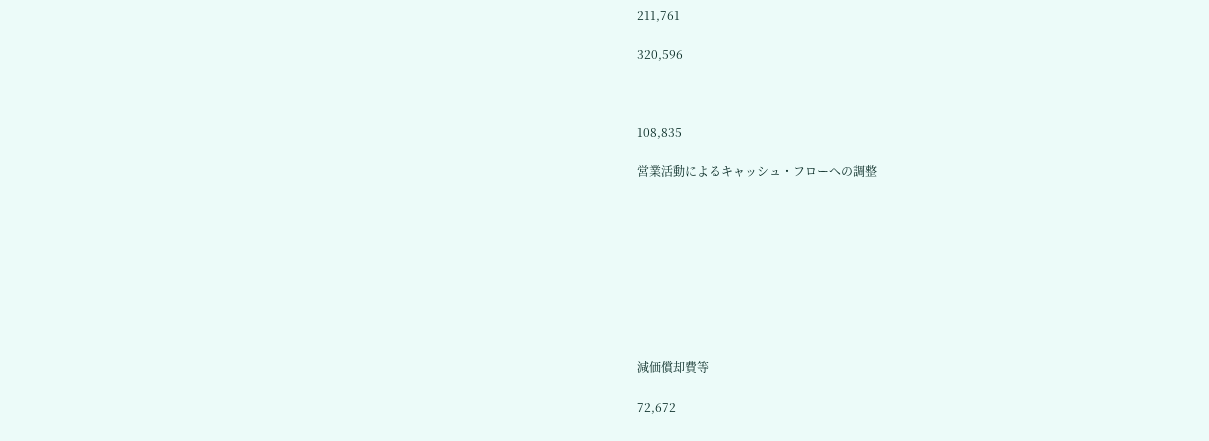211,761

320,596



108,835

営業活動によるキャッシュ・フローへの調整









減価償却費等

72,672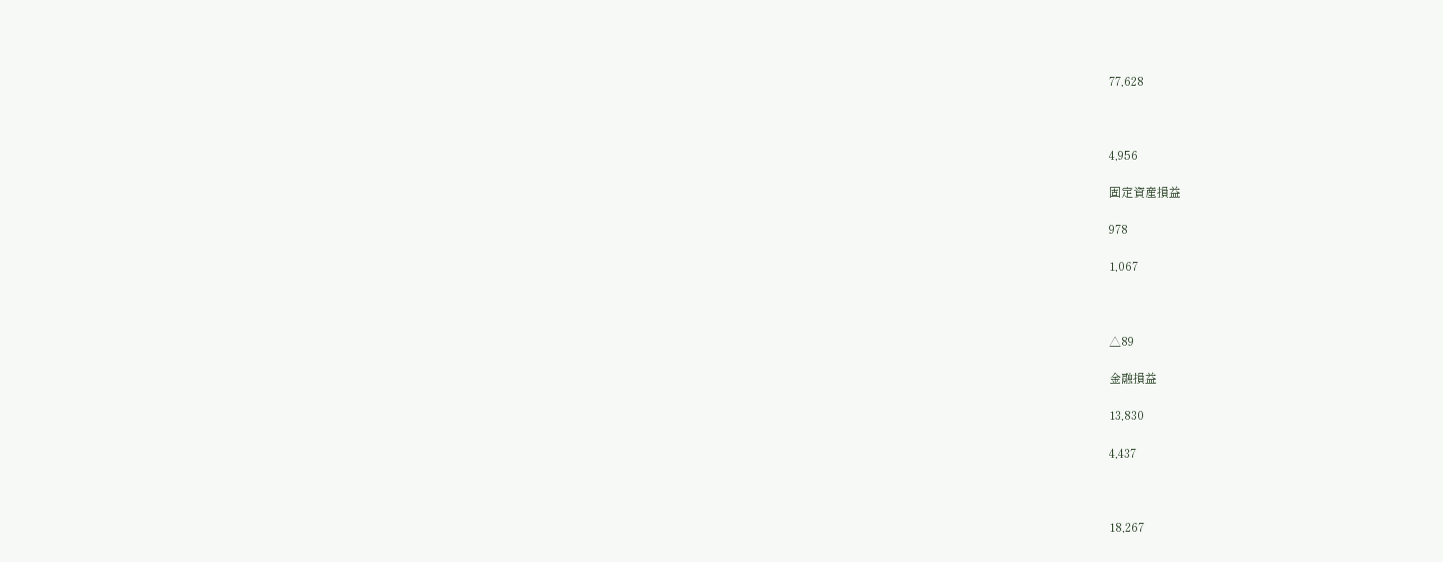77,628



4,956

固定資産損益

978

1,067



△89

金融損益

13,830

4,437



18,267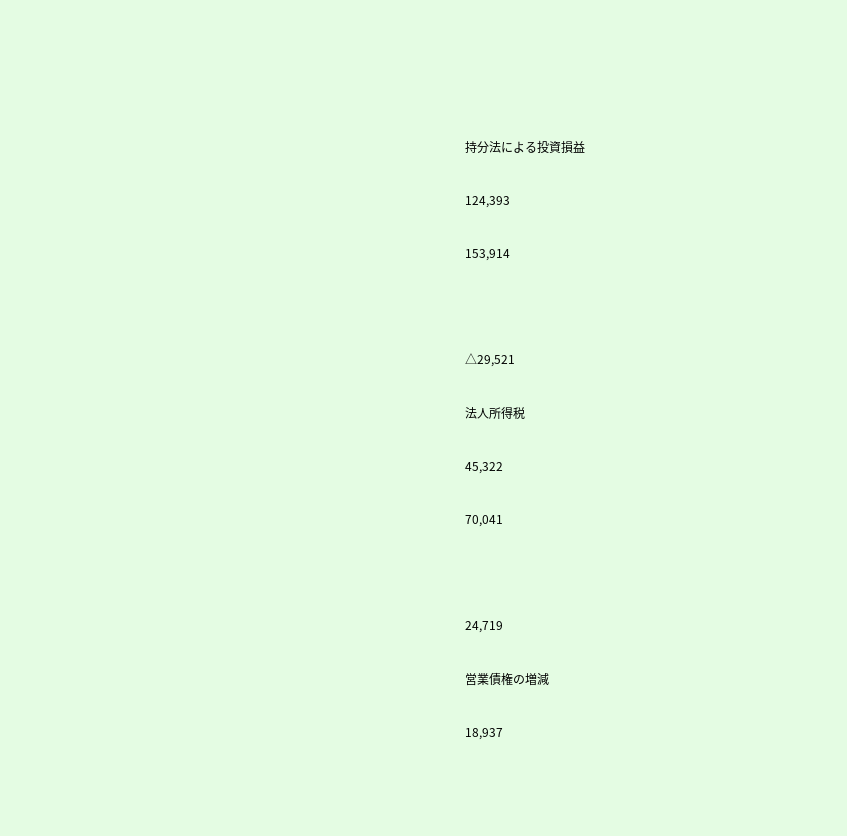持分法による投資損益

124,393

153,914



△29,521

法人所得税

45,322

70,041



24,719

営業債権の増減

18,937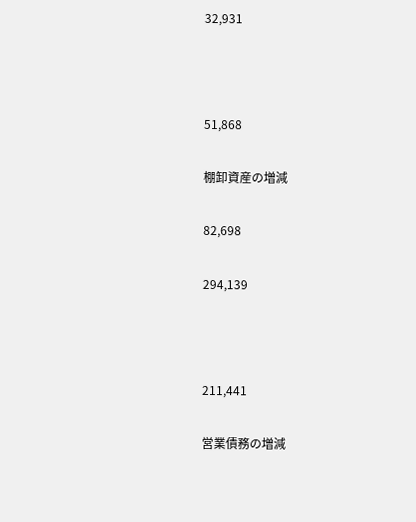32,931



51,868

棚卸資産の増減

82,698

294,139



211,441

営業債務の増減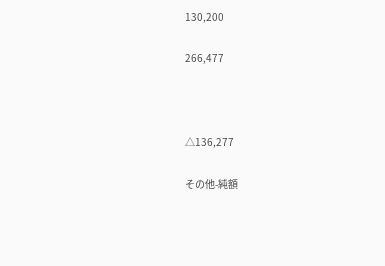130,200

266,477



△136,277

その他-純額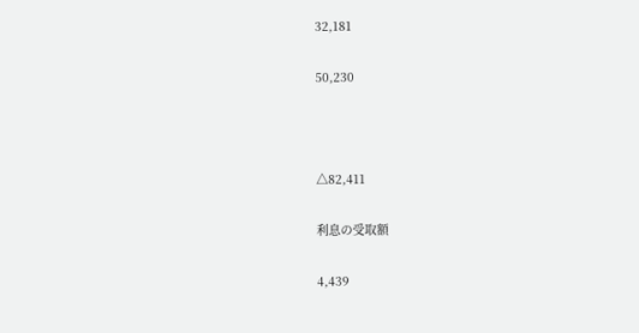32,181

50,230



△82,411

利息の受取額

4,439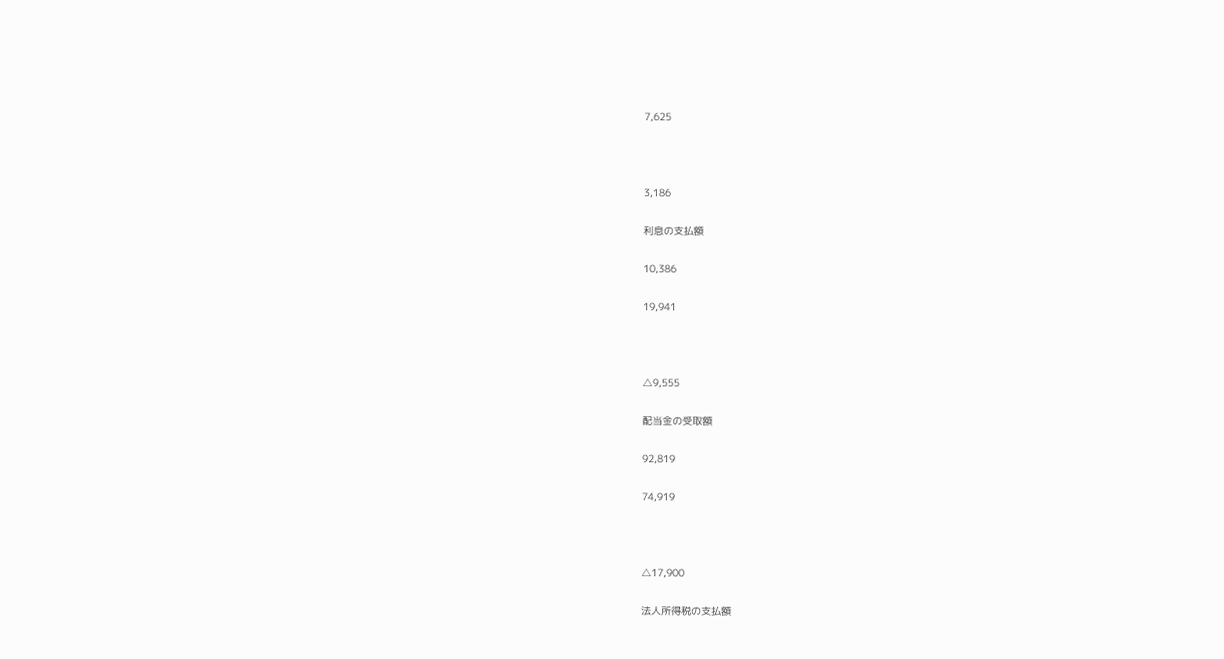7,625



3,186

利息の支払額

10,386

19,941



△9,555

配当金の受取額

92,819

74,919



△17,900

法人所得税の支払額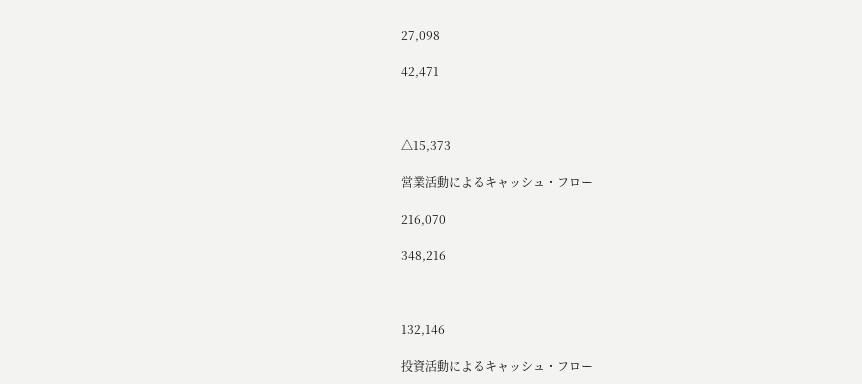27,098

42,471



△15,373

営業活動によるキャッシュ・フロー

216,070

348,216



132,146

投資活動によるキャッシュ・フロー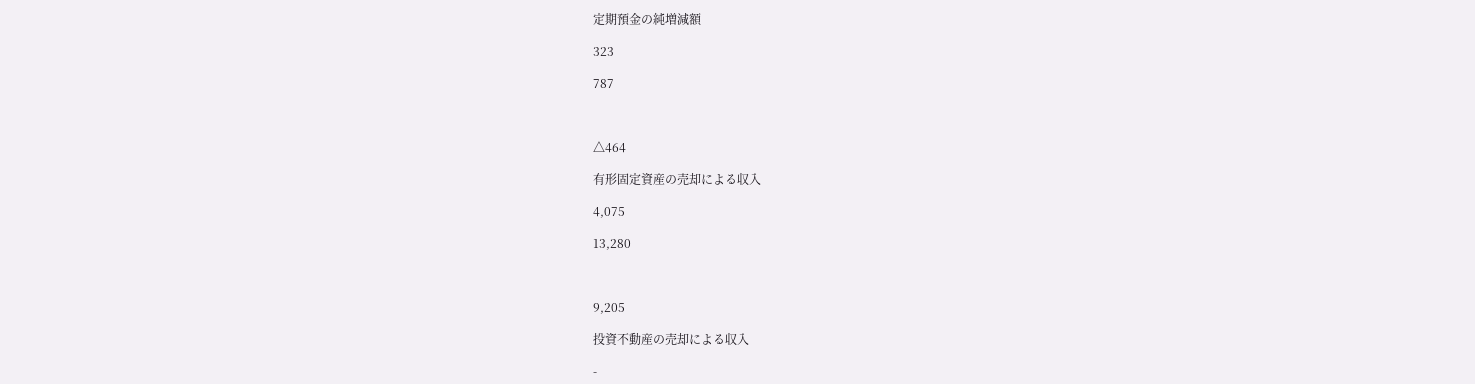定期預金の純増減額

323

787



△464

有形固定資産の売却による収入

4,075

13,280



9,205

投資不動産の売却による収入

-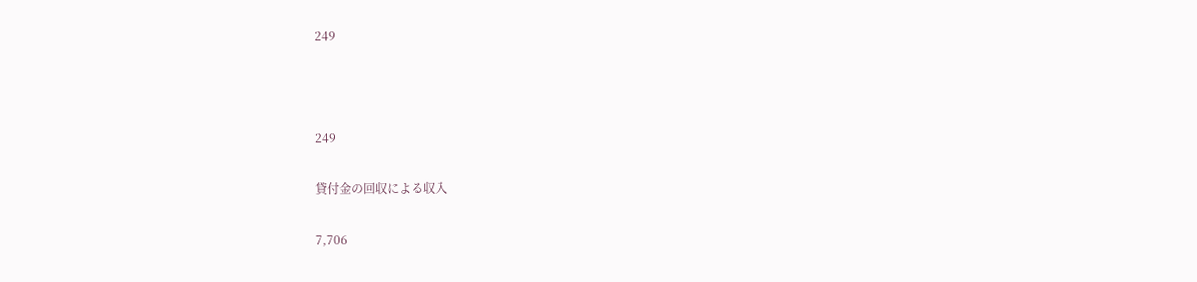249



249

貸付金の回収による収入

7,706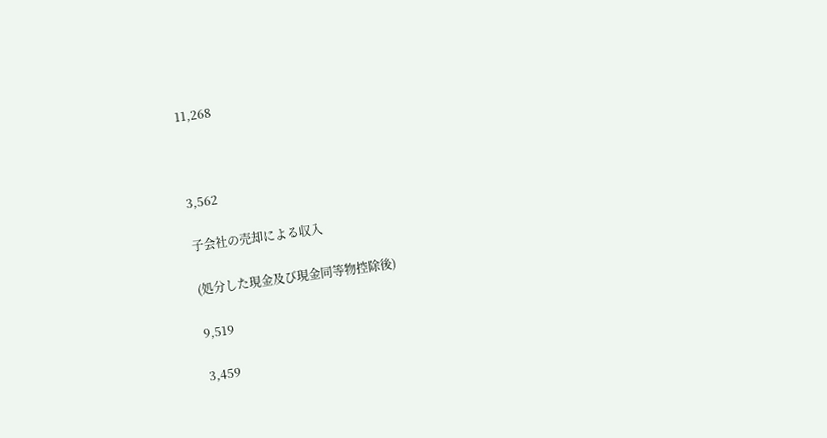11,268



3,562

子会社の売却による収入

(処分した現金及び現金同等物控除後)

9,519

3,459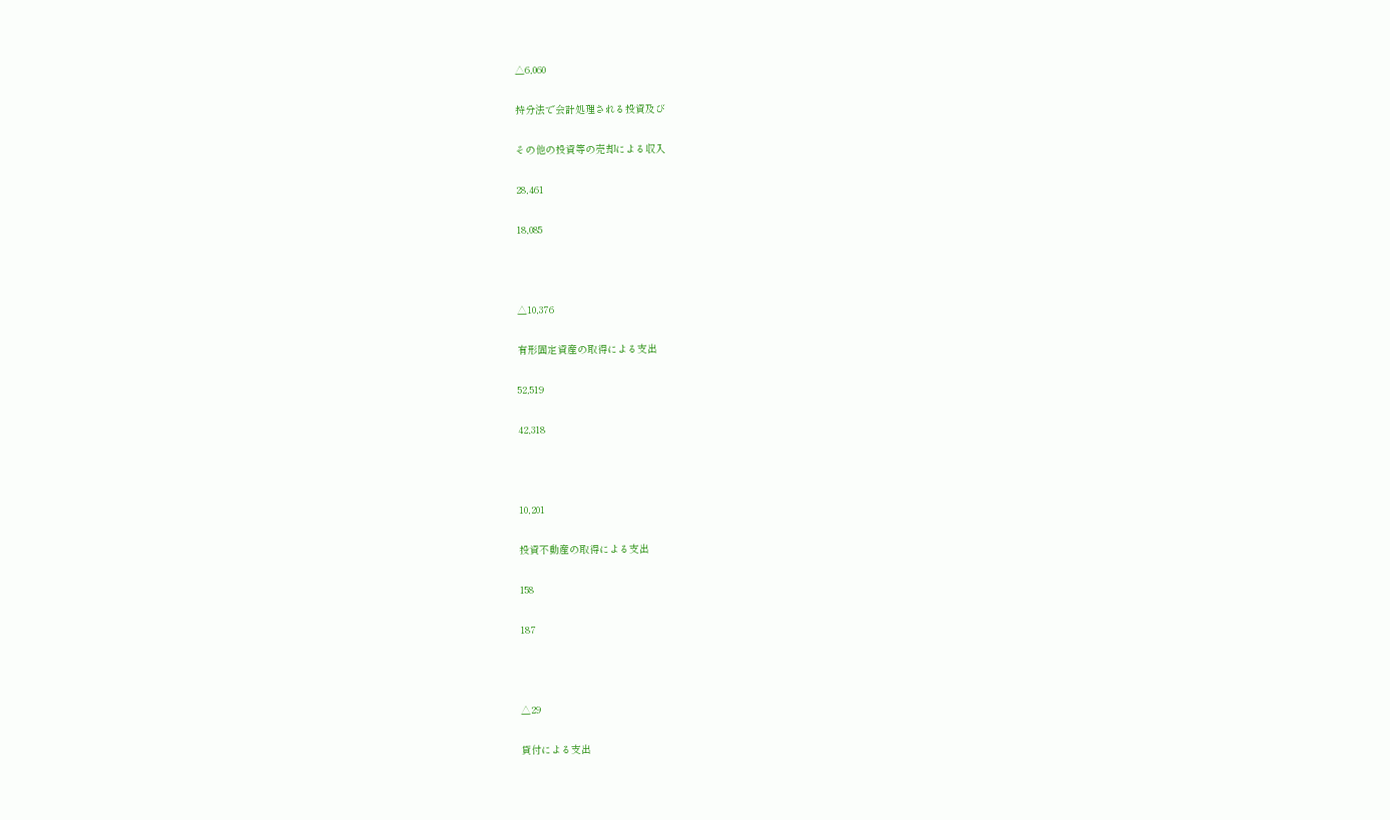△6,060

持分法で会計処理される投資及び

その他の投資等の売却による収入

28,461

18,085



△10,376

有形固定資産の取得による支出

52,519

42,318



10,201

投資不動産の取得による支出

158

187



△29

貸付による支出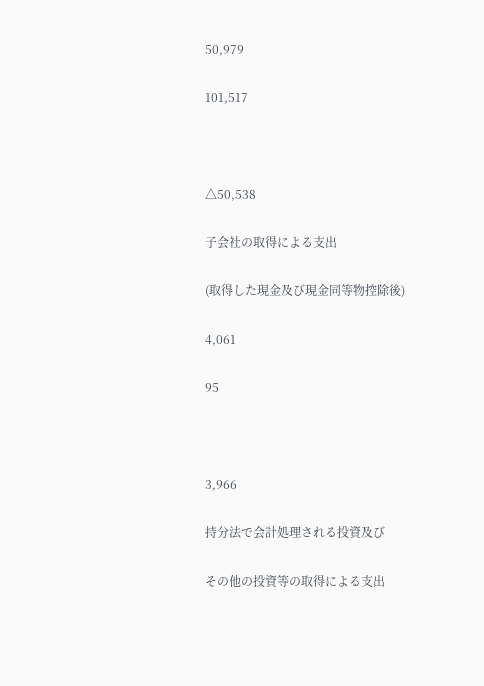50,979

101,517



△50,538

子会社の取得による支出

(取得した現金及び現金同等物控除後)

4,061

95



3,966

持分法で会計処理される投資及び

その他の投資等の取得による支出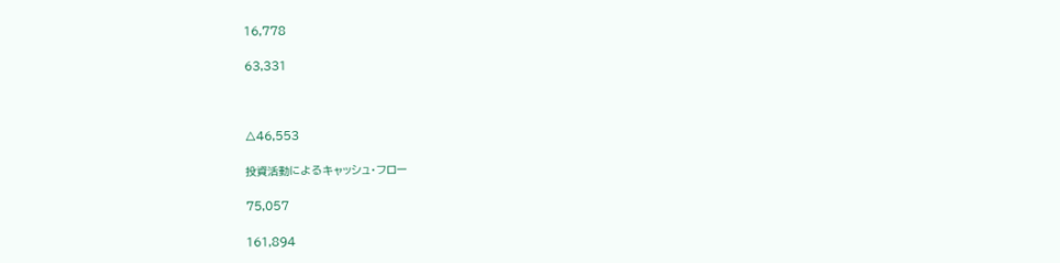16,778

63,331



△46,553

投資活動によるキャッシュ・フロー

75,057

161,894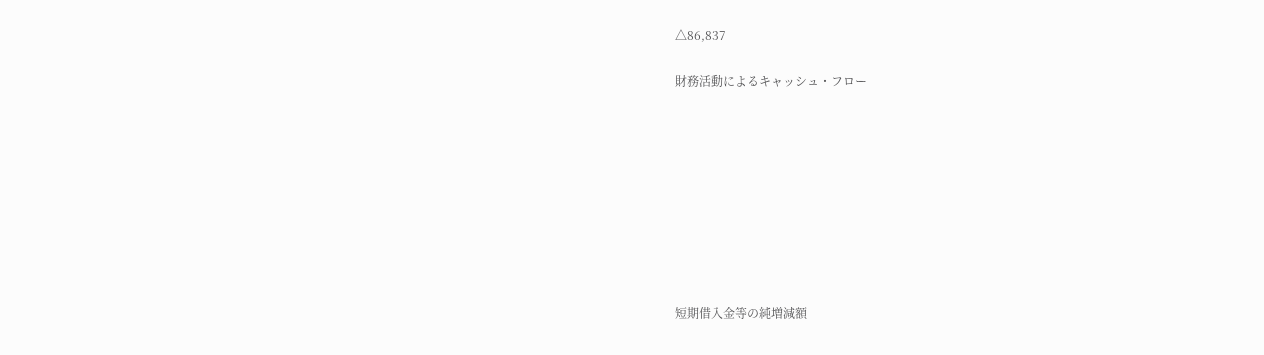△86,837

財務活動によるキャッシュ・フロー









短期借入金等の純増減額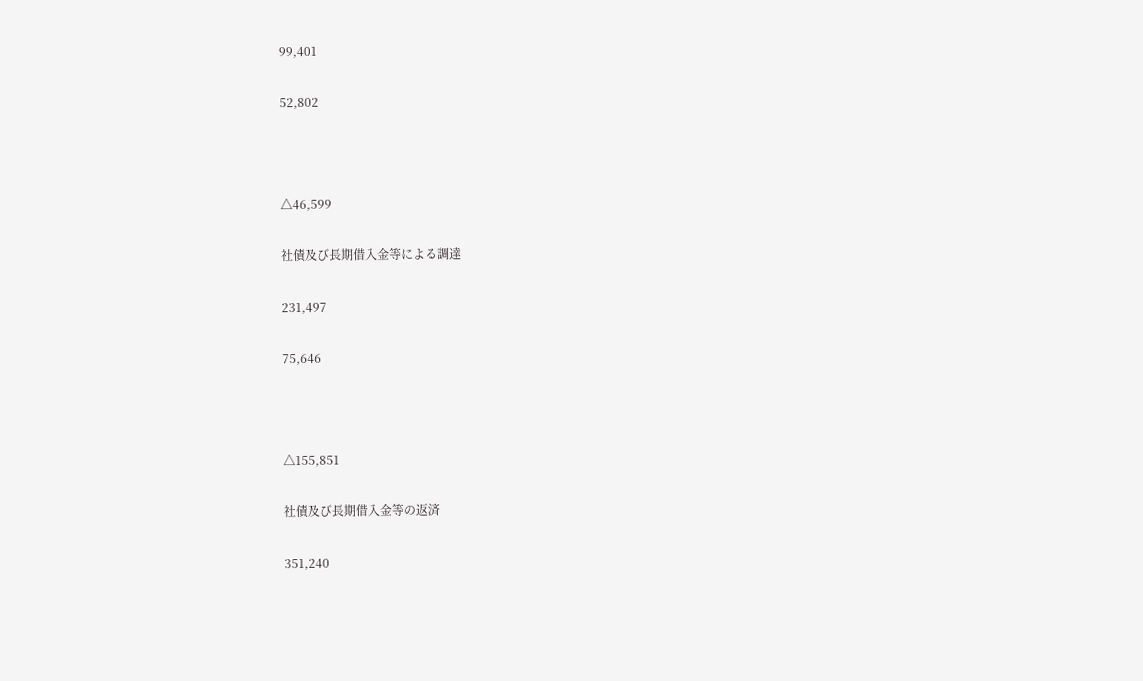99,401

52,802



△46,599

社債及び長期借入金等による調達

231,497

75,646



△155,851

社債及び長期借入金等の返済

351,240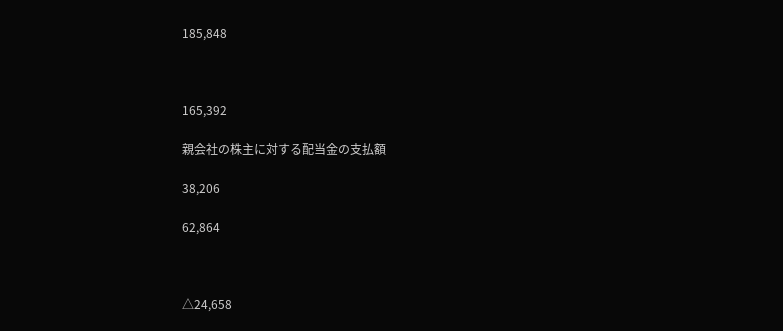185,848



165,392

親会社の株主に対する配当金の支払額

38,206

62,864



△24,658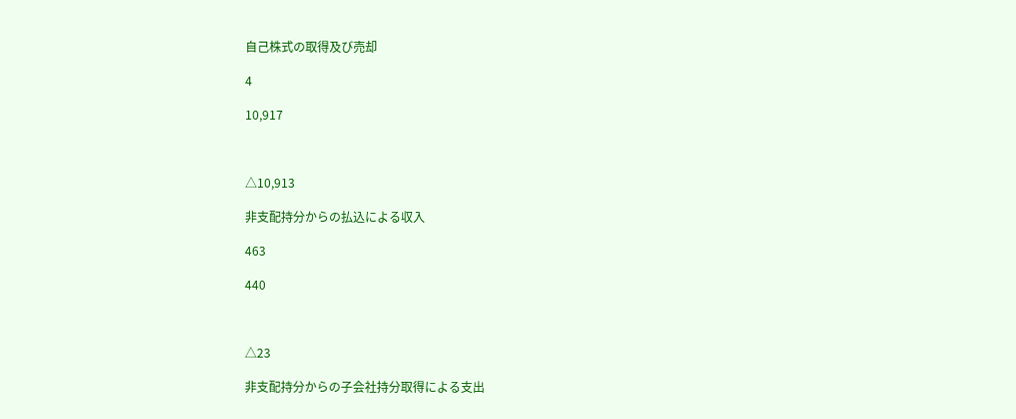自己株式の取得及び売却

4

10,917



△10,913

非支配持分からの払込による収入

463

440



△23

非支配持分からの子会社持分取得による支出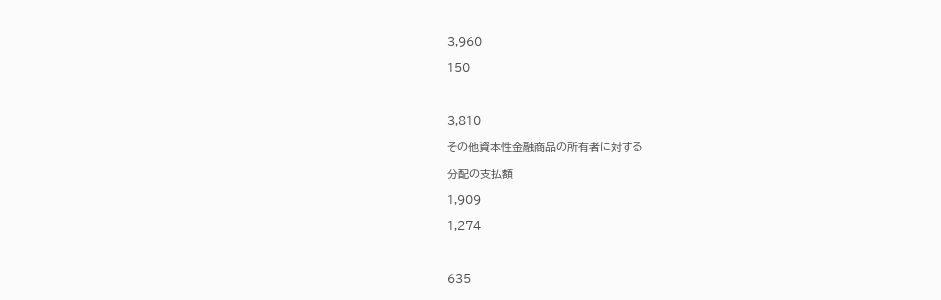3,960

150



3,810

その他資本性金融商品の所有者に対する

分配の支払額

1,909

1,274



635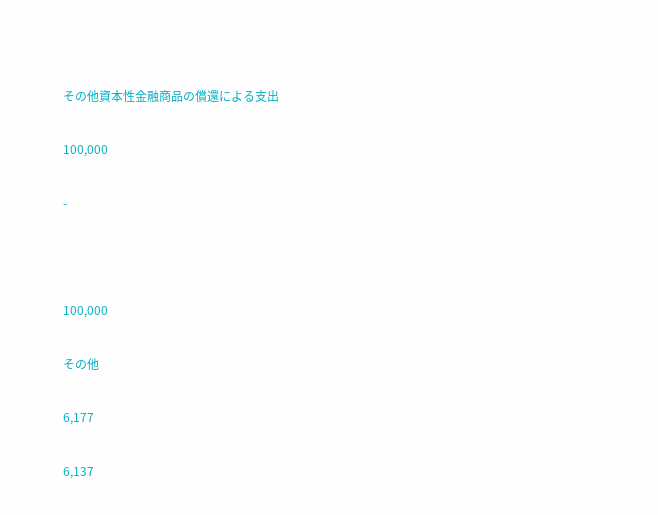その他資本性金融商品の償還による支出

100,000

-



100,000

その他

6,177

6,137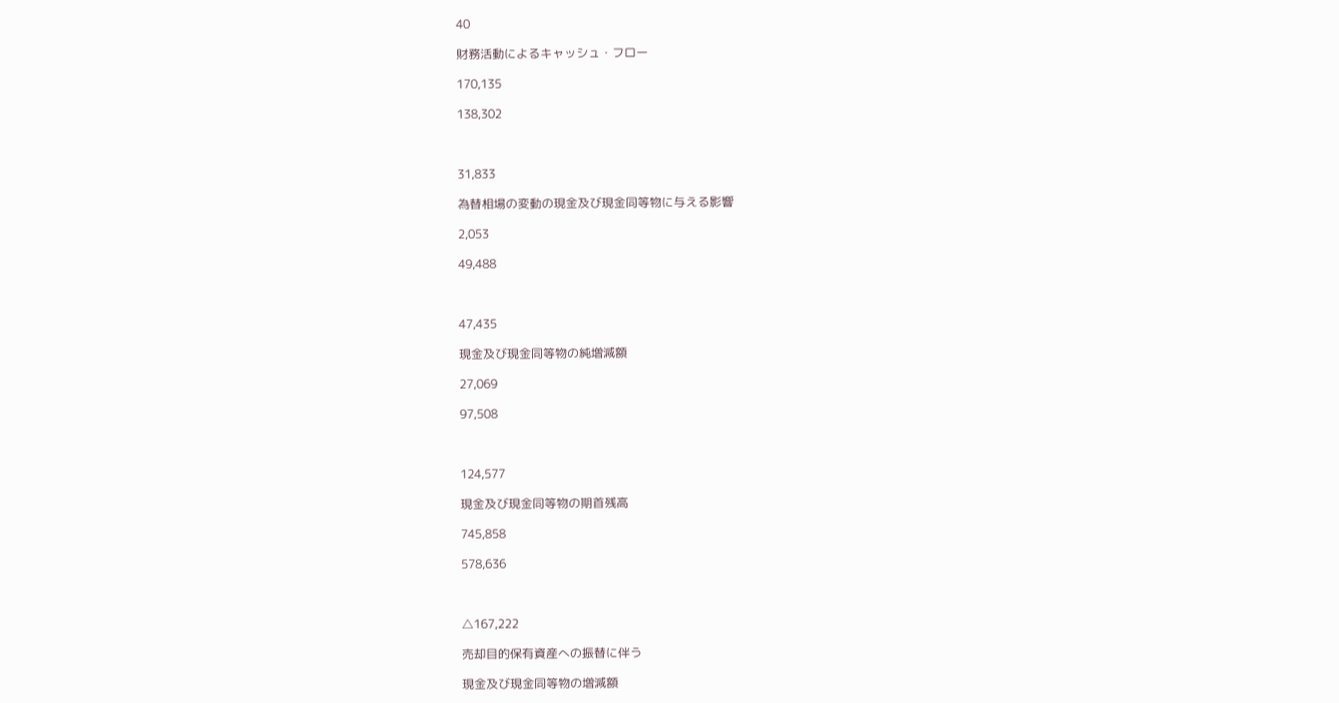40

財務活動によるキャッシュ・フロー

170,135

138,302



31,833

為替相場の変動の現金及び現金同等物に与える影響

2,053

49,488



47,435

現金及び現金同等物の純増減額

27,069

97,508



124,577

現金及び現金同等物の期首残高

745,858

578,636



△167,222

売却目的保有資産への振替に伴う

現金及び現金同等物の増減額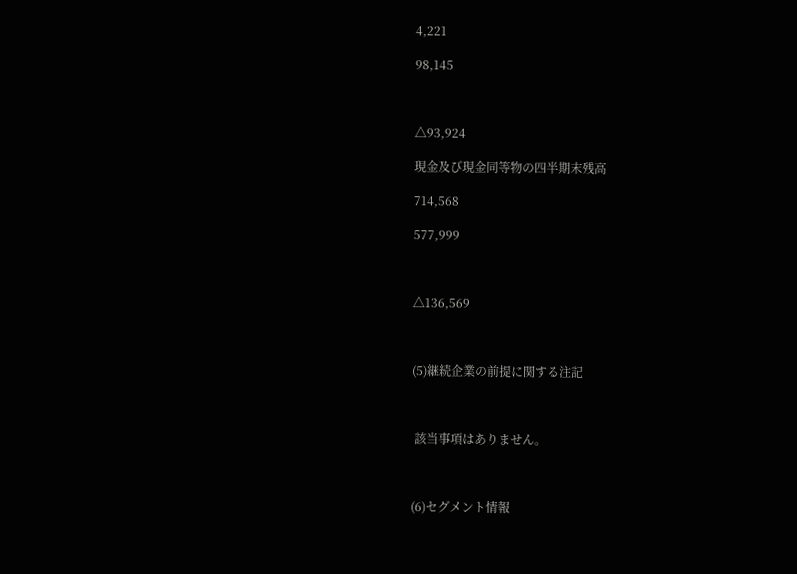4,221

98,145



△93,924

現金及び現金同等物の四半期末残高

714,568

577,999



△136,569



(5)継続企業の前提に関する注記



 該当事項はありません。



(6)セグメント情報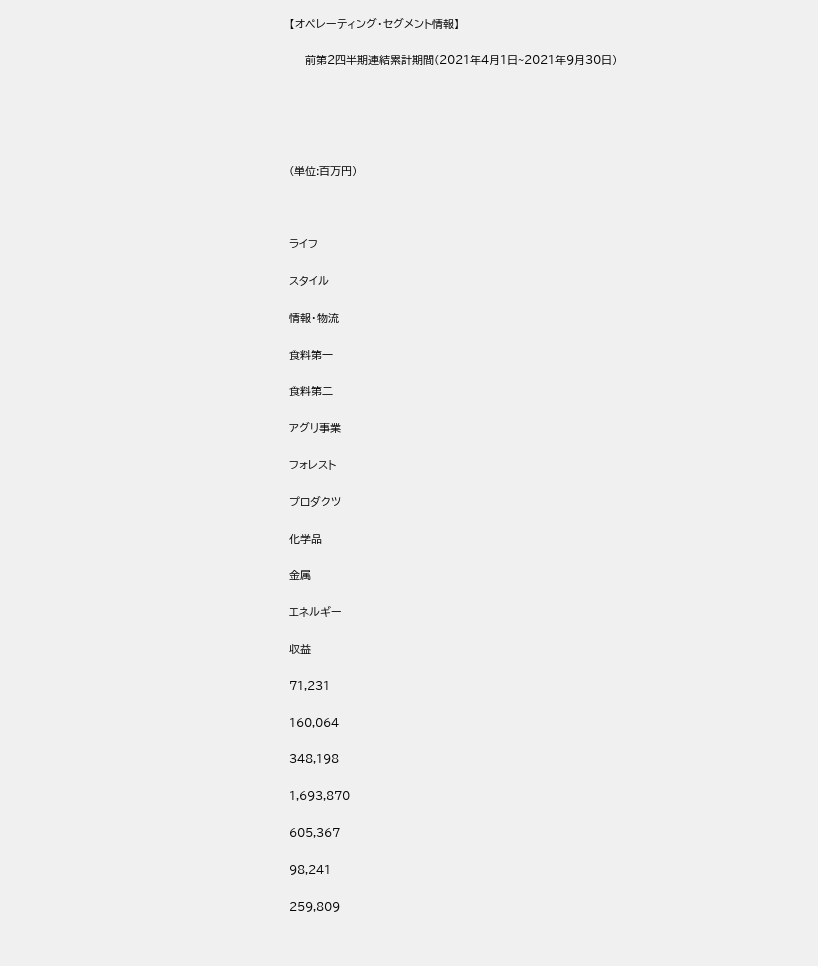【オペレーティング・セグメント情報】

    前第2四半期連結累計期間(2021年4月1日~2021年9月30日)





(単位:百万円)



ライフ

スタイル

情報・物流

食料第一

食料第二

アグリ事業

フォレスト

プロダクツ

化学品

金属

エネルギー

収益

71,231

160,064

348,198

1,693,870

605,367

98,241

259,809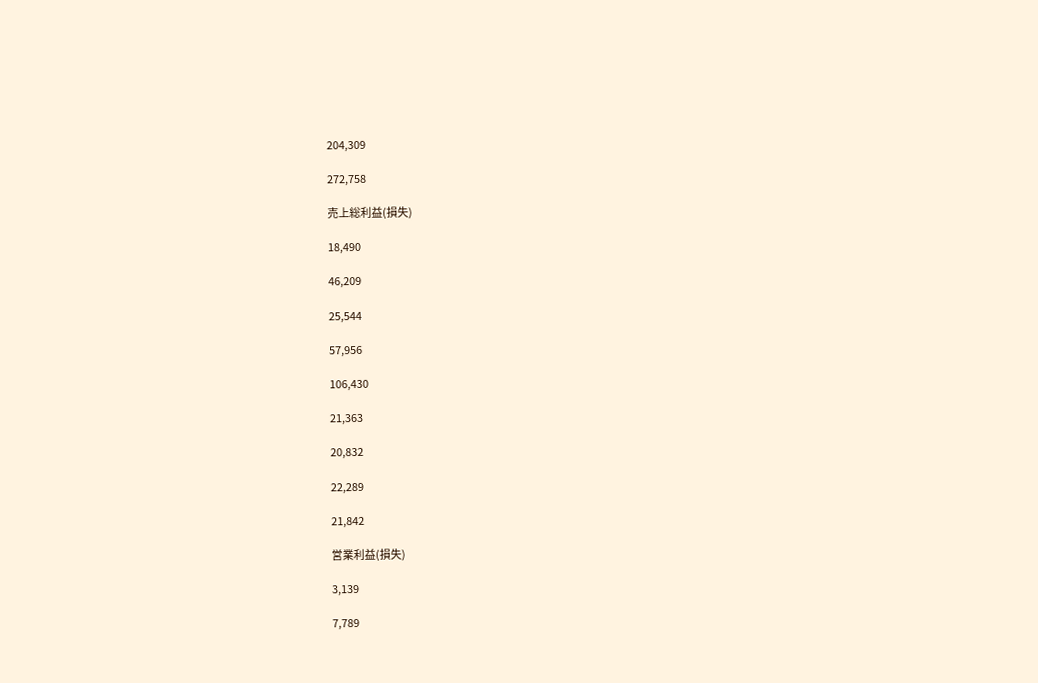204,309

272,758

売上総利益(損失)

18,490

46,209

25,544

57,956

106,430

21,363

20,832

22,289

21,842

営業利益(損失)

3,139

7,789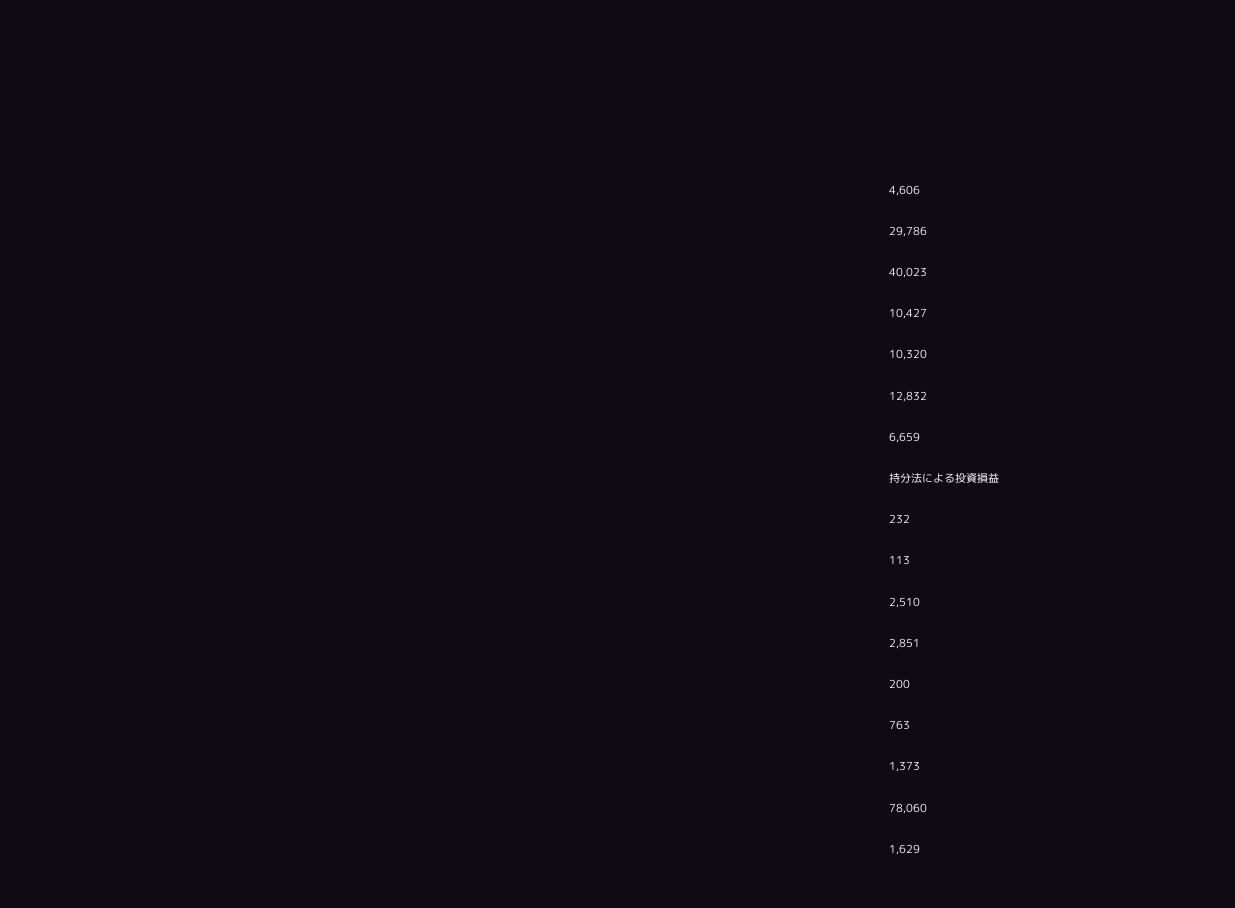4,606

29,786

40,023

10,427

10,320

12,832

6,659

持分法による投資損益

232

113

2,510

2,851

200

763

1,373

78,060

1,629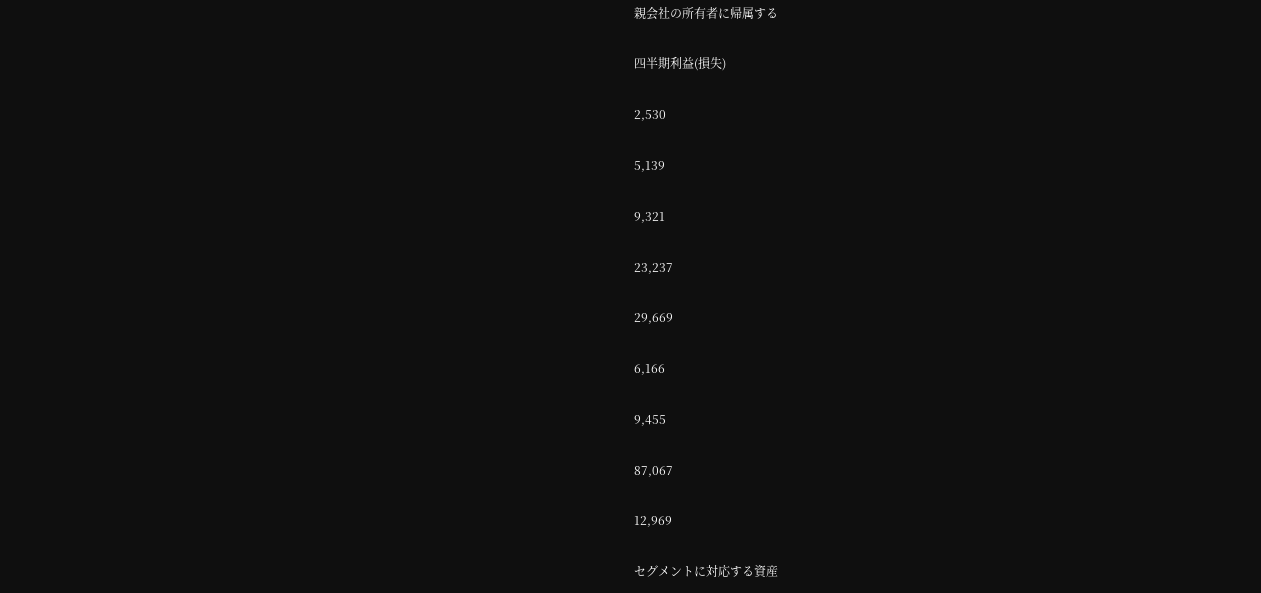親会社の所有者に帰属する

四半期利益(損失)

2,530

5,139

9,321

23,237

29,669

6,166

9,455

87,067

12,969

セグメントに対応する資産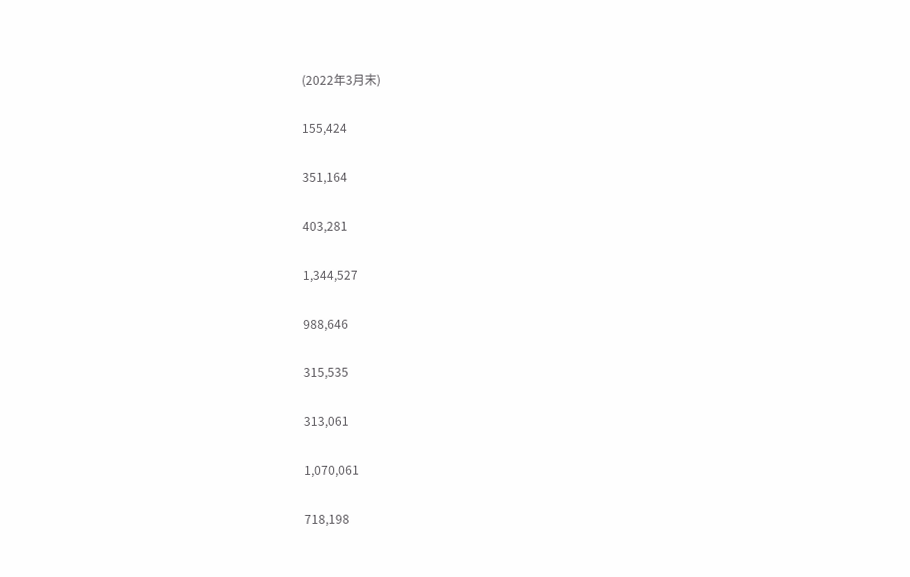(2022年3月末)

155,424

351,164

403,281

1,344,527

988,646

315,535

313,061

1,070,061

718,198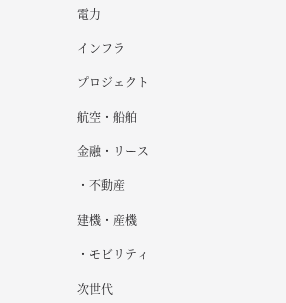電力

インフラ

プロジェクト

航空・船舶

金融・リース

・不動産

建機・産機

・モビリティ

次世代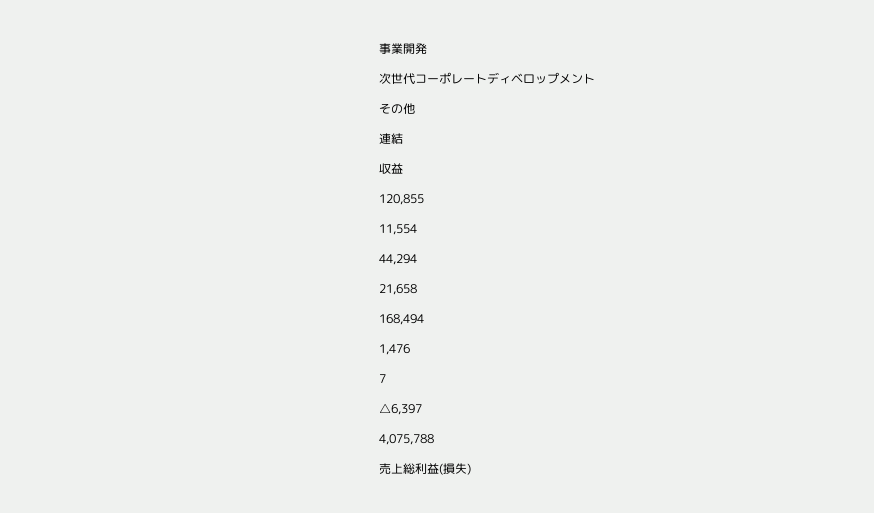事業開発

次世代コーポレートディベロップメント

その他

連結

収益

120,855

11,554

44,294

21,658

168,494

1,476

7

△6,397

4,075,788

売上総利益(損失)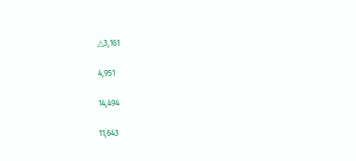△3,161

4,951

14,494

11,643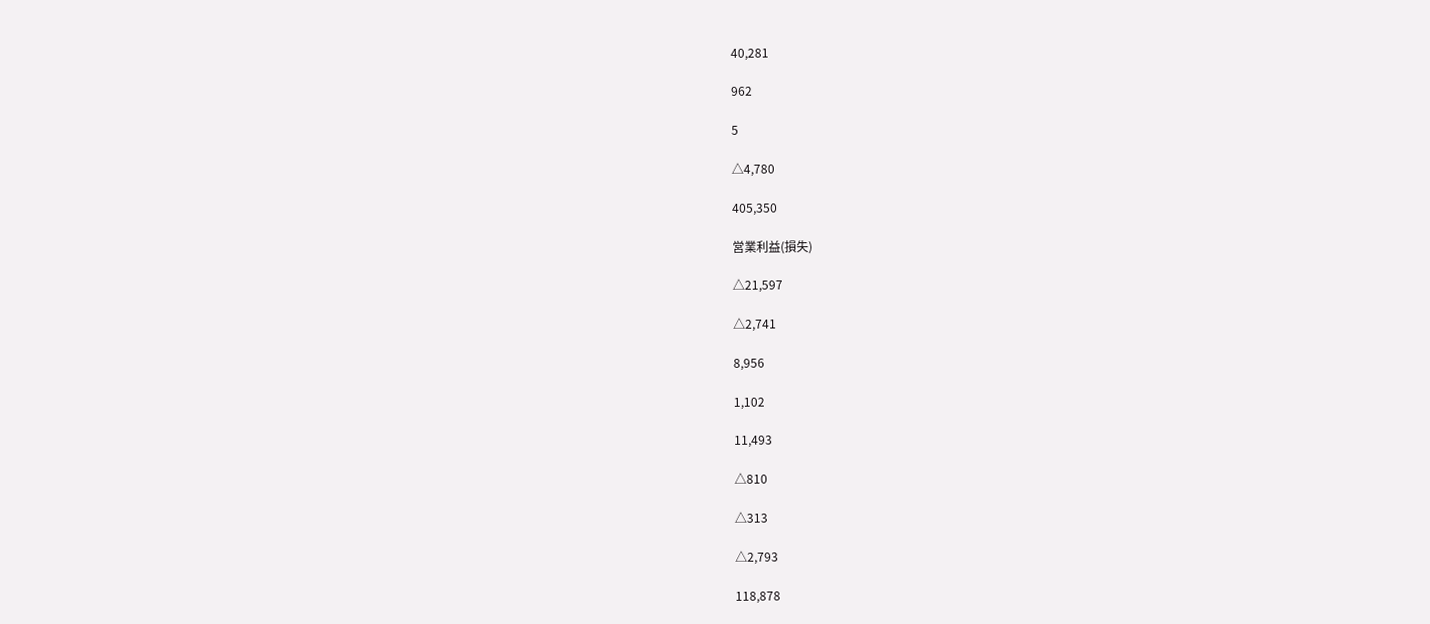40,281

962

5

△4,780

405,350

営業利益(損失)

△21,597

△2,741

8,956

1,102

11,493

△810

△313

△2,793

118,878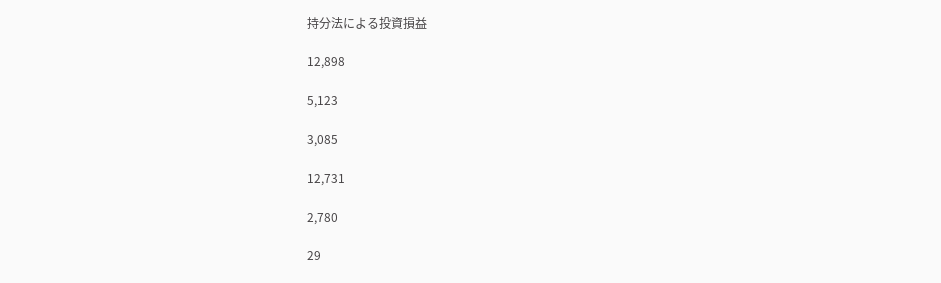持分法による投資損益

12,898

5,123

3,085

12,731

2,780

29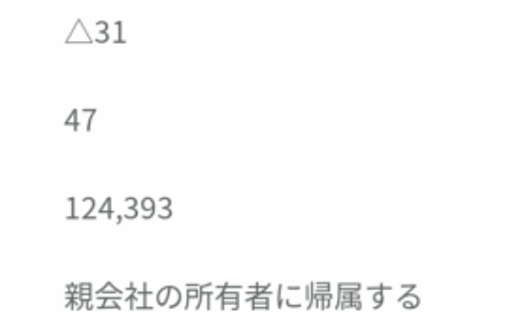△31

47

124,393

親会社の所有者に帰属する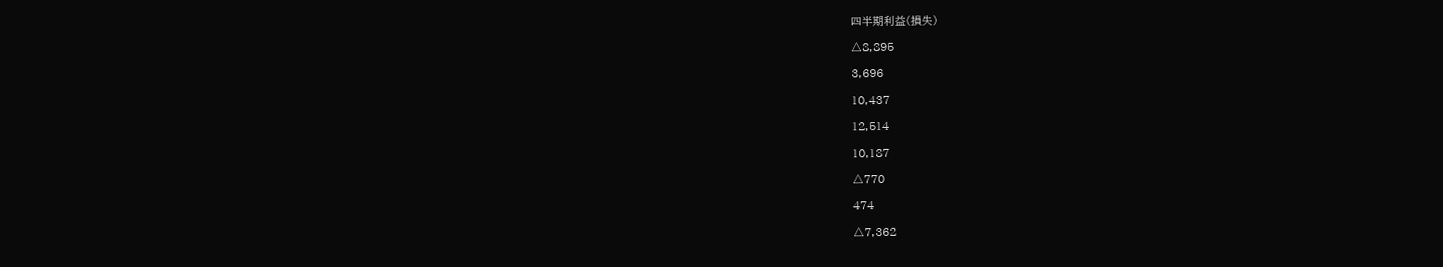四半期利益(損失)

△8,895

3,696

10,437

12,514

10,187

△770

474

△7,362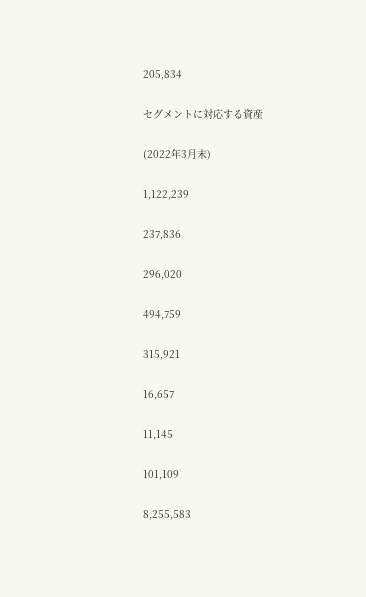205,834

セグメントに対応する資産

(2022年3月末)

1,122,239

237,836

296,020

494,759

315,921

16,657

11,145

101,109

8,255,583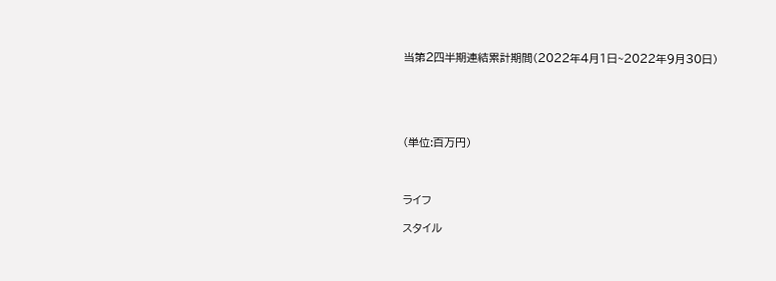当第2四半期連結累計期間(2022年4月1日~2022年9月30日)





(単位:百万円)



ライフ

スタイル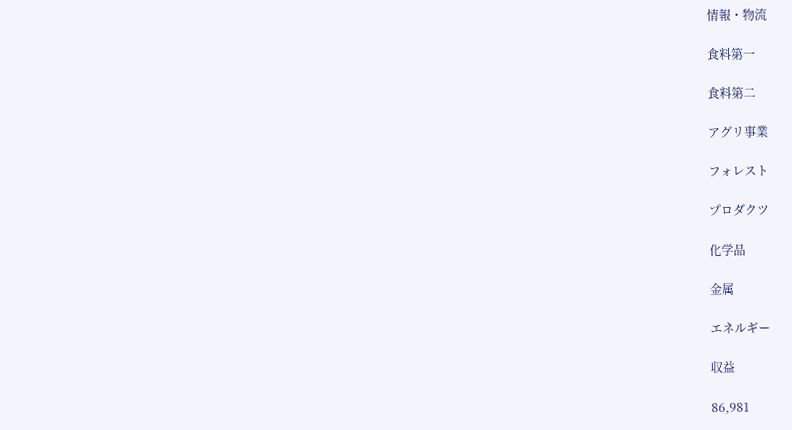情報・物流

食料第一

食料第二

アグリ事業

フォレスト

プロダクツ

化学品

金属

エネルギー

収益

86,981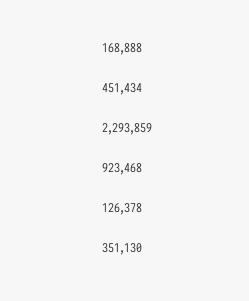168,888

451,434

2,293,859

923,468

126,378

351,130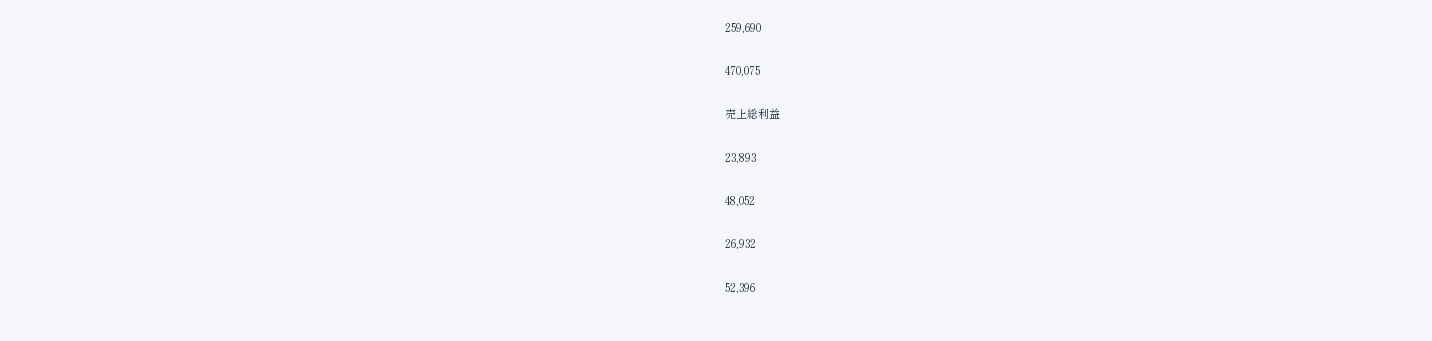259,690

470,075

売上総利益

23,893

48,052

26,932

52,396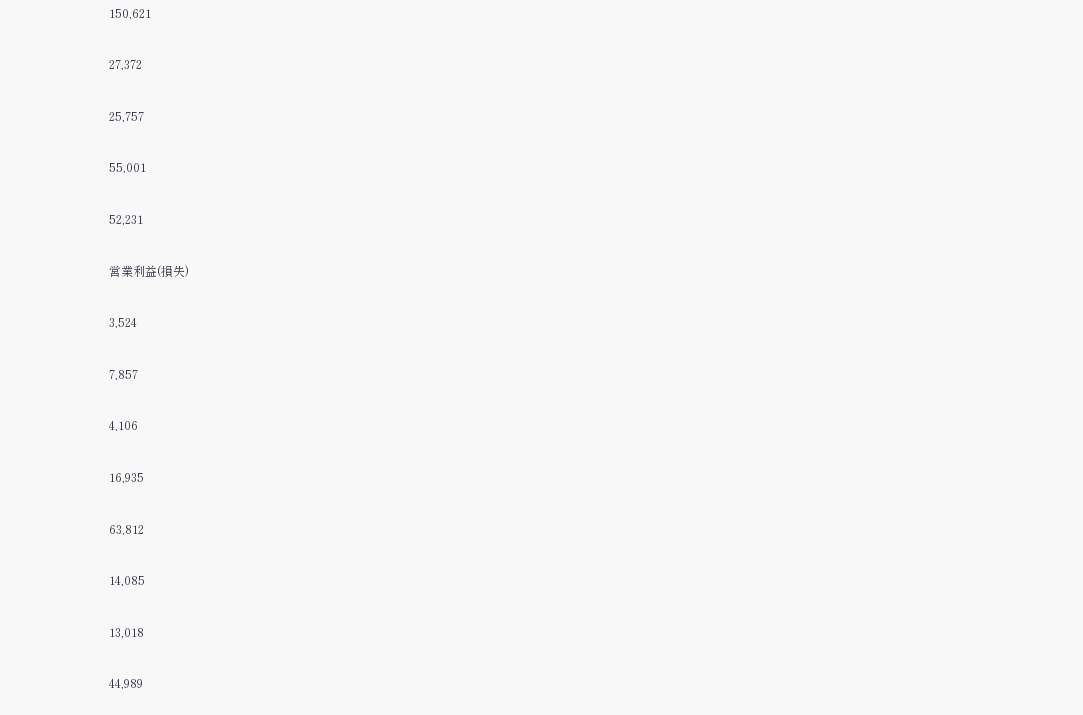150,621

27,372

25,757

55,001

52,231

営業利益(損失)

3,524

7,857

4,106

16,935

63,812

14,085

13,018

44,989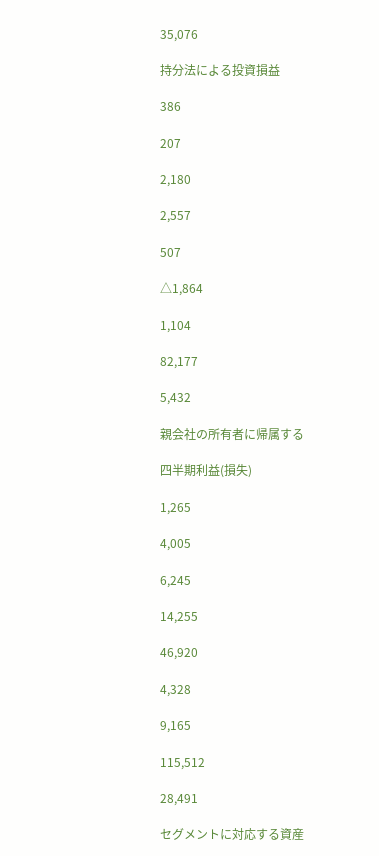35,076

持分法による投資損益

386

207

2,180

2,557

507

△1,864

1,104

82,177

5,432

親会社の所有者に帰属する

四半期利益(損失)

1,265

4,005

6,245

14,255

46,920

4,328

9,165

115,512

28,491

セグメントに対応する資産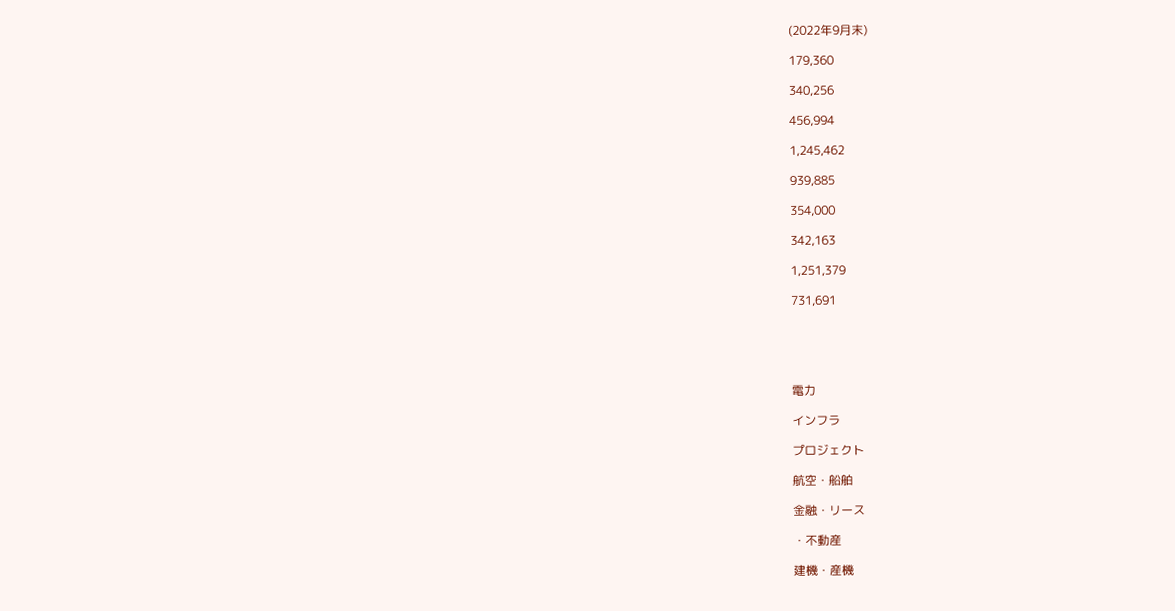(2022年9月末)

179,360

340,256

456,994

1,245,462

939,885

354,000

342,163

1,251,379

731,691





電力

インフラ

プロジェクト

航空・船舶

金融・リース

・不動産

建機・産機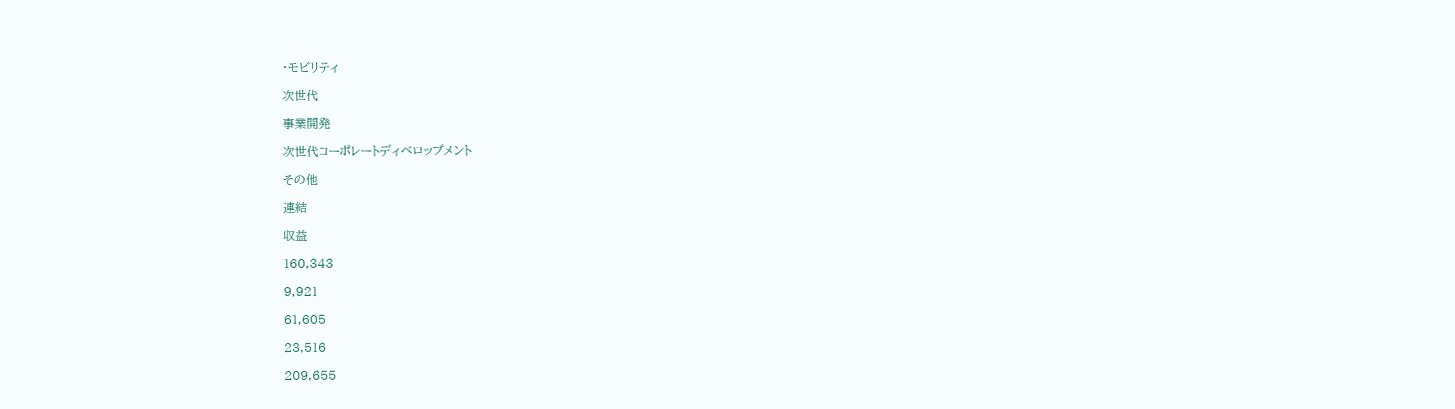・モビリティ

次世代

事業開発

次世代コーポレートディベロップメント

その他

連結

収益

160,343

9,921

61,605

23,516

209,655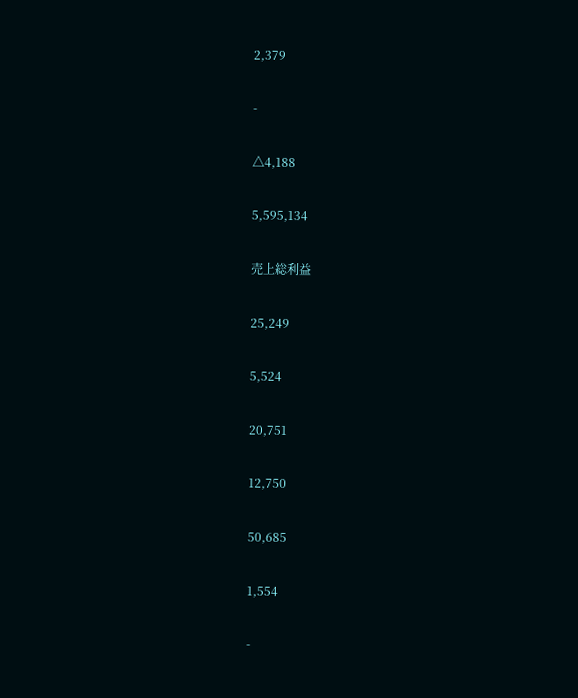2,379

-

△4,188

5,595,134

売上総利益

25,249

5,524

20,751

12,750

50,685

1,554

-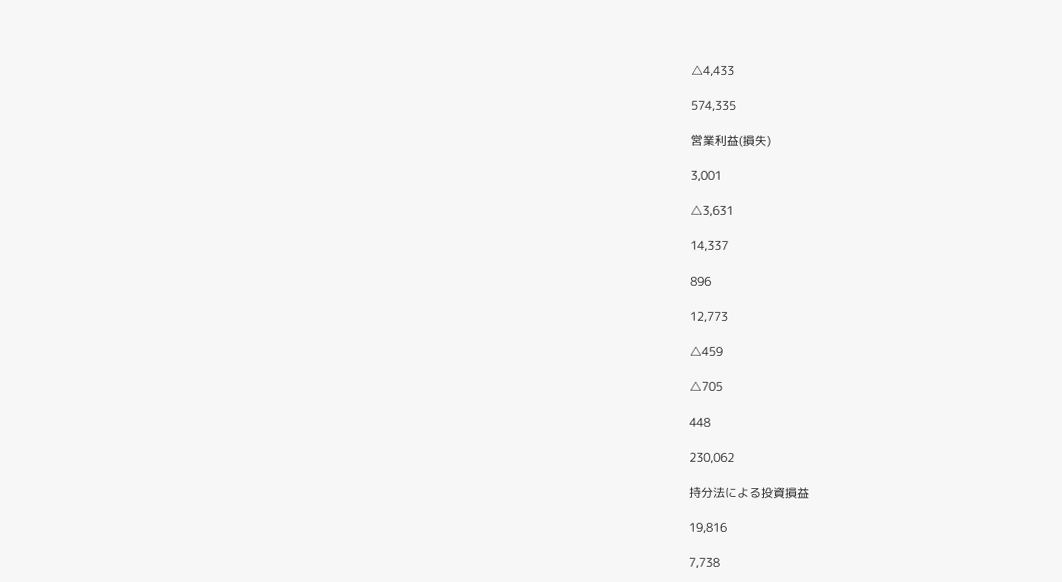△4,433

574,335

営業利益(損失)

3,001

△3,631

14,337

896

12,773

△459

△705

448

230,062

持分法による投資損益

19,816

7,738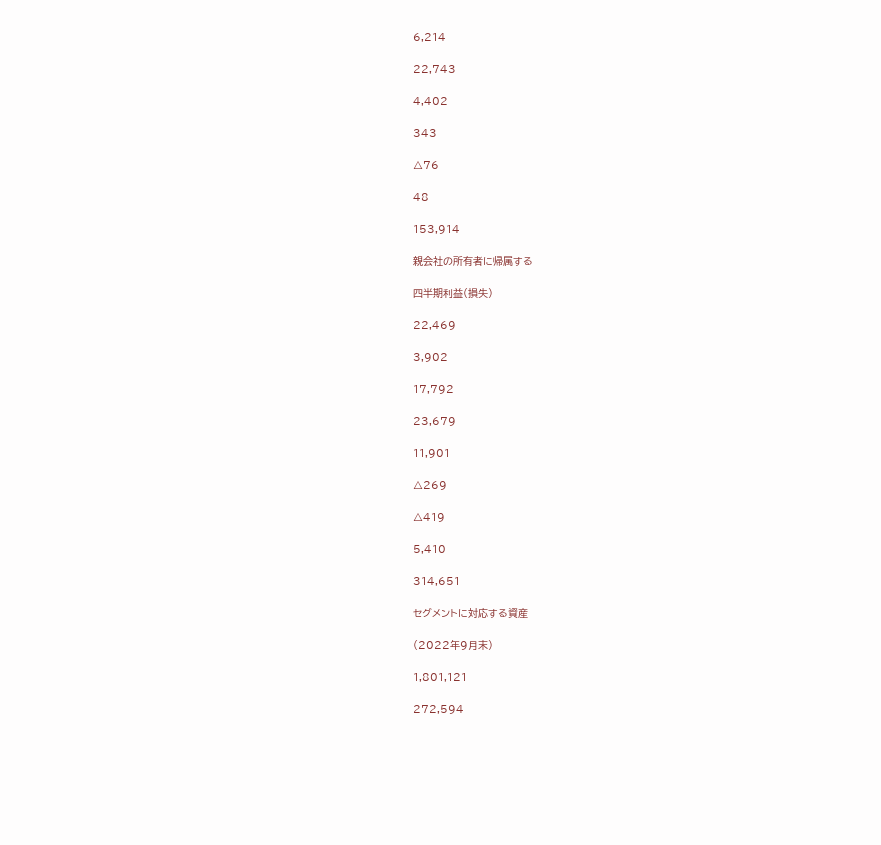6,214

22,743

4,402

343

△76

48

153,914

親会社の所有者に帰属する

四半期利益(損失)

22,469

3,902

17,792

23,679

11,901

△269

△419

5,410

314,651

セグメントに対応する資産

(2022年9月末)

1,801,121

272,594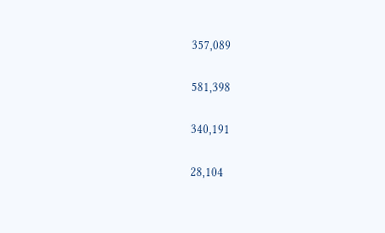357,089

581,398

340,191

28,104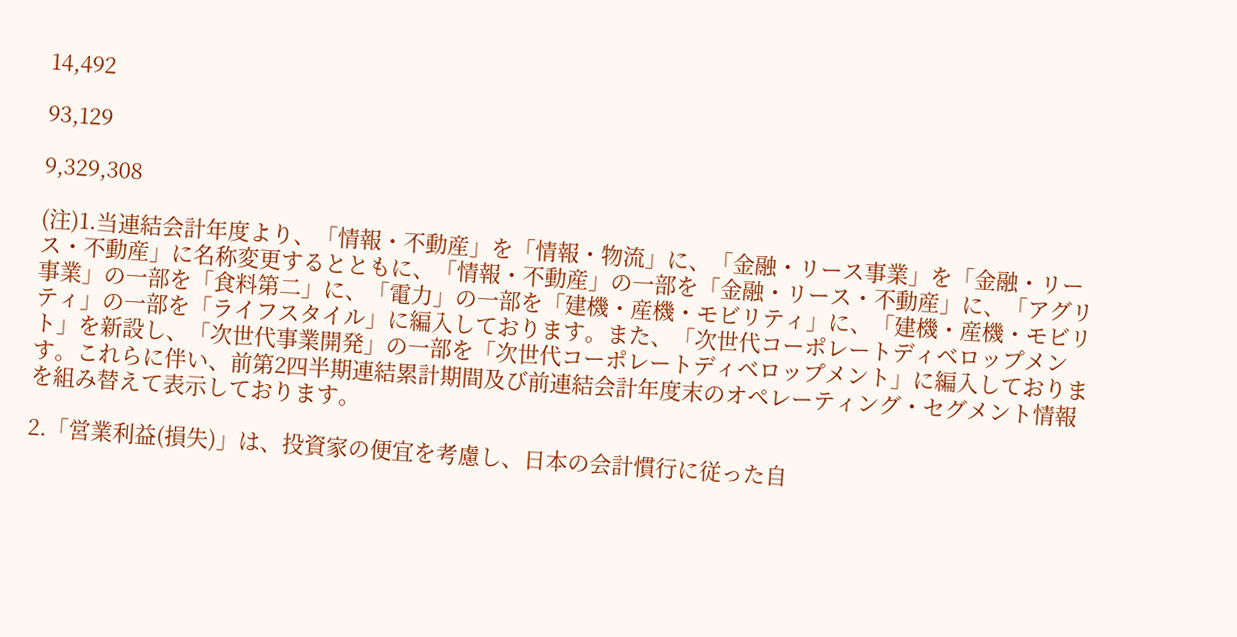14,492

93,129

9,329,308

(注)1.当連結会計年度より、「情報・不動産」を「情報・物流」に、「金融・リース事業」を「金融・リース・不動産」に名称変更するとともに、「情報・不動産」の一部を「金融・リース・不動産」に、「アグリ事業」の一部を「食料第二」に、「電力」の一部を「建機・産機・モビリティ」に、「建機・産機・モビリティ」の一部を「ライフスタイル」に編入しております。また、「次世代コーポレートディベロップメント」を新設し、「次世代事業開発」の一部を「次世代コーポレートディベロップメント」に編入しております。これらに伴い、前第2四半期連結累計期間及び前連結会計年度末のオペレーティング・セグメント情報を組み替えて表示しております。

2.「営業利益(損失)」は、投資家の便宜を考慮し、日本の会計慣行に従った自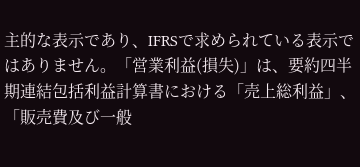主的な表示であり、IFRSで求められている表示ではありません。「営業利益(損失)」は、要約四半期連結包括利益計算書における「売上総利益」、「販売費及び一般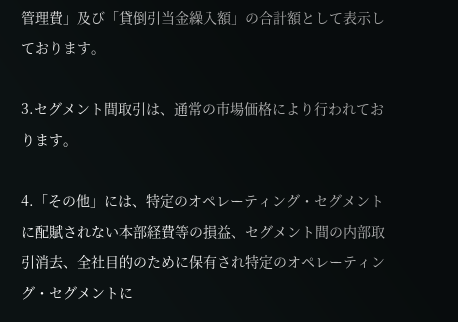管理費」及び「貸倒引当金繰入額」の合計額として表示しております。

3.セグメント間取引は、通常の市場価格により行われております。

4.「その他」には、特定のオペレーティング・セグメントに配賦されない本部経費等の損益、セグメント間の内部取引消去、全社目的のために保有され特定のオペレーティング・セグメントに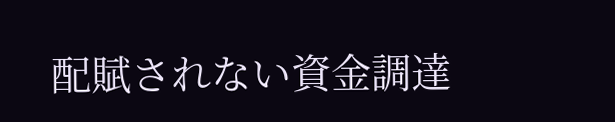配賦されない資金調達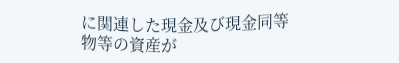に関連した現金及び現金同等物等の資産が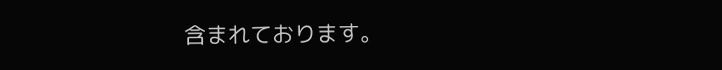含まれております。